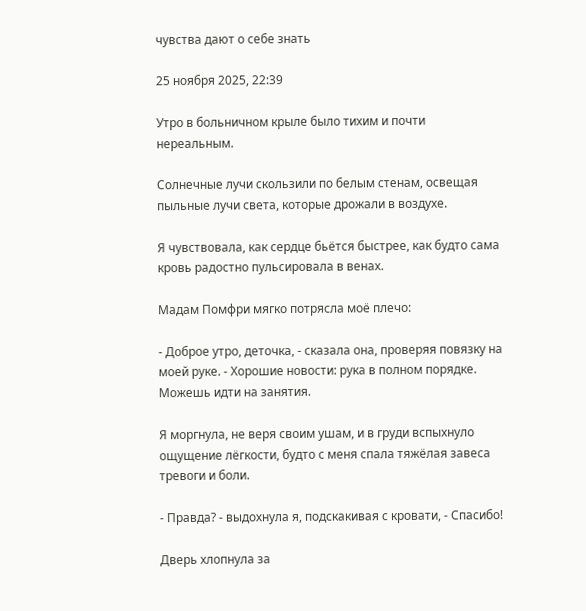чувства дают о себе знать

25 ноября 2025, 22:39

Утро в больничном крыле было тихим и почти нереальным.

Солнечные лучи скользили по белым стенам, освещая пыльные лучи света, которые дрожали в воздухе.

Я чувствовала, как сердце бьётся быстрее, как будто сама кровь радостно пульсировала в венах.

Мадам Помфри мягко потрясла моё плечо:

- Доброе утро, деточка, - сказала она, проверяя повязку на моей руке. - Хорошие новости: рука в полном порядке. Можешь идти на занятия.

Я моргнула, не веря своим ушам, и в груди вспыхнуло ощущение лёгкости, будто с меня спала тяжёлая завеса тревоги и боли.

- Правда? - выдохнула я, подскакивая с кровати, - Спасибо!

Дверь хлопнула за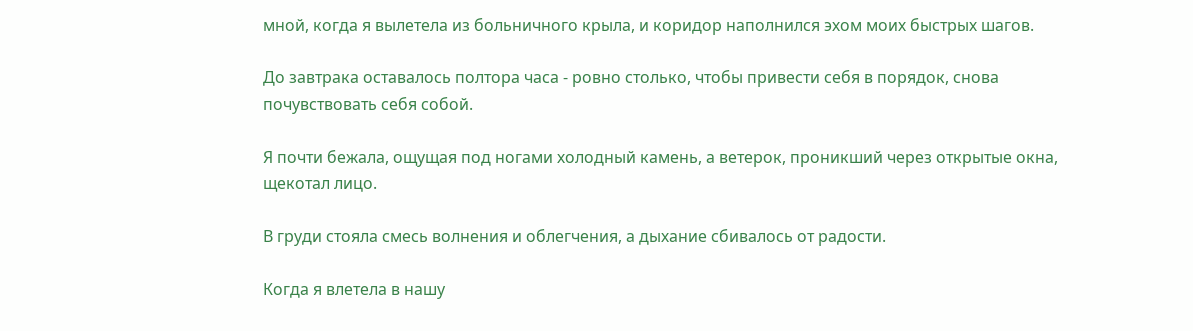мной, когда я вылетела из больничного крыла, и коридор наполнился эхом моих быстрых шагов.

До завтрака оставалось полтора часа - ровно столько, чтобы привести себя в порядок, снова почувствовать себя собой.

Я почти бежала, ощущая под ногами холодный камень, а ветерок, проникший через открытые окна, щекотал лицо.

В груди стояла смесь волнения и облегчения, а дыхание сбивалось от радости.

Когда я влетела в нашу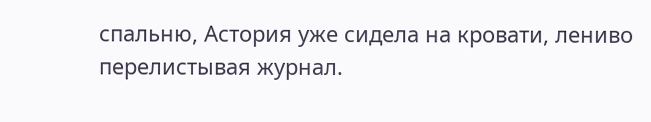спальню, Астория уже сидела на кровати, лениво перелистывая журнал.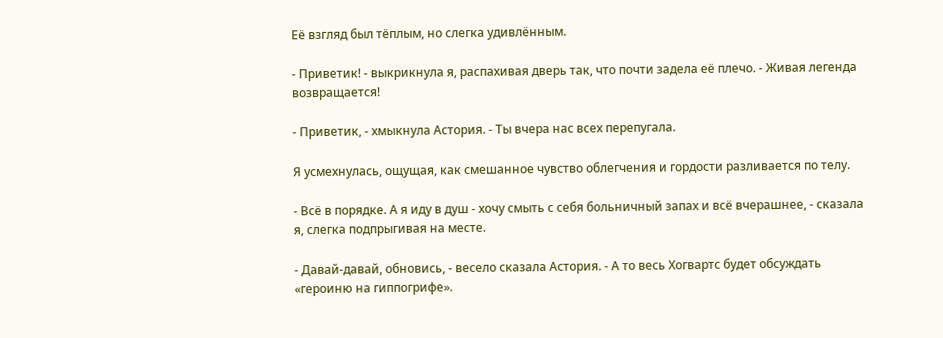Её взгляд был тёплым, но слегка удивлённым.

- Приветик! - выкрикнула я, распахивая дверь так, что почти задела её плечо. - Живая легенда возвращается!

- Приветик, - хмыкнула Астория. - Ты вчера нас всех перепугала.

Я усмехнулась, ощущая, как смешанное чувство облегчения и гордости разливается по телу.

- Всё в порядке. А я иду в душ - хочу смыть с себя больничный запах и всё вчерашнее, - сказала я, слегка подпрыгивая на месте.

- Давай-давай, обновись, - весело сказала Астория. - А то весь Хогвартс будет обсуждать «героиню на гиппогрифе».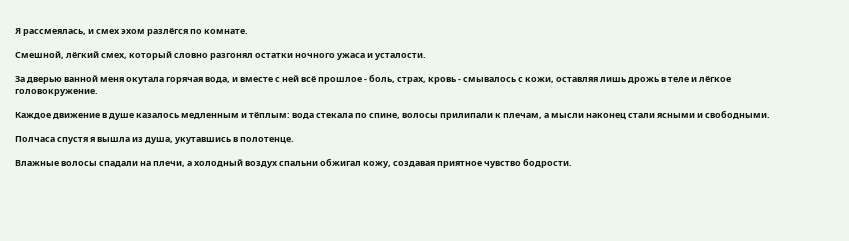Я рассмеялась, и смех эхом разлёгся по комнате.

Смешной, лёгкий смех, который словно разгонял остатки ночного ужаса и усталости.

За дверью ванной меня окутала горячая вода, и вместе с ней всё прошлое - боль, страх, кровь - смывалось с кожи, оставляя лишь дрожь в теле и лёгкое головокружение.

Каждое движение в душе казалось медленным и тёплым: вода стекала по спине, волосы прилипали к плечам, а мысли наконец стали ясными и свободными.

Полчаса спустя я вышла из душа, укутавшись в полотенце.

Влажные волосы спадали на плечи, а холодный воздух спальни обжигал кожу, создавая приятное чувство бодрости.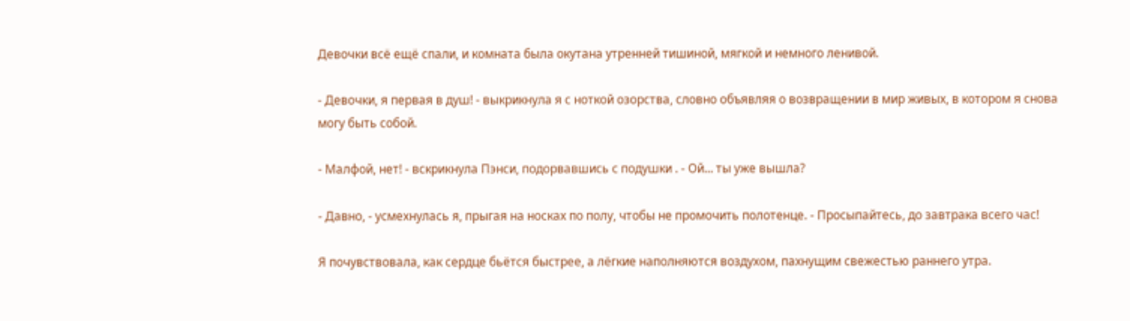Девочки всё ещё спали, и комната была окутана утренней тишиной, мягкой и немного ленивой.

- Девочки, я первая в душ! - выкрикнула я с ноткой озорства, словно объявляя о возвращении в мир живых, в котором я снова могу быть собой.

- Малфой, нет! - вскрикнула Пэнси, подорвавшись с подушки . - Ой... ты уже вышла?

- Давно, - усмехнулась я, прыгая на носках по полу, чтобы не промочить полотенце. - Просыпайтесь, до завтрака всего час!

Я почувствовала, как сердце бьётся быстрее, а лёгкие наполняются воздухом, пахнущим свежестью раннего утра.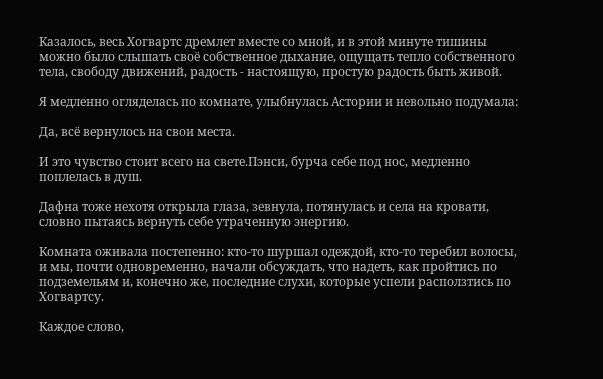Казалось, весь Хогвартс дремлет вместе со мной, и в этой минуте тишины можно было слышать своё собственное дыхание, ощущать тепло собственного тела, свободу движений, радость - настоящую, простую радость быть живой.

Я медленно огляделась по комнате, улыбнулась Астории и невольно подумала:

Да, всё вернулось на свои места.

И это чувство стоит всего на свете.Пэнси, бурча себе под нос, медленно поплелась в душ.

Дафна тоже нехотя открыла глаза, зевнула, потянулась и села на кровати, словно пытаясь вернуть себе утраченную энергию.

Комната оживала постепенно: кто-то шуршал одеждой, кто-то теребил волосы, и мы, почти одновременно, начали обсуждать, что надеть, как пройтись по подземельям и, конечно же, последние слухи, которые успели расползтись по Хогвартсу.

Каждое слово,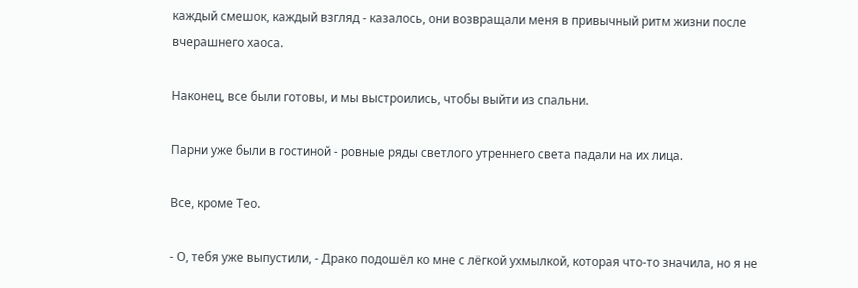каждый смешок, каждый взгляд - казалось, они возвращали меня в привычный ритм жизни после вчерашнего хаоса.

Наконец, все были готовы, и мы выстроились, чтобы выйти из спальни.

Парни уже были в гостиной - ровные ряды светлого утреннего света падали на их лица.

Все, кроме Тео.

- О, тебя уже выпустили, - Драко подошёл ко мне с лёгкой ухмылкой, которая что-то значила, но я не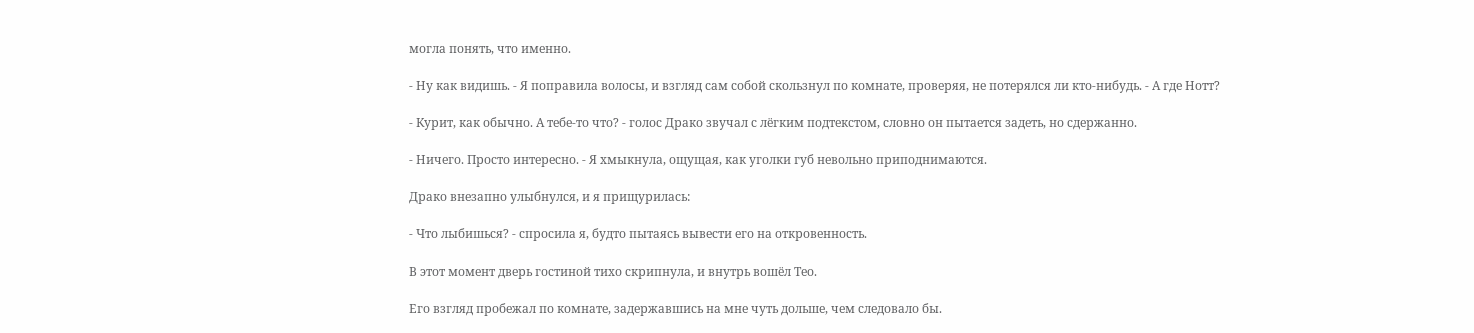могла понять, что именно.

- Ну как видишь. - Я поправила волосы, и взгляд сам собой скользнул по комнате, проверяя, не потерялся ли кто-нибудь. - А где Нотт?

- Курит, как обычно. А тебе-то что? - голос Драко звучал с лёгким подтекстом, словно он пытается задеть, но сдержанно.

- Ничего. Просто интересно. - Я хмыкнула, ощущая, как уголки губ невольно приподнимаются.

Драко внезапно улыбнулся, и я прищурилась:

- Что лыбишься? - спросила я, будто пытаясь вывести его на откровенность.

В этот момент дверь гостиной тихо скрипнула, и внутрь вошёл Тео.

Его взгляд пробежал по комнате, задержавшись на мне чуть дольше, чем следовало бы.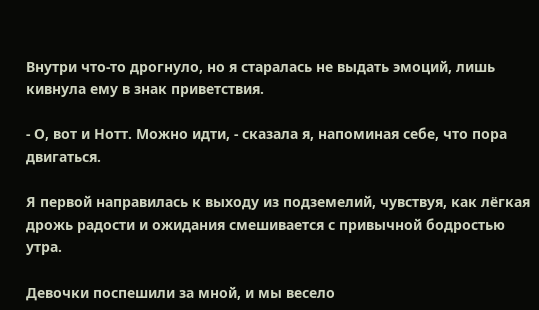Внутри что-то дрогнуло, но я старалась не выдать эмоций, лишь кивнула ему в знак приветствия.

- О, вот и Нотт. Можно идти, - сказала я, напоминая себе, что пора двигаться.

Я первой направилась к выходу из подземелий, чувствуя, как лёгкая дрожь радости и ожидания смешивается с привычной бодростью утра.

Девочки поспешили за мной, и мы весело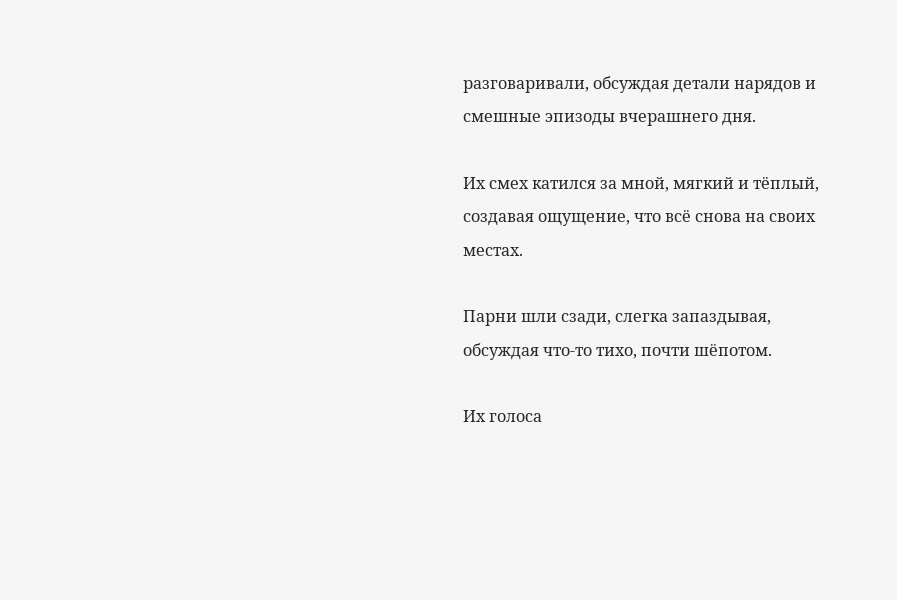разговаривали, обсуждая детали нарядов и смешные эпизоды вчерашнего дня.

Их смех катился за мной, мягкий и тёплый, создавая ощущение, что всё снова на своих местах.

Парни шли сзади, слегка запаздывая, обсуждая что-то тихо, почти шёпотом.

Их голоса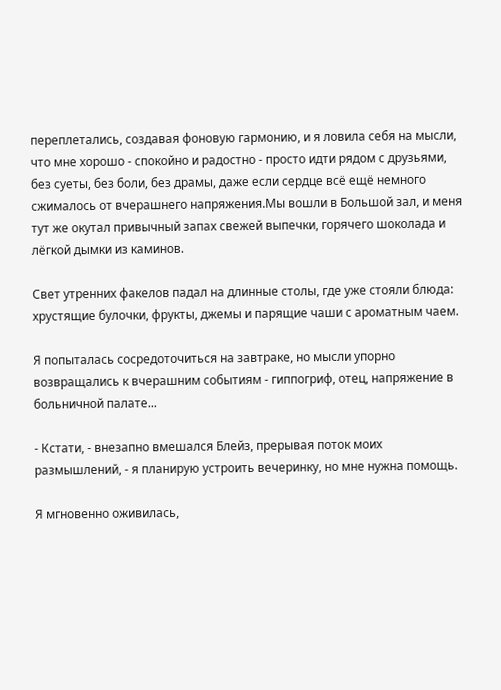переплетались, создавая фоновую гармонию, и я ловила себя на мысли, что мне хорошо - спокойно и радостно - просто идти рядом с друзьями, без суеты, без боли, без драмы, даже если сердце всё ещё немного сжималось от вчерашнего напряжения.Мы вошли в Большой зал, и меня тут же окутал привычный запах свежей выпечки, горячего шоколада и лёгкой дымки из каминов.

Свет утренних факелов падал на длинные столы, где уже стояли блюда: хрустящие булочки, фрукты, джемы и парящие чаши с ароматным чаем.

Я попыталась сосредоточиться на завтраке, но мысли упорно возвращались к вчерашним событиям - гиппогриф, отец, напряжение в больничной палате...

- Кстати, - внезапно вмешался Блейз, прерывая поток моих размышлений, - я планирую устроить вечеринку, но мне нужна помощь.

Я мгновенно оживилась,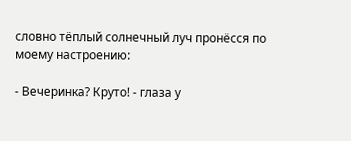словно тёплый солнечный луч пронёсся по моему настроению:

- Вечеринка? Круто! - глаза у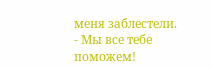меня заблестели. - Мы все тебе поможем!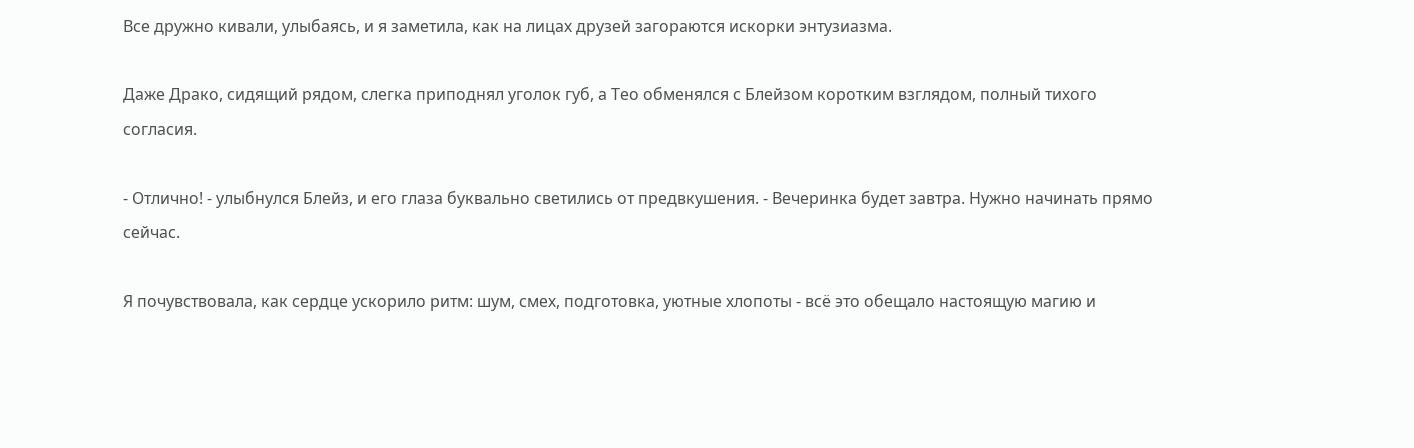Все дружно кивали, улыбаясь, и я заметила, как на лицах друзей загораются искорки энтузиазма.

Даже Драко, сидящий рядом, слегка приподнял уголок губ, а Тео обменялся с Блейзом коротким взглядом, полный тихого согласия.

- Отлично! - улыбнулся Блейз, и его глаза буквально светились от предвкушения. - Вечеринка будет завтра. Нужно начинать прямо сейчас.

Я почувствовала, как сердце ускорило ритм: шум, смех, подготовка, уютные хлопоты - всё это обещало настоящую магию и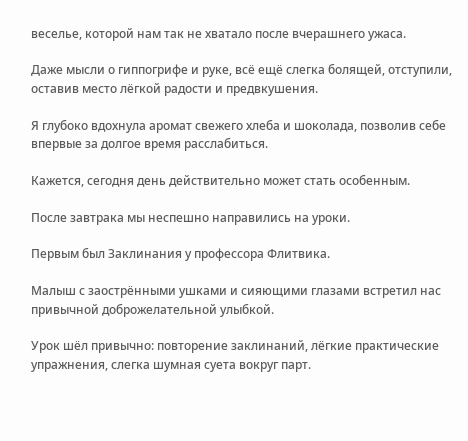веселье, которой нам так не хватало после вчерашнего ужаса.

Даже мысли о гиппогрифе и руке, всё ещё слегка болящей, отступили, оставив место лёгкой радости и предвкушения.

Я глубоко вдохнула аромат свежего хлеба и шоколада, позволив себе впервые за долгое время расслабиться.

Кажется, сегодня день действительно может стать особенным.

После завтрака мы неспешно направились на уроки.

Первым был Заклинания у профессора Флитвика.

Малыш с заострёнными ушками и сияющими глазами встретил нас привычной доброжелательной улыбкой.

Урок шёл привычно: повторение заклинаний, лёгкие практические упражнения, слегка шумная суета вокруг парт.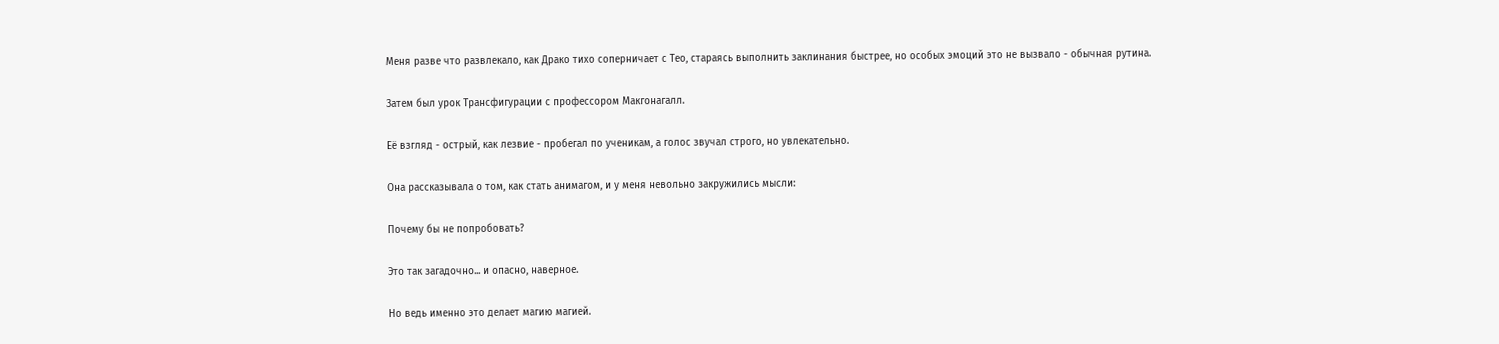Меня разве что развлекало, как Драко тихо соперничает с Тео, стараясь выполнить заклинания быстрее, но особых эмоций это не вызвало - обычная рутина.

Затем был урок Трансфигурации с профессором Макгонагалл.

Её взгляд - острый, как лезвие - пробегал по ученикам, а голос звучал строго, но увлекательно.

Она рассказывала о том, как стать анимагом, и у меня невольно закружились мысли:

Почему бы не попробовать?

Это так загадочно... и опасно, наверное.

Но ведь именно это делает магию магией.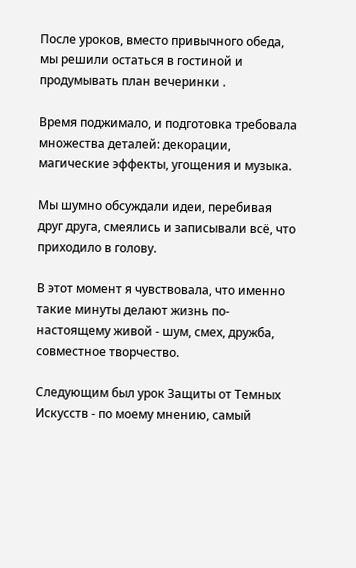После уроков, вместо привычного обеда, мы решили остаться в гостиной и продумывать план вечеринки .

Время поджимало, и подготовка требовала множества деталей: декорации, магические эффекты, угощения и музыка.

Мы шумно обсуждали идеи, перебивая друг друга, смеялись и записывали всё, что приходило в голову.

В этот момент я чувствовала, что именно такие минуты делают жизнь по-настоящему живой - шум, смех, дружба, совместное творчество.

Следующим был урок Защиты от Темных Искусств - по моему мнению, самый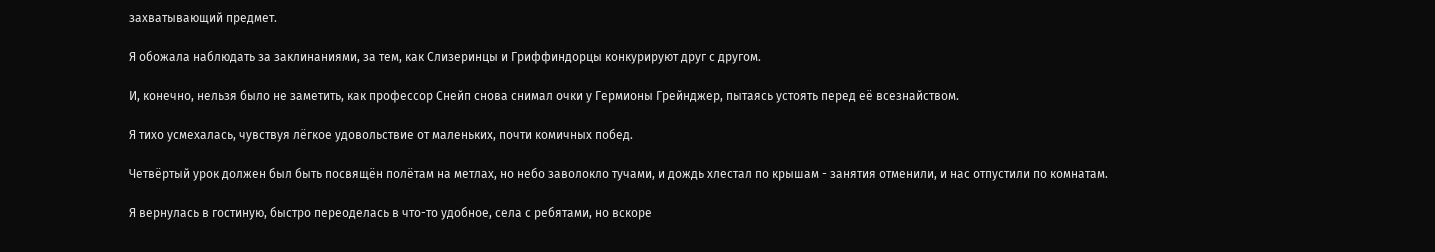захватывающий предмет.

Я обожала наблюдать за заклинаниями, за тем, как Слизеринцы и Гриффиндорцы конкурируют друг с другом.

И, конечно, нельзя было не заметить, как профессор Снейп снова снимал очки у Гермионы Грейнджер, пытаясь устоять перед её всезнайством.

Я тихо усмехалась, чувствуя лёгкое удовольствие от маленьких, почти комичных побед.

Четвёртый урок должен был быть посвящён полётам на метлах, но небо заволокло тучами, и дождь хлестал по крышам - занятия отменили, и нас отпустили по комнатам.

Я вернулась в гостиную, быстро переоделась в что-то удобное, села с ребятами, но вскоре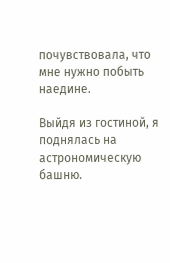почувствовала, что мне нужно побыть наедине.

Выйдя из гостиной, я поднялась на астрономическую башню.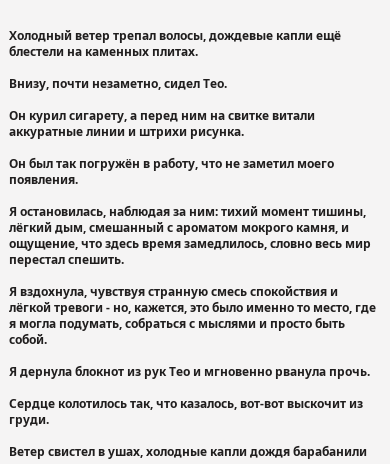Холодный ветер трепал волосы, дождевые капли ещё блестели на каменных плитах.

Внизу, почти незаметно, сидел Тео.

Он курил сигарету, а перед ним на свитке витали аккуратные линии и штрихи рисунка.

Он был так погружён в работу, что не заметил моего появления.

Я остановилась, наблюдая за ним: тихий момент тишины, лёгкий дым, смешанный с ароматом мокрого камня, и ощущение, что здесь время замедлилось, словно весь мир перестал спешить.

Я вздохнула, чувствуя странную смесь спокойствия и лёгкой тревоги - но, кажется, это было именно то место, где я могла подумать, собраться с мыслями и просто быть собой.

Я дернула блокнот из рук Тео и мгновенно рванула прочь.

Сердце колотилось так, что казалось, вот-вот выскочит из груди.

Ветер свистел в ушах, холодные капли дождя барабанили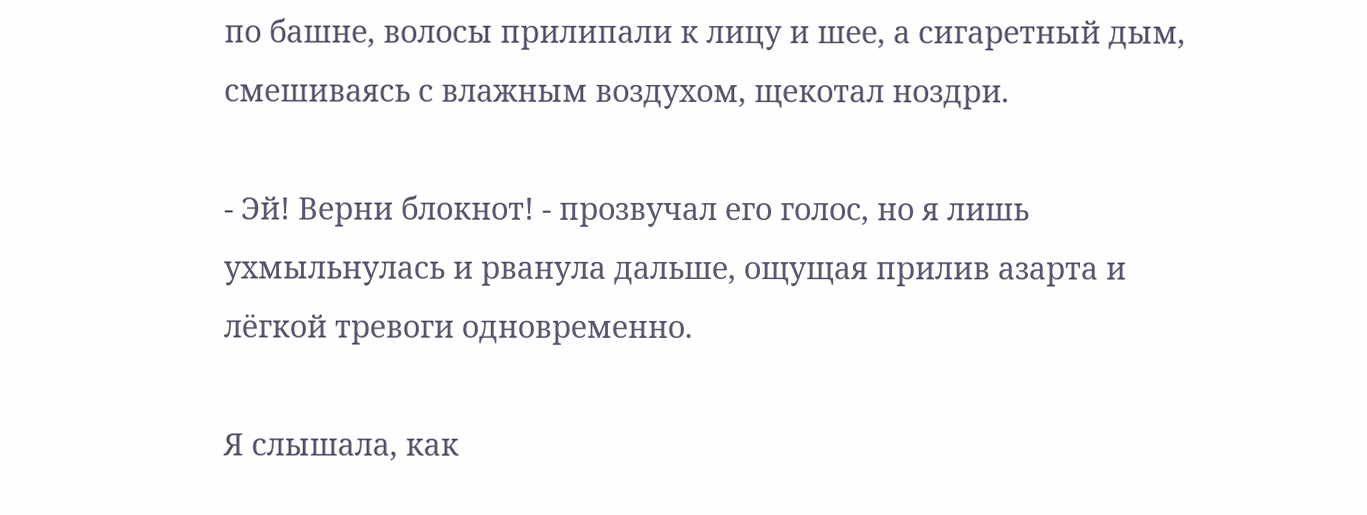по башне, волосы прилипали к лицу и шее, а сигаретный дым, смешиваясь с влажным воздухом, щекотал ноздри.

- Эй! Верни блокнот! - прозвучал его голос, но я лишь ухмыльнулась и рванула дальше, ощущая прилив азарта и лёгкой тревоги одновременно.

Я слышала, как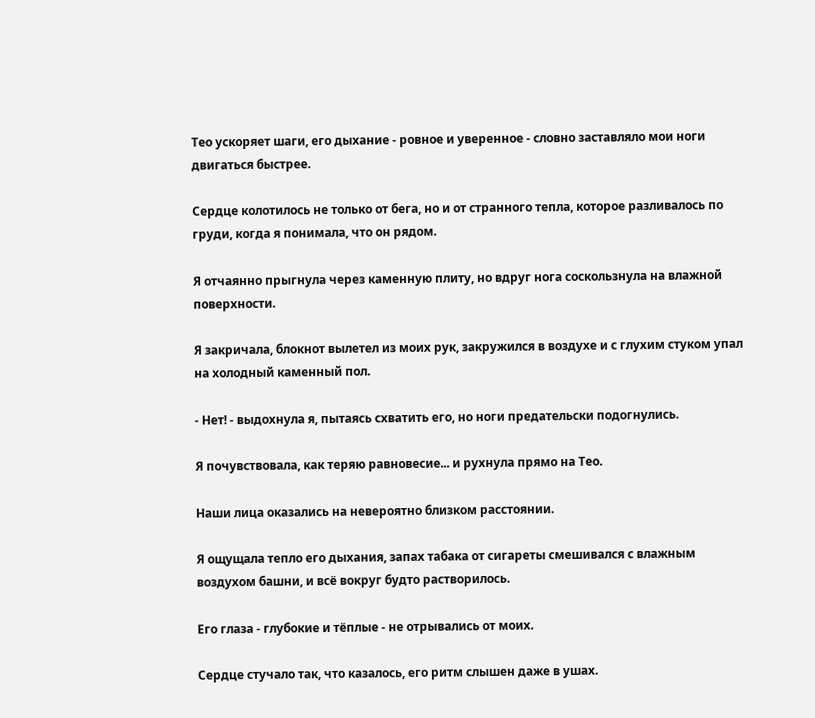Тео ускоряет шаги, его дыхание - ровное и уверенное - словно заставляло мои ноги двигаться быстрее.

Сердце колотилось не только от бега, но и от странного тепла, которое разливалось по груди, когда я понимала, что он рядом.

Я отчаянно прыгнула через каменную плиту, но вдруг нога соскользнула на влажной поверхности.

Я закричала, блокнот вылетел из моих рук, закружился в воздухе и с глухим стуком упал на холодный каменный пол.

- Нет! - выдохнула я, пытаясь схватить его, но ноги предательски подогнулись.

Я почувствовала, как теряю равновесие... и рухнула прямо на Тео.

Наши лица оказались на невероятно близком расстоянии.

Я ощущала тепло его дыхания, запах табака от сигареты смешивался с влажным воздухом башни, и всё вокруг будто растворилось.

Его глаза - глубокие и тёплые - не отрывались от моих.

Сердце стучало так, что казалось, его ритм слышен даже в ушах.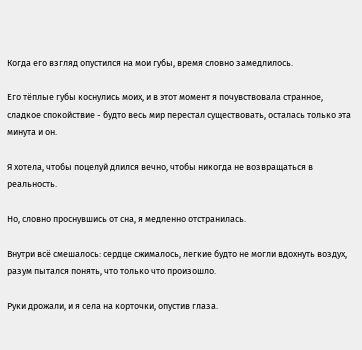Когда его взгляд опустился на мои губы, время словно замедлилось.

Его тёплые губы коснулись моих, и в этот момент я почувствовала странное, сладкое спокойствие - будто весь мир перестал существовать, осталась только эта минута и он.

Я хотела, чтобы поцелуй длился вечно, чтобы никогда не возвращаться в реальность.

Но, словно проснувшись от сна, я медленно отстранилась.

Внутри всё смешалось: сердце сжималось, легкие будто не могли вдохнуть воздух, разум пытался понять, что только что произошло.

Руки дрожали, и я села на корточки, опустив глаза.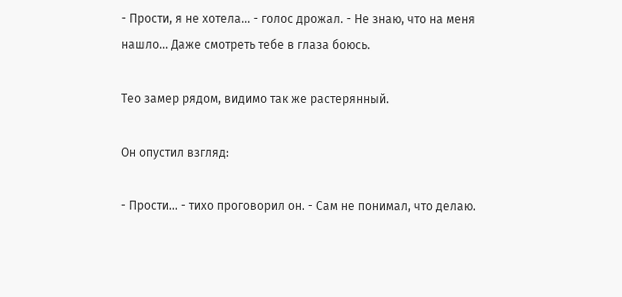- Прости, я не хотела... - голос дрожал. - Не знаю, что на меня нашло... Даже смотреть тебе в глаза боюсь.

Тео замер рядом, видимо так же растерянный.

Он опустил взгляд:

- Прости... - тихо проговорил он. - Сам не понимал, что делаю.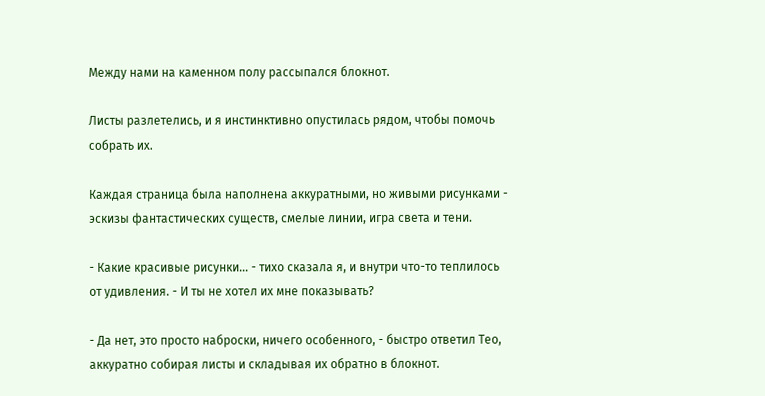Между нами на каменном полу рассыпался блокнот.

Листы разлетелись, и я инстинктивно опустилась рядом, чтобы помочь собрать их.

Каждая страница была наполнена аккуратными, но живыми рисунками - эскизы фантастических существ, смелые линии, игра света и тени.

- Какие красивые рисунки... - тихо сказала я, и внутри что-то теплилось от удивления. - И ты не хотел их мне показывать?

- Да нет, это просто наброски, ничего особенного, - быстро ответил Тео, аккуратно собирая листы и складывая их обратно в блокнот.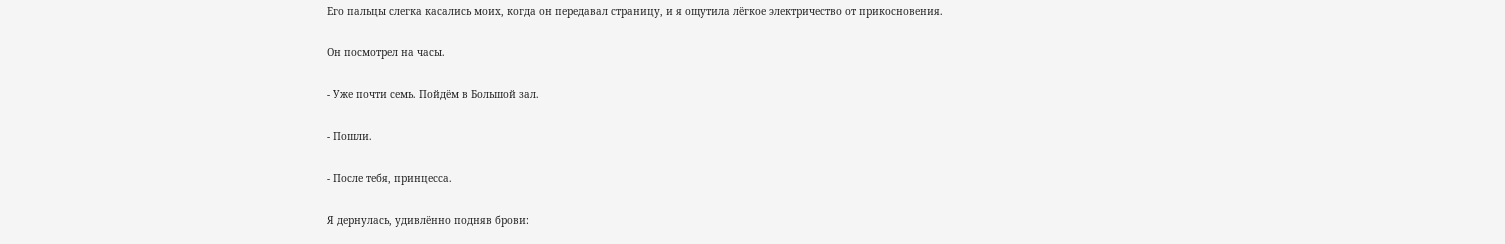Его пальцы слегка касались моих, когда он передавал страницу, и я ощутила лёгкое электричество от прикосновения.

Он посмотрел на часы.

- Уже почти семь. Пойдём в Большой зал.

- Пошли.

- После тебя, принцесса.

Я дернулась, удивлённо подняв брови: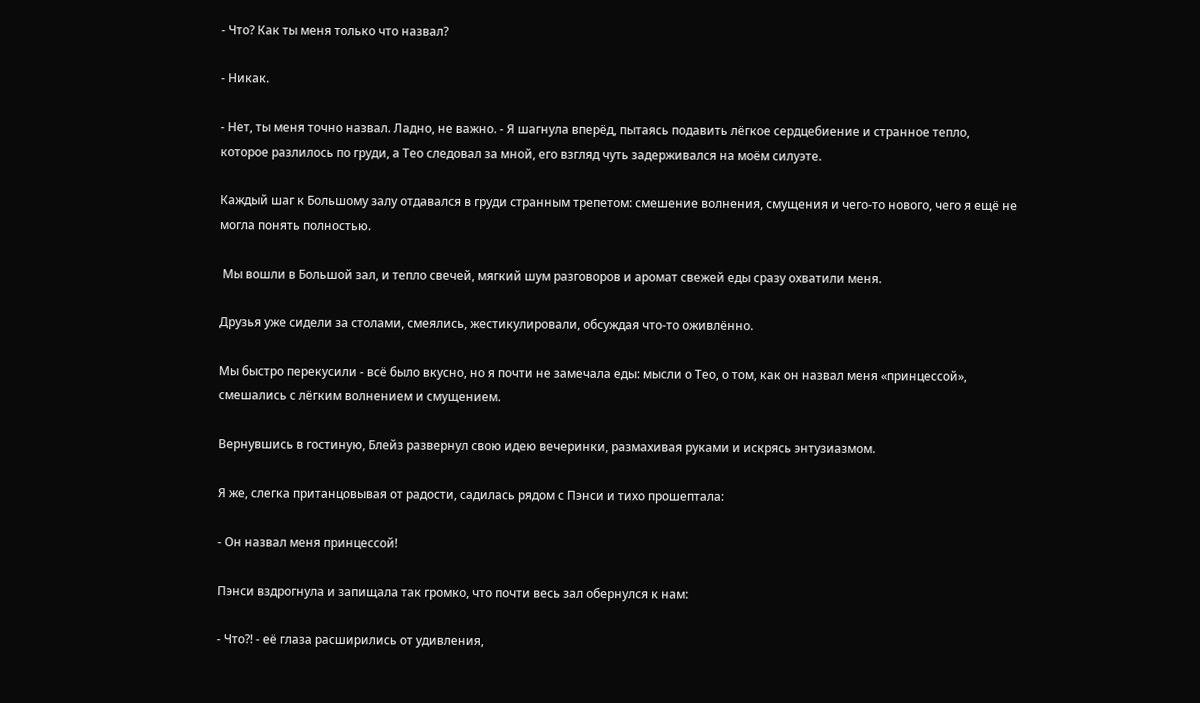- Что? Как ты меня только что назвал?

- Никак.

- Нет, ты меня точно назвал. Ладно, не важно. - Я шагнула вперёд, пытаясь подавить лёгкое сердцебиение и странное тепло, которое разлилось по груди, а Тео следовал за мной, его взгляд чуть задерживался на моём силуэте.

Каждый шаг к Большому залу отдавался в груди странным трепетом: смешение волнения, смущения и чего-то нового, чего я ещё не могла понять полностью.

 Мы вошли в Большой зал, и тепло свечей, мягкий шум разговоров и аромат свежей еды сразу охватили меня.

Друзья уже сидели за столами, смеялись, жестикулировали, обсуждая что-то оживлённо.

Мы быстро перекусили - всё было вкусно, но я почти не замечала еды: мысли о Тео, о том, как он назвал меня «принцессой», смешались с лёгким волнением и смущением.

Вернувшись в гостиную, Блейз развернул свою идею вечеринки, размахивая руками и искрясь энтузиазмом.

Я же, слегка пританцовывая от радости, садилась рядом с Пэнси и тихо прошептала:

- Он назвал меня принцессой!

Пэнси вздрогнула и запищала так громко, что почти весь зал обернулся к нам:

- Что?! - её глаза расширились от удивления,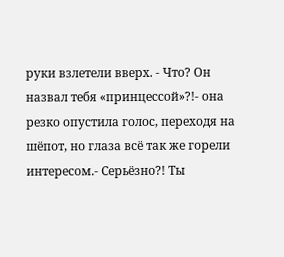руки взлетели вверх. - Что? Он назвал тебя «принцессой»?!- она резко опустила голос, переходя на шёпот, но глаза всё так же горели интересом.- Серьёзно?! Ты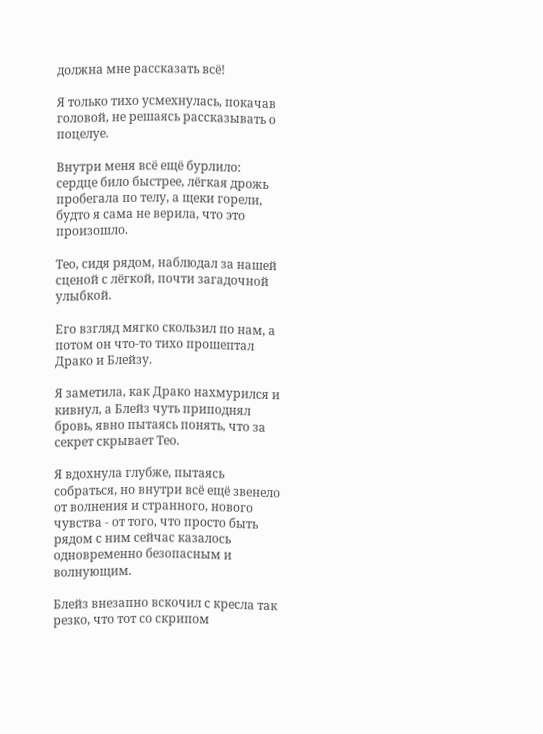должна мне рассказать всё!

Я только тихо усмехнулась, покачав головой, не решаясь рассказывать о поцелуе.

Внутри меня всё ещё бурлило: сердце било быстрее, лёгкая дрожь пробегала по телу, а щеки горели, будто я сама не верила, что это произошло.

Тео, сидя рядом, наблюдал за нашей сценой с лёгкой, почти загадочной улыбкой.

Его взгляд мягко скользил по нам, а потом он что-то тихо прошептал Драко и Блейзу.

Я заметила, как Драко нахмурился и кивнул, а Блейз чуть приподнял бровь, явно пытаясь понять, что за секрет скрывает Тео.

Я вдохнула глубже, пытаясь собраться, но внутри всё ещё звенело от волнения и странного, нового чувства - от того, что просто быть рядом с ним сейчас казалось одновременно безопасным и волнующим.

Блейз внезапно вскочил с кресла так резко, что тот со скрипом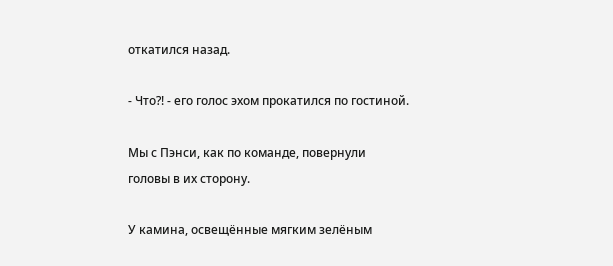откатился назад.

- Что?! - его голос эхом прокатился по гостиной.

Мы с Пэнси, как по команде, повернули головы в их сторону.

У камина, освещённые мягким зелёным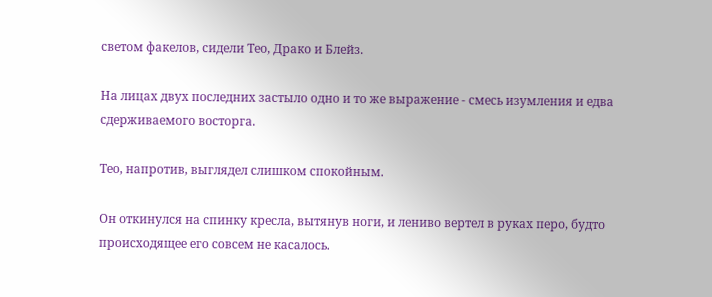светом факелов, сидели Тео, Драко и Блейз.

На лицах двух последних застыло одно и то же выражение - смесь изумления и едва сдерживаемого восторга.

Тео, напротив, выглядел слишком спокойным.

Он откинулся на спинку кресла, вытянув ноги, и лениво вертел в руках перо, будто происходящее его совсем не касалось.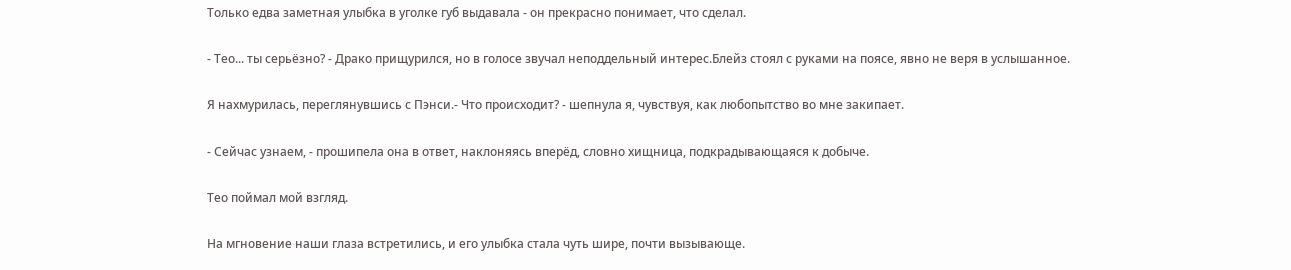Только едва заметная улыбка в уголке губ выдавала - он прекрасно понимает, что сделал.

- Тео... ты серьёзно? - Драко прищурился, но в голосе звучал неподдельный интерес.Блейз стоял с руками на поясе, явно не веря в услышанное.

Я нахмурилась, переглянувшись с Пэнси.- Что происходит? - шепнула я, чувствуя, как любопытство во мне закипает.

- Сейчас узнаем, - прошипела она в ответ, наклоняясь вперёд, словно хищница, подкрадывающаяся к добыче.

Тео поймал мой взгляд.

На мгновение наши глаза встретились, и его улыбка стала чуть шире, почти вызывающе.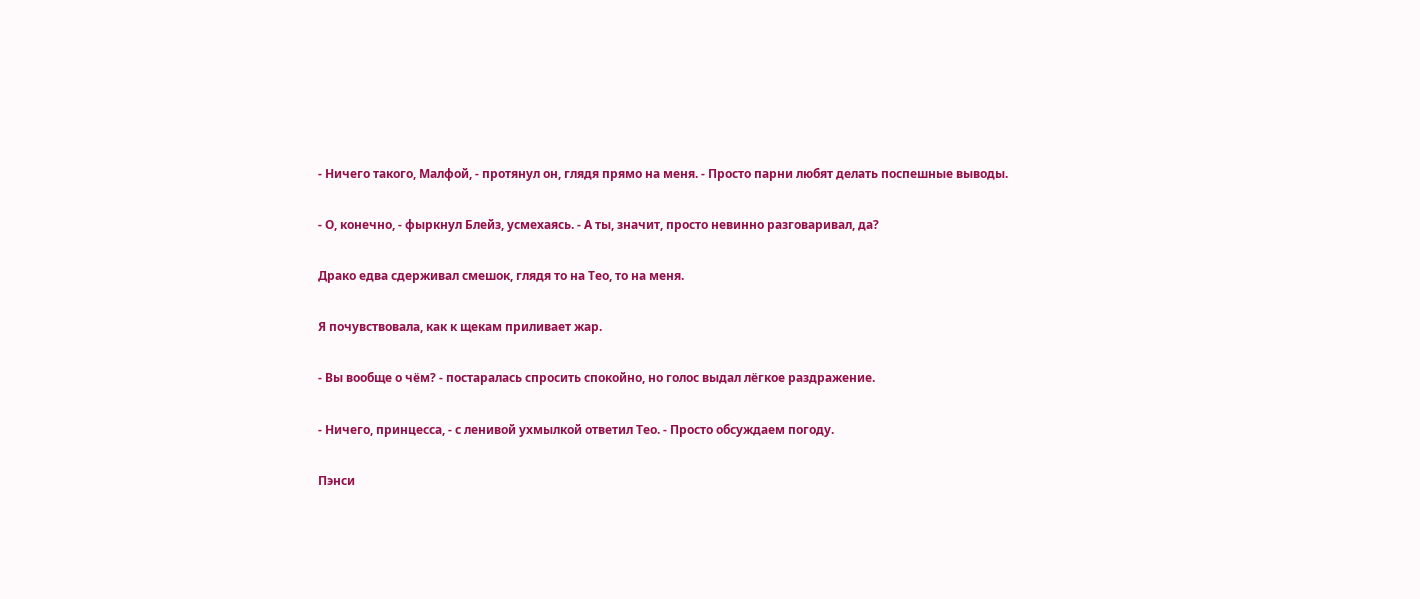- Ничего такого, Малфой, - протянул он, глядя прямо на меня. - Просто парни любят делать поспешные выводы.

- О, конечно, - фыркнул Блейз, усмехаясь. - А ты, значит, просто невинно разговаривал, да?

Драко едва сдерживал смешок, глядя то на Тео, то на меня.

Я почувствовала, как к щекам приливает жар.

- Вы вообще о чём? - постаралась спросить спокойно, но голос выдал лёгкое раздражение.

- Ничего, принцесса, - с ленивой ухмылкой ответил Тео. - Просто обсуждаем погоду.

Пэнси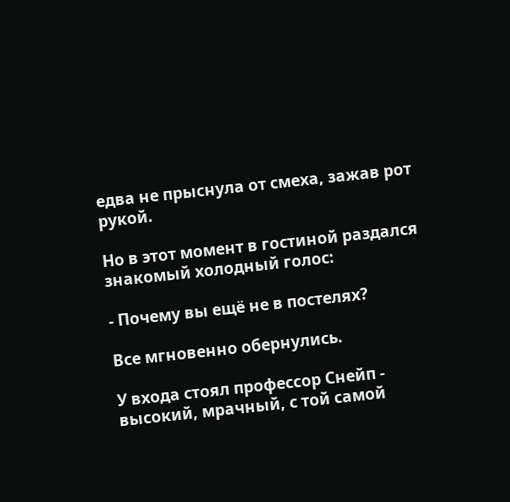едва не прыснула от смеха, зажав рот рукой.

Но в этот момент в гостиной раздался знакомый холодный голос:

- Почему вы ещё не в постелях?

Все мгновенно обернулись.

У входа стоял профессор Снейп - высокий, мрачный, с той самой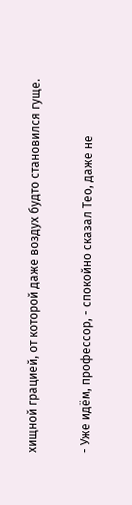хищной грацией, от которой даже воздух будто становился гуще.

- Уже идём, профессор, - спокойно сказал Тео, даже не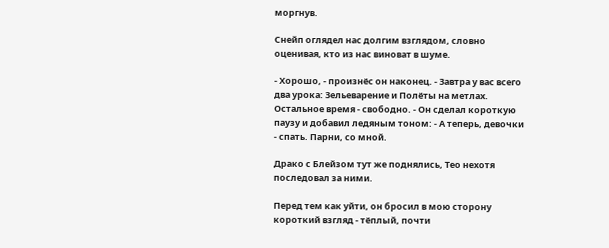моргнув.

Снейп оглядел нас долгим взглядом, словно оценивая, кто из нас виноват в шуме.

- Хорошо, - произнёс он наконец. - Завтра у вас всего два урока: Зельеварение и Полёты на метлах. Остальное время - свободно. - Он сделал короткую паузу и добавил ледяным тоном: - А теперь, девочки - спать. Парни, со мной.

Драко с Блейзом тут же поднялись, Тео нехотя последовал за ними.

Перед тем как уйти, он бросил в мою сторону короткий взгляд - тёплый, почти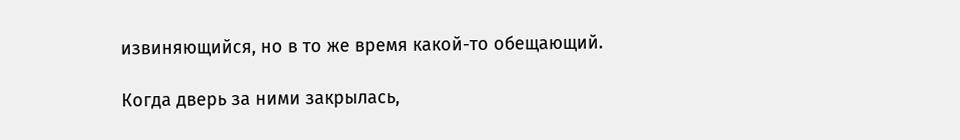извиняющийся, но в то же время какой-то обещающий.

Когда дверь за ними закрылась,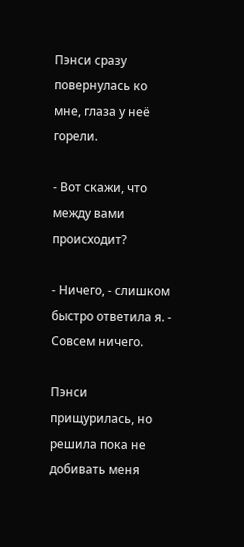Пэнси сразу повернулась ко мне, глаза у неё горели.

- Вот скажи, что между вами происходит?

- Ничего, - слишком быстро ответила я. - Совсем ничего.

Пэнси прищурилась, но решила пока не добивать меня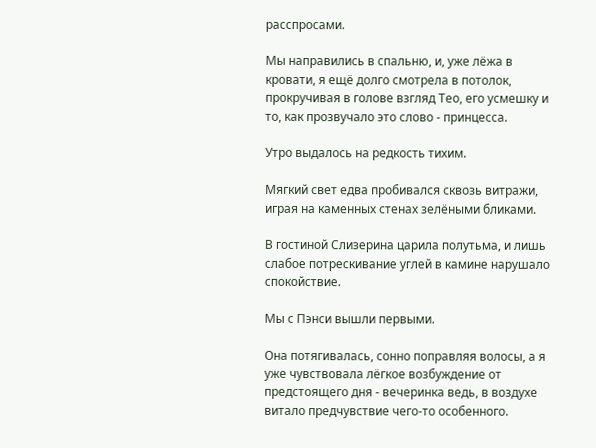расспросами.

Мы направились в спальню, и, уже лёжа в кровати, я ещё долго смотрела в потолок, прокручивая в голове взгляд Тео, его усмешку и то, как прозвучало это слово - принцесса.

Утро выдалось на редкость тихим.

Мягкий свет едва пробивался сквозь витражи, играя на каменных стенах зелёными бликами.

В гостиной Слизерина царила полутьма, и лишь слабое потрескивание углей в камине нарушало спокойствие.

Мы с Пэнси вышли первыми.

Она потягивалась, сонно поправляя волосы, а я уже чувствовала лёгкое возбуждение от предстоящего дня - вечеринка ведь, в воздухе витало предчувствие чего-то особенного.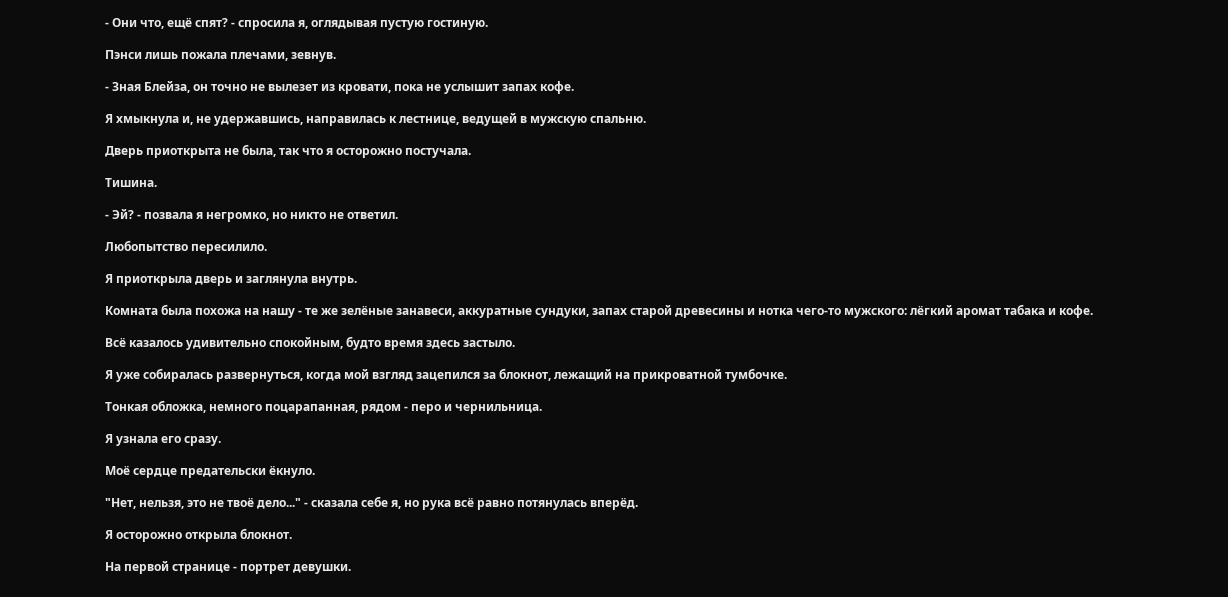- Они что, ещё спят? - спросила я, оглядывая пустую гостиную.

Пэнси лишь пожала плечами, зевнув.

- Зная Блейза, он точно не вылезет из кровати, пока не услышит запах кофе.

Я хмыкнула и, не удержавшись, направилась к лестнице, ведущей в мужскую спальню.

Дверь приоткрыта не была, так что я осторожно постучала.

Тишина.

- Эй? - позвала я негромко, но никто не ответил.

Любопытство пересилило.

Я приоткрыла дверь и заглянула внутрь.

Комната была похожа на нашу - те же зелёные занавеси, аккуратные сундуки, запах старой древесины и нотка чего-то мужского: лёгкий аромат табака и кофе.

Всё казалось удивительно спокойным, будто время здесь застыло.

Я уже собиралась развернуться, когда мой взгляд зацепился за блокнот, лежащий на прикроватной тумбочке.

Тонкая обложка, немного поцарапанная, рядом - перо и чернильница.

Я узнала его сразу.

Моё сердце предательски ёкнуло.

"Нет, нельзя, это не твоё дело..." - сказала себе я, но рука всё равно потянулась вперёд.

Я осторожно открыла блокнот.

На первой странице - портрет девушки.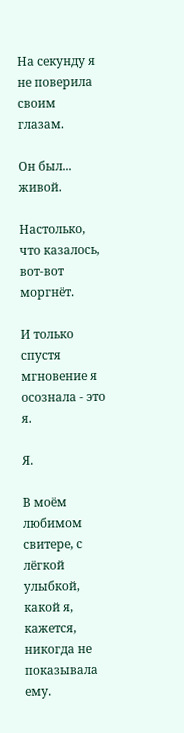На секунду я не поверила своим глазам.

Он был... живой.

Настолько, что казалось, вот-вот моргнёт.

И только спустя мгновение я осознала - это я.

Я.

В моём любимом свитере, с лёгкой улыбкой, какой я, кажется, никогда не показывала ему.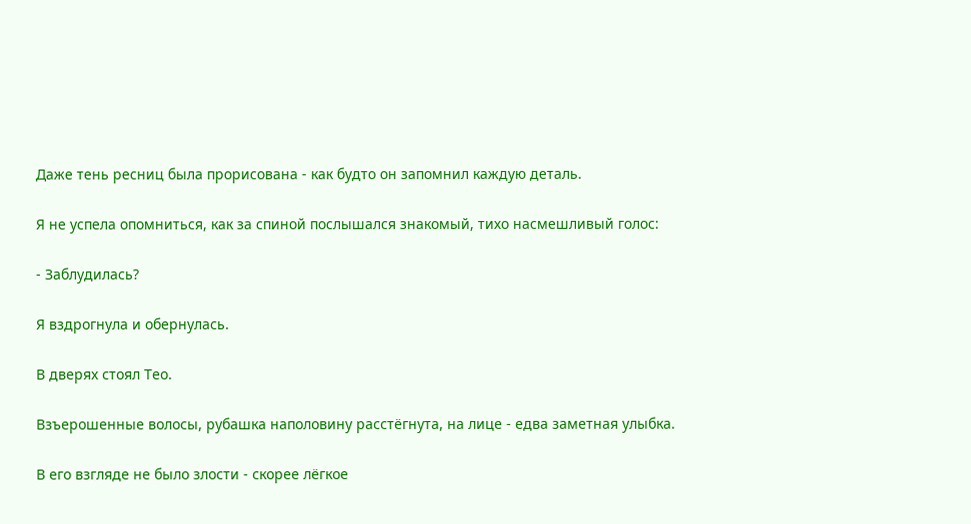Даже тень ресниц была прорисована - как будто он запомнил каждую деталь.

Я не успела опомниться, как за спиной послышался знакомый, тихо насмешливый голос:

- Заблудилась?

Я вздрогнула и обернулась.

В дверях стоял Тео.

Взъерошенные волосы, рубашка наполовину расстёгнута, на лице - едва заметная улыбка.

В его взгляде не было злости - скорее лёгкое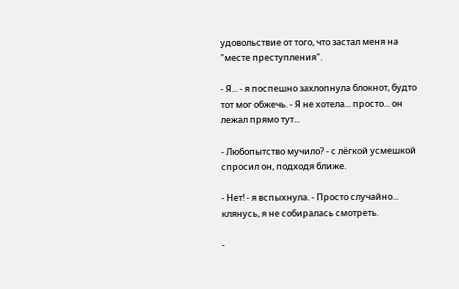удовольствие от того, что застал меня на "месте преступления".

- Я... - я поспешно захлопнула блокнот, будто тот мог обжечь. - Я не хотела... просто... он лежал прямо тут...

- Любопытство мучило? - с лёгкой усмешкой спросил он, подходя ближе.

- Нет! - я вспыхнула. - Просто случайно... клянусь, я не собиралась смотреть.

-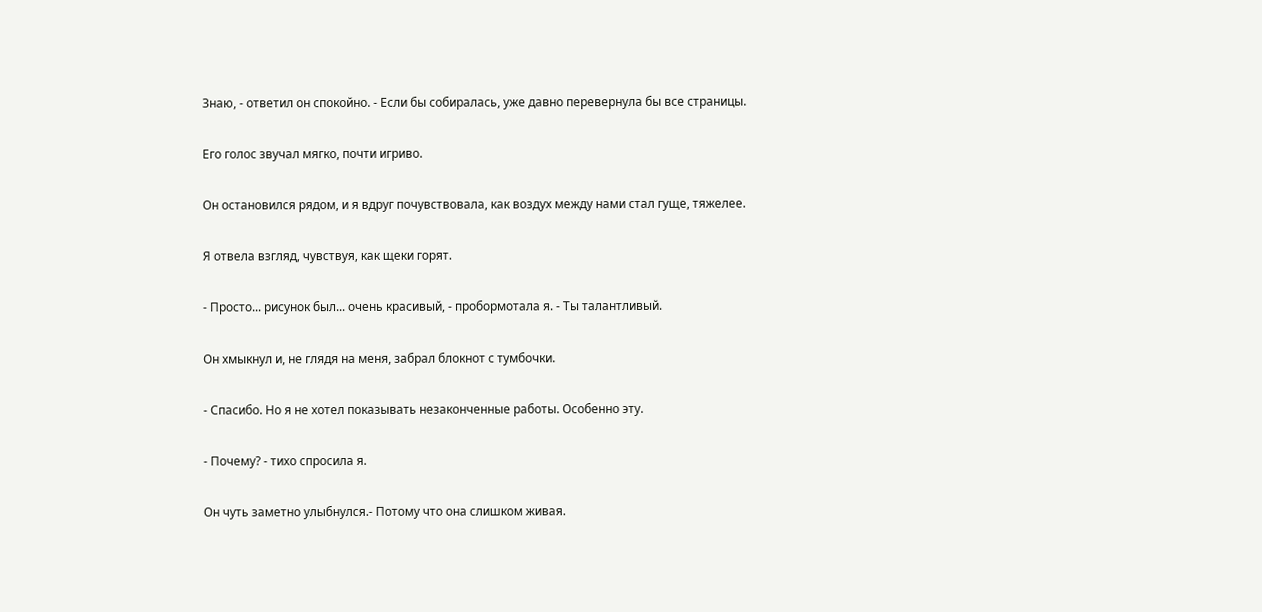Знаю, - ответил он спокойно. - Если бы собиралась, уже давно перевернула бы все страницы.

Его голос звучал мягко, почти игриво.

Он остановился рядом, и я вдруг почувствовала, как воздух между нами стал гуще, тяжелее.

Я отвела взгляд, чувствуя, как щеки горят.

- Просто... рисунок был... очень красивый, - пробормотала я. - Ты талантливый.

Он хмыкнул и, не глядя на меня, забрал блокнот с тумбочки.

- Спасибо. Но я не хотел показывать незаконченные работы. Особенно эту.

- Почему? - тихо спросила я.

Он чуть заметно улыбнулся.- Потому что она слишком живая.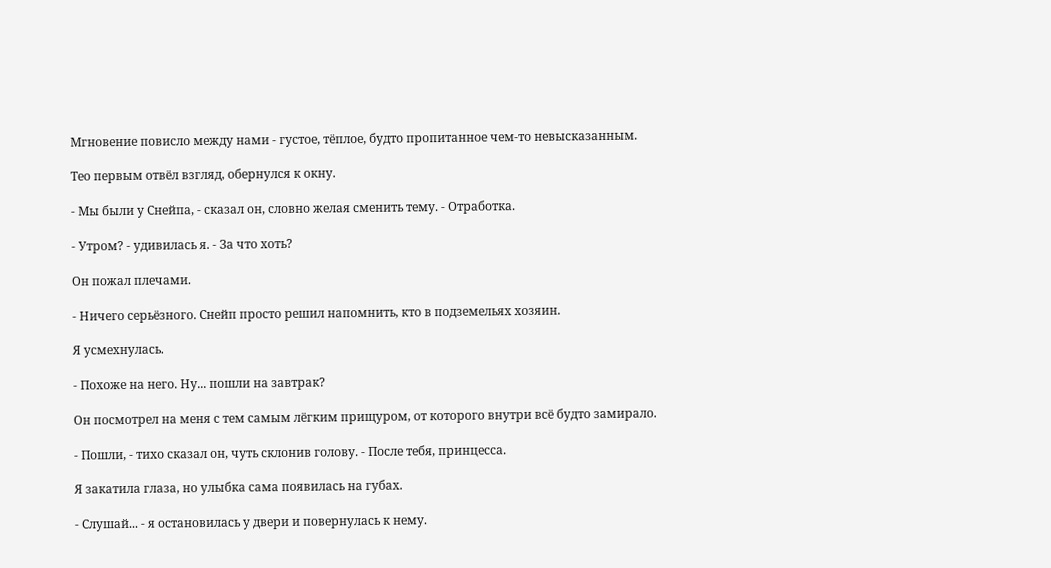Мгновение повисло между нами - густое, тёплое, будто пропитанное чем-то невысказанным.

Тео первым отвёл взгляд, обернулся к окну.

- Мы были у Снейпа, - сказал он, словно желая сменить тему. - Отработка.

- Утром? - удивилась я. - За что хоть?

Он пожал плечами.

- Ничего серьёзного. Снейп просто решил напомнить, кто в подземельях хозяин.

Я усмехнулась.

- Похоже на него. Ну... пошли на завтрак?

Он посмотрел на меня с тем самым лёгким прищуром, от которого внутри всё будто замирало.

- Пошли, - тихо сказал он, чуть склонив голову. - После тебя, принцесса.

Я закатила глаза, но улыбка сама появилась на губах.

- Слушай... - я остановилась у двери и повернулась к нему.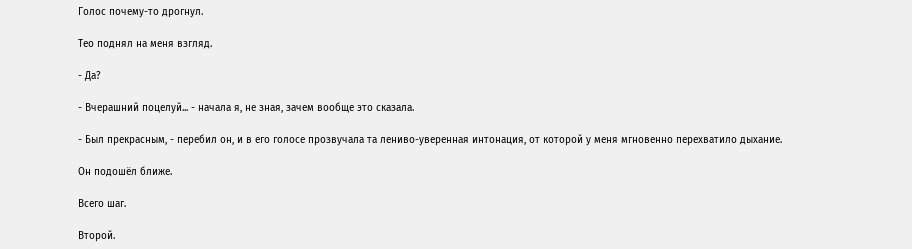Голос почему-то дрогнул.

Тео поднял на меня взгляд.

- Да?

- Вчерашний поцелуй... - начала я, не зная, зачем вообще это сказала.

- Был прекрасным, - перебил он, и в его голосе прозвучала та лениво-уверенная интонация, от которой у меня мгновенно перехватило дыхание.

Он подошёл ближе.

Всего шаг.

Второй.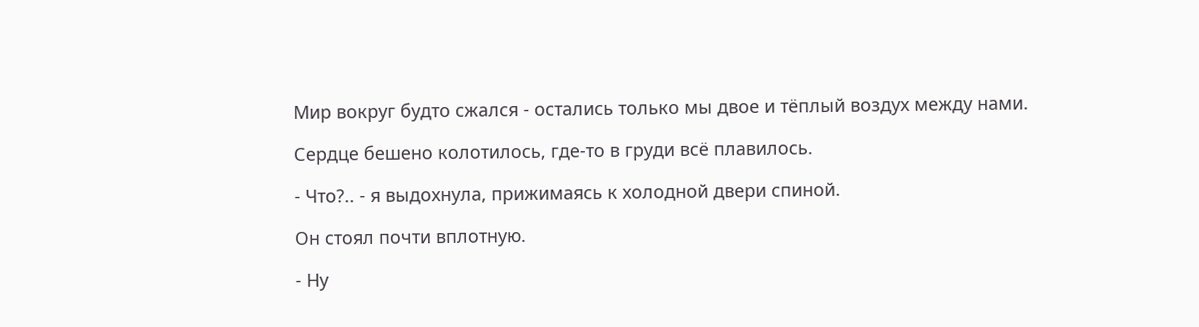Мир вокруг будто сжался - остались только мы двое и тёплый воздух между нами.

Сердце бешено колотилось, где-то в груди всё плавилось.

- Что?.. - я выдохнула, прижимаясь к холодной двери спиной.

Он стоял почти вплотную.

- Ну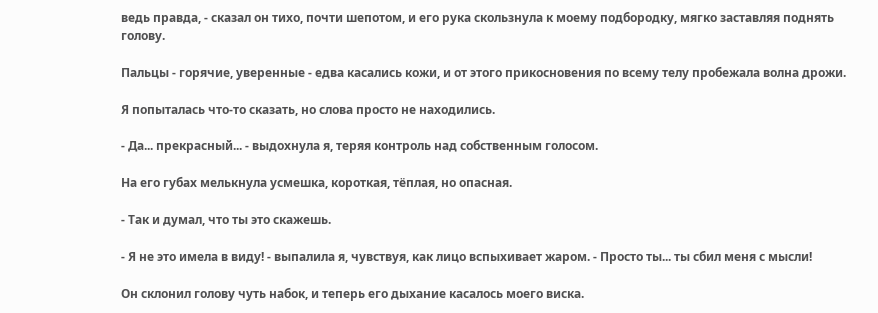ведь правда, - сказал он тихо, почти шепотом, и его рука скользнула к моему подбородку, мягко заставляя поднять голову.

Пальцы - горячие, уверенные - едва касались кожи, и от этого прикосновения по всему телу пробежала волна дрожи.

Я попыталась что-то сказать, но слова просто не находились.

- Да... прекрасный... - выдохнула я, теряя контроль над собственным голосом.

На его губах мелькнула усмешка, короткая, тёплая, но опасная.

- Так и думал, что ты это скажешь.

- Я не это имела в виду! - выпалила я, чувствуя, как лицо вспыхивает жаром. - Просто ты... ты сбил меня с мысли!

Он склонил голову чуть набок, и теперь его дыхание касалось моего виска.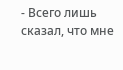- Всего лишь сказал, что мне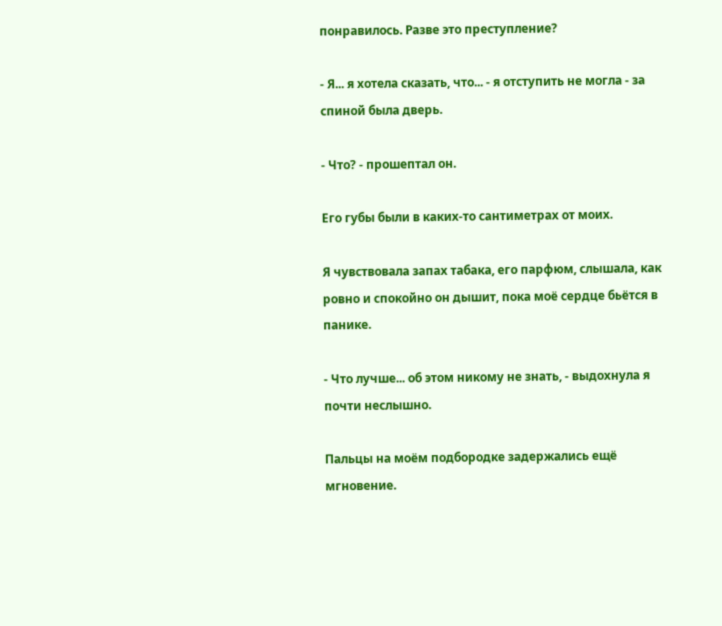понравилось. Разве это преступление?

- Я... я хотела сказать, что... - я отступить не могла - за спиной была дверь.

- Что? - прошептал он.

Его губы были в каких-то сантиметрах от моих.

Я чувствовала запах табака, его парфюм, слышала, как ровно и спокойно он дышит, пока моё сердце бьётся в панике.

- Что лучше... об этом никому не знать, - выдохнула я почти неслышно.

Пальцы на моём подбородке задержались ещё мгновение.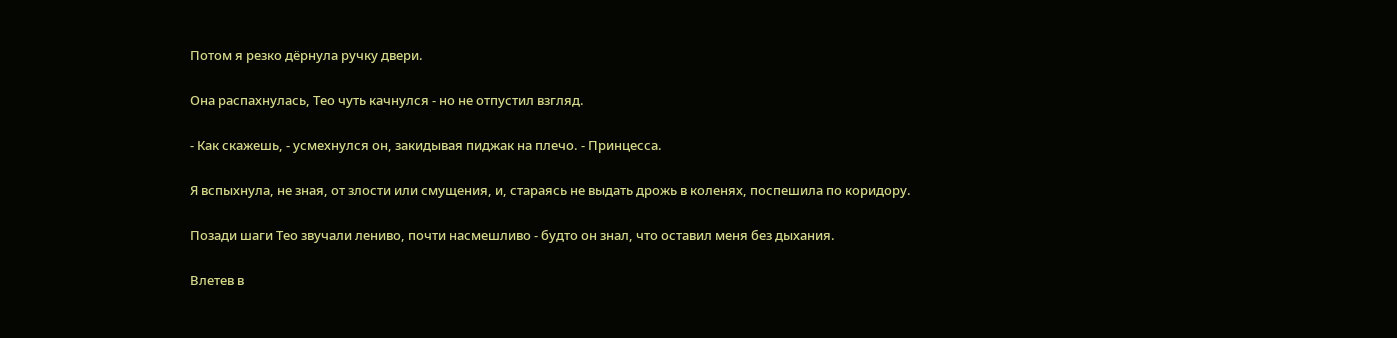Потом я резко дёрнула ручку двери.

Она распахнулась, Тео чуть качнулся - но не отпустил взгляд.

- Как скажешь, - усмехнулся он, закидывая пиджак на плечо. - Принцесса.

Я вспыхнула, не зная, от злости или смущения, и, стараясь не выдать дрожь в коленях, поспешила по коридору.

Позади шаги Тео звучали лениво, почти насмешливо - будто он знал, что оставил меня без дыхания.

Влетев в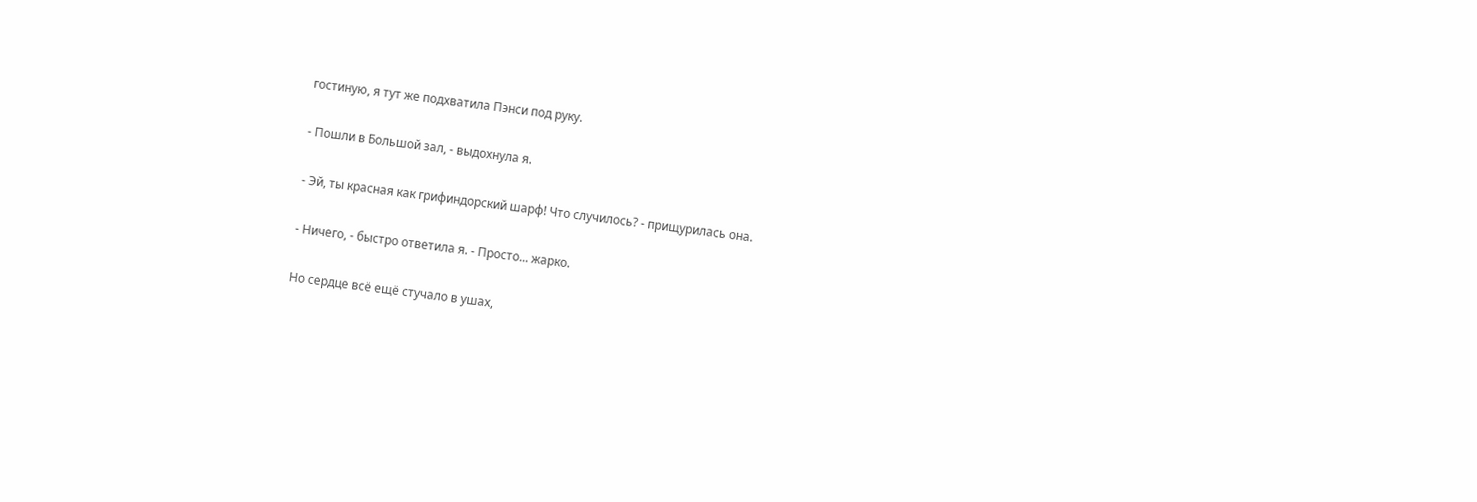гостиную, я тут же подхватила Пэнси под руку.

- Пошли в Большой зал, - выдохнула я.

- Эй, ты красная как грифиндорский шарф! Что случилось? - прищурилась она.

- Ничего, - быстро ответила я. - Просто... жарко.

Но сердце всё ещё стучало в ушах,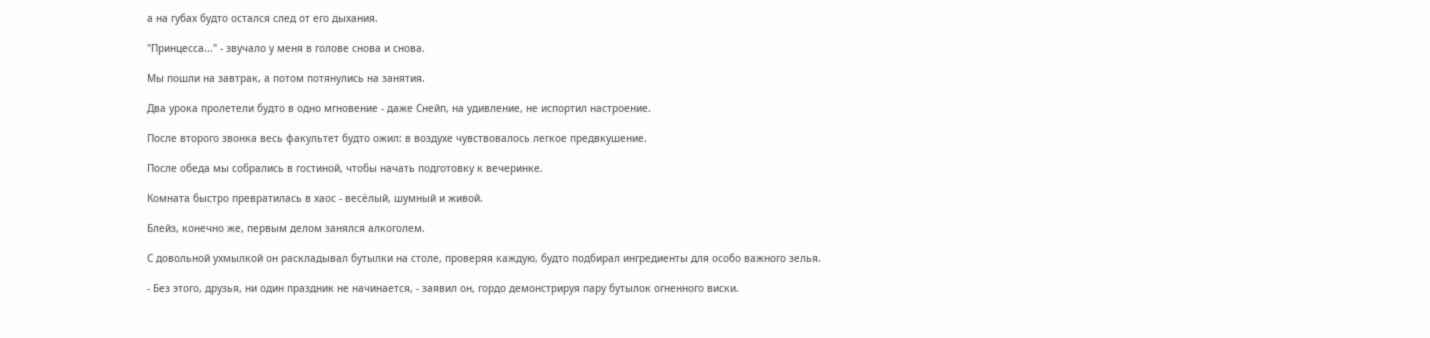а на губах будто остался след от его дыхания.

"Принцесса..." - звучало у меня в голове снова и снова.

Мы пошли на завтрак, а потом потянулись на занятия.

Два урока пролетели будто в одно мгновение - даже Снейп, на удивление, не испортил настроение.

После второго звонка весь факультет будто ожил: в воздухе чувствовалось легкое предвкушение.

После обеда мы собрались в гостиной, чтобы начать подготовку к вечеринке.

Комната быстро превратилась в хаос - весёлый, шумный и живой.

Блейз, конечно же, первым делом занялся алкоголем.

С довольной ухмылкой он раскладывал бутылки на столе, проверяя каждую, будто подбирал ингредиенты для особо важного зелья.

- Без этого, друзья, ни один праздник не начинается, - заявил он, гордо демонстрируя пару бутылок огненного виски.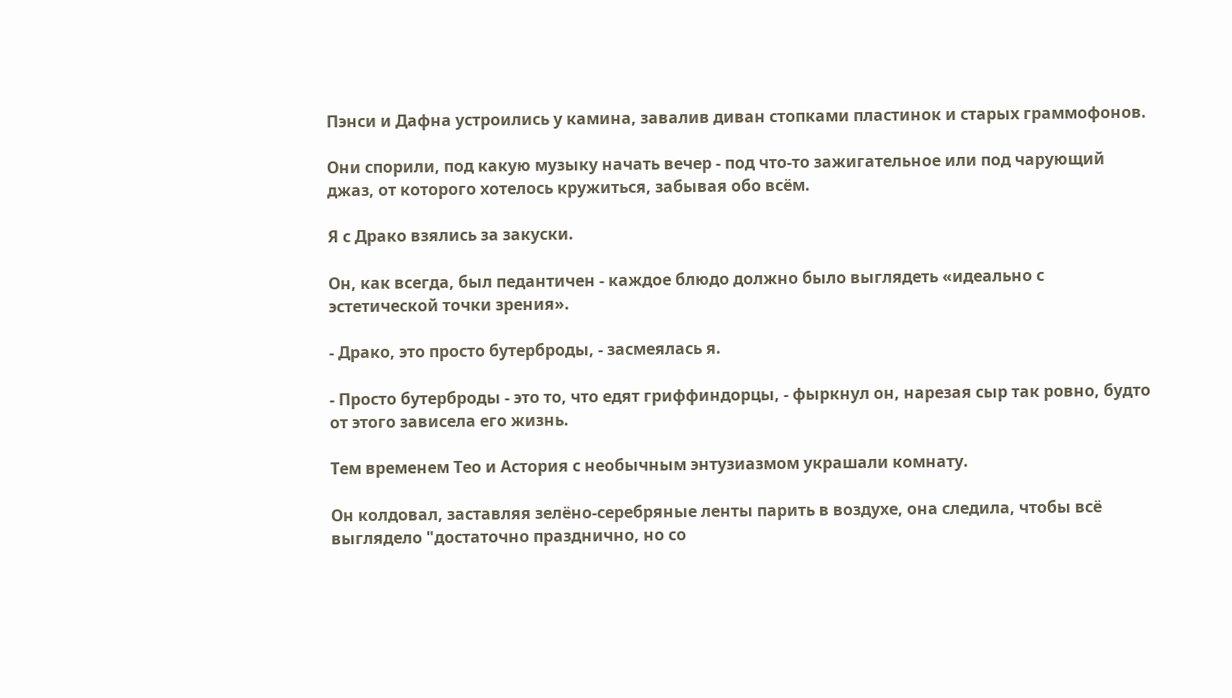Пэнси и Дафна устроились у камина, завалив диван стопками пластинок и старых граммофонов.

Они спорили, под какую музыку начать вечер - под что-то зажигательное или под чарующий джаз, от которого хотелось кружиться, забывая обо всём.

Я с Драко взялись за закуски.

Он, как всегда, был педантичен - каждое блюдо должно было выглядеть «идеально с эстетической точки зрения».

- Драко, это просто бутерброды, - засмеялась я.

- Просто бутерброды - это то, что едят гриффиндорцы, - фыркнул он, нарезая сыр так ровно, будто от этого зависела его жизнь.

Тем временем Тео и Астория с необычным энтузиазмом украшали комнату.

Он колдовал, заставляя зелёно-серебряные ленты парить в воздухе, она следила, чтобы всё выглядело "достаточно празднично, но со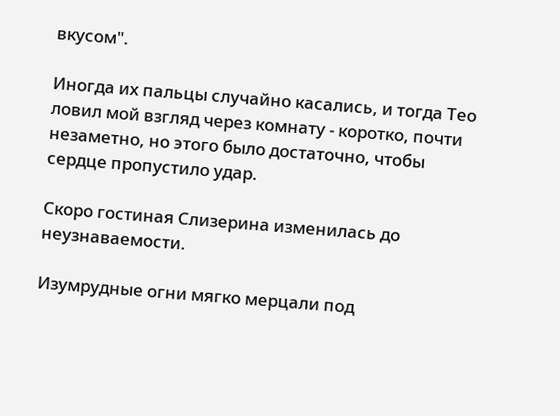вкусом".

Иногда их пальцы случайно касались, и тогда Тео ловил мой взгляд через комнату - коротко, почти незаметно, но этого было достаточно, чтобы сердце пропустило удар.

Скоро гостиная Слизерина изменилась до неузнаваемости.

Изумрудные огни мягко мерцали под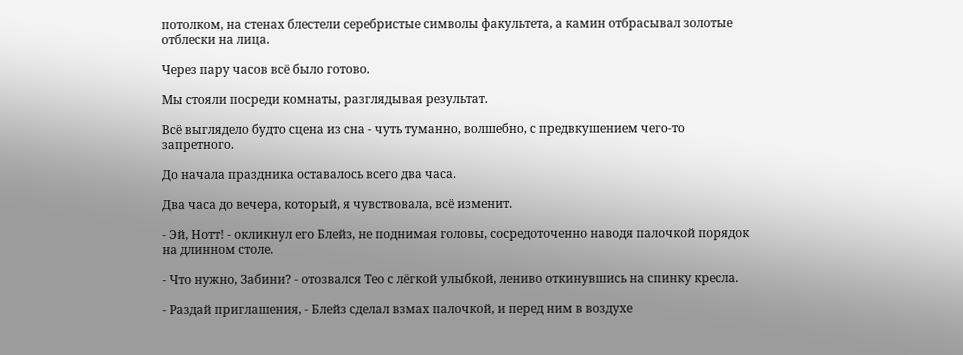потолком, на стенах блестели серебристые символы факультета, а камин отбрасывал золотые отблески на лица.

Через пару часов всё было готово.

Мы стояли посреди комнаты, разглядывая результат.

Всё выглядело будто сцена из сна - чуть туманно, волшебно, с предвкушением чего-то запретного.

До начала праздника оставалось всего два часа.

Два часа до вечера, который, я чувствовала, всё изменит.

- Эй, Нотт! - окликнул его Блейз, не поднимая головы, сосредоточенно наводя палочкой порядок на длинном столе.

- Что нужно, Забини? - отозвался Тео с лёгкой улыбкой, лениво откинувшись на спинку кресла.

- Раздай приглашения, - Блейз сделал взмах палочкой, и перед ним в воздухе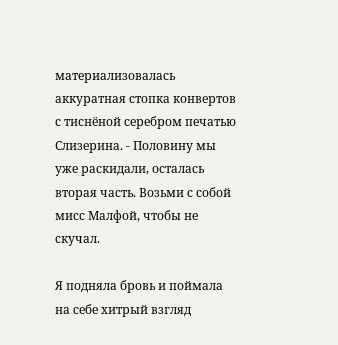материализовалась аккуратная стопка конвертов с тиснёной серебром печатью Слизерина. - Половину мы уже раскидали, осталась вторая часть. Возьми с собой мисс Малфой, чтобы не скучал.

Я подняла бровь и поймала на себе хитрый взгляд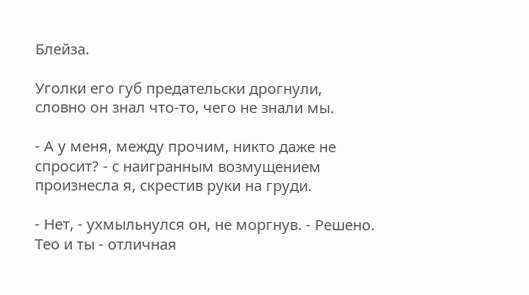Блейза.

Уголки его губ предательски дрогнули, словно он знал что-то, чего не знали мы.

- А у меня, между прочим, никто даже не спросит? - с наигранным возмущением произнесла я, скрестив руки на груди.

- Нет, - ухмыльнулся он, не моргнув. - Решено. Тео и ты - отличная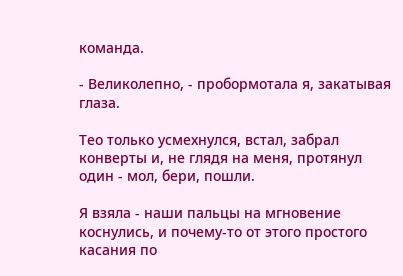команда.

- Великолепно, - пробормотала я, закатывая глаза.

Тео только усмехнулся, встал, забрал конверты и, не глядя на меня, протянул один - мол, бери, пошли.

Я взяла - наши пальцы на мгновение коснулись, и почему-то от этого простого касания по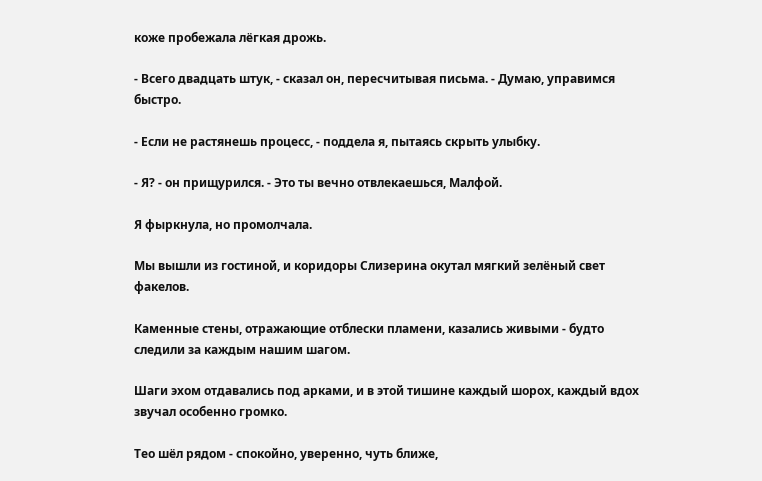коже пробежала лёгкая дрожь.

- Всего двадцать штук, - сказал он, пересчитывая письма. - Думаю, управимся быстро.

- Если не растянешь процесс, - поддела я, пытаясь скрыть улыбку.

- Я? - он прищурился. - Это ты вечно отвлекаешься, Малфой.

Я фыркнула, но промолчала.

Мы вышли из гостиной, и коридоры Слизерина окутал мягкий зелёный свет факелов.

Каменные стены, отражающие отблески пламени, казались живыми - будто следили за каждым нашим шагом.

Шаги эхом отдавались под арками, и в этой тишине каждый шорох, каждый вдох звучал особенно громко.

Тео шёл рядом - спокойно, уверенно, чуть ближе,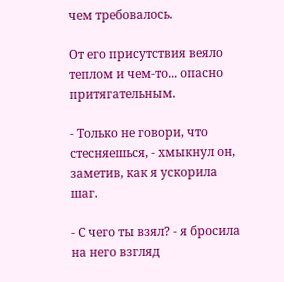чем требовалось.

От его присутствия веяло теплом и чем-то... опасно притягательным.

- Только не говори, что стесняешься, - хмыкнул он, заметив, как я ускорила шаг.

- С чего ты взял? - я бросила на него взгляд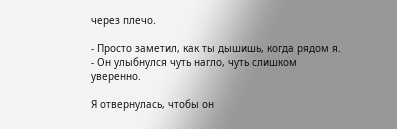через плечо.

- Просто заметил, как ты дышишь, когда рядом я. - Он улыбнулся чуть нагло, чуть слишком уверенно.

Я отвернулась, чтобы он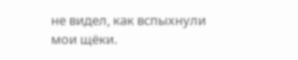не видел, как вспыхнули мои щёки.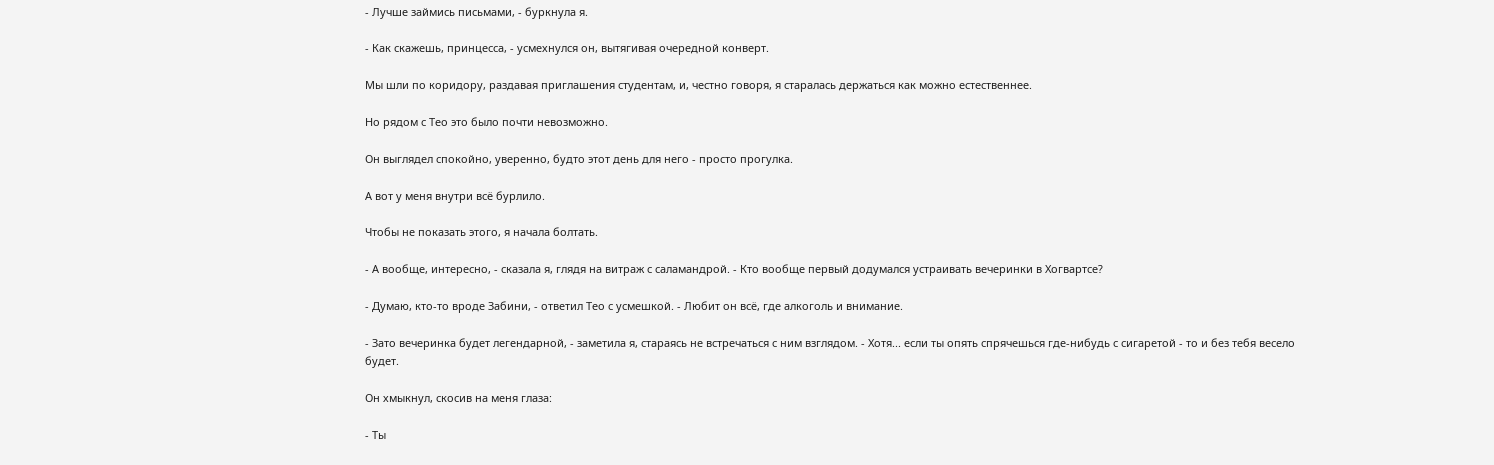- Лучше займись письмами, - буркнула я.

- Как скажешь, принцесса, - усмехнулся он, вытягивая очередной конверт.

Мы шли по коридору, раздавая приглашения студентам, и, честно говоря, я старалась держаться как можно естественнее.

Но рядом с Тео это было почти невозможно.

Он выглядел спокойно, уверенно, будто этот день для него - просто прогулка.

А вот у меня внутри всё бурлило.

Чтобы не показать этого, я начала болтать.

- А вообще, интересно, - сказала я, глядя на витраж с саламандрой. - Кто вообще первый додумался устраивать вечеринки в Хогвартсе?

- Думаю, кто-то вроде Забини, - ответил Тео с усмешкой. - Любит он всё, где алкоголь и внимание.

- Зато вечеринка будет легендарной, - заметила я, стараясь не встречаться с ним взглядом. - Хотя... если ты опять спрячешься где-нибудь с сигаретой - то и без тебя весело будет.

Он хмыкнул, скосив на меня глаза:

- Ты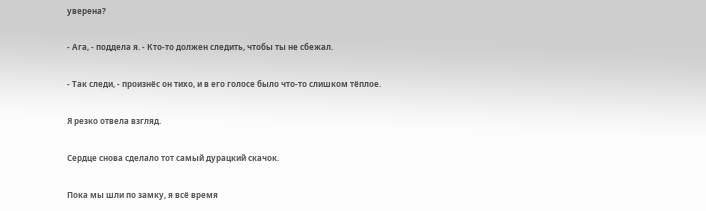уверена?

- Ага, - поддела я. - Кто-то должен следить, чтобы ты не сбежал.

- Так следи, - произнёс он тихо, и в его голосе было что-то слишком тёплое.

Я резко отвела взгляд.

Сердце снова сделало тот самый дурацкий скачок.

Пока мы шли по замку, я всё время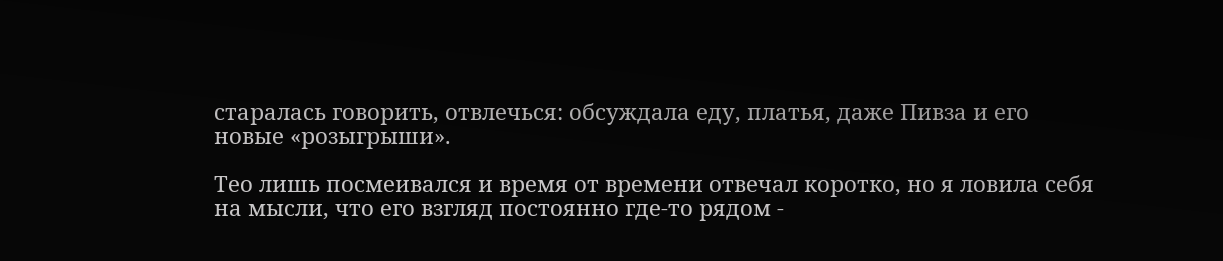старалась говорить, отвлечься: обсуждала еду, платья, даже Пивза и его новые «розыгрыши».

Тео лишь посмеивался и время от времени отвечал коротко, но я ловила себя на мысли, что его взгляд постоянно где-то рядом -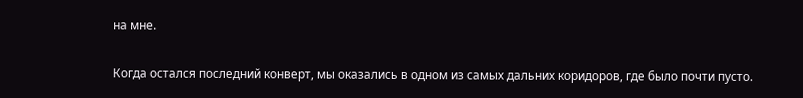на мне.

Когда остался последний конверт, мы оказались в одном из самых дальних коридоров, где было почти пусто.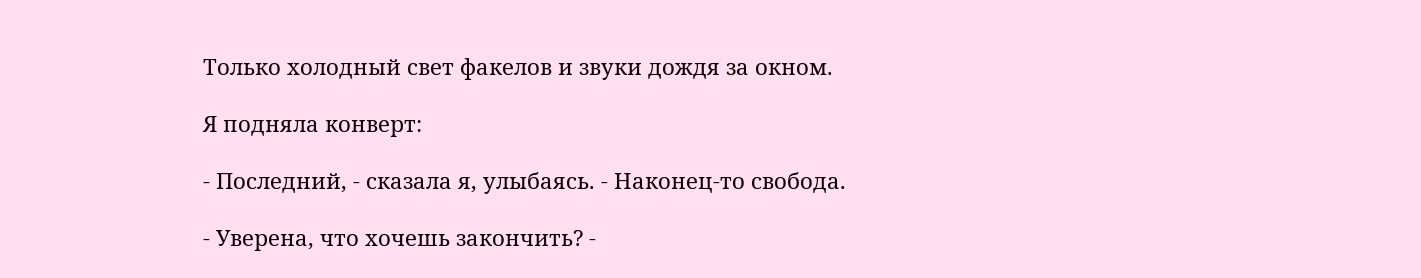Только холодный свет факелов и звуки дождя за окном.

Я подняла конверт:

- Последний, - сказала я, улыбаясь. - Наконец-то свобода.

- Уверена, что хочешь закончить? -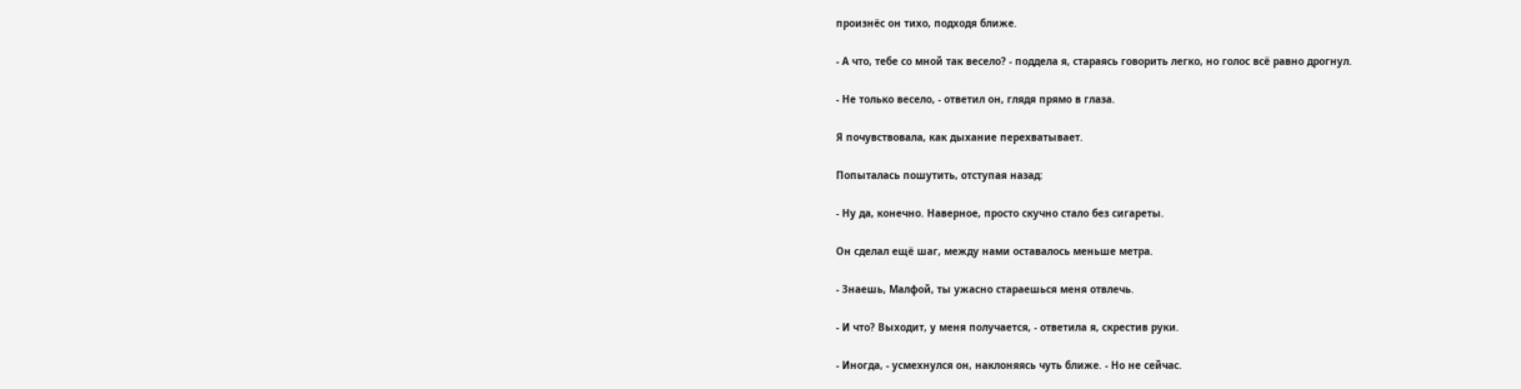произнёс он тихо, подходя ближе.

- А что, тебе со мной так весело? - поддела я, стараясь говорить легко, но голос всё равно дрогнул.

- Не только весело, - ответил он, глядя прямо в глаза.

Я почувствовала, как дыхание перехватывает.

Попыталась пошутить, отступая назад:

- Ну да, конечно. Наверное, просто скучно стало без сигареты.

Он сделал ещё шаг, между нами оставалось меньше метра.

- Знаешь, Малфой, ты ужасно стараешься меня отвлечь.

- И что? Выходит, у меня получается, - ответила я, скрестив руки.

- Иногда, - усмехнулся он, наклоняясь чуть ближе. - Но не сейчас.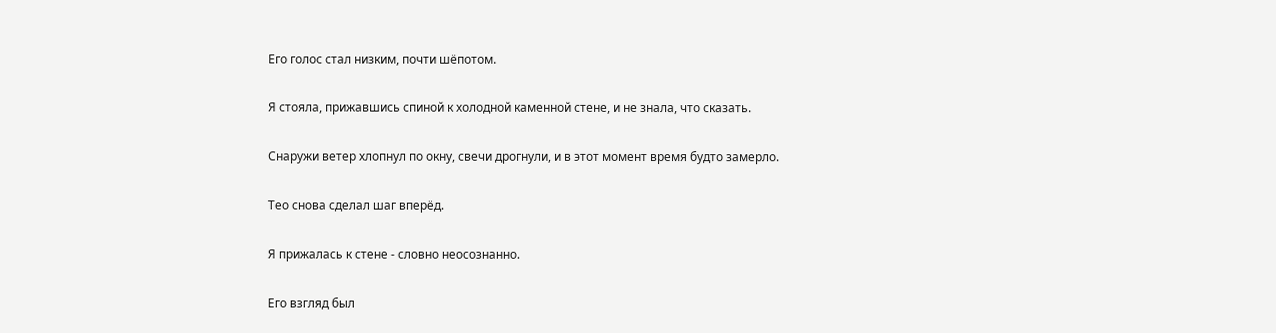Его голос стал низким, почти шёпотом.

Я стояла, прижавшись спиной к холодной каменной стене, и не знала, что сказать.

Снаружи ветер хлопнул по окну, свечи дрогнули, и в этот момент время будто замерло.

Тео снова сделал шаг вперёд.

Я прижалась к стене - словно неосознанно.

Его взгляд был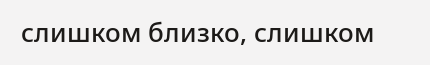слишком близко, слишком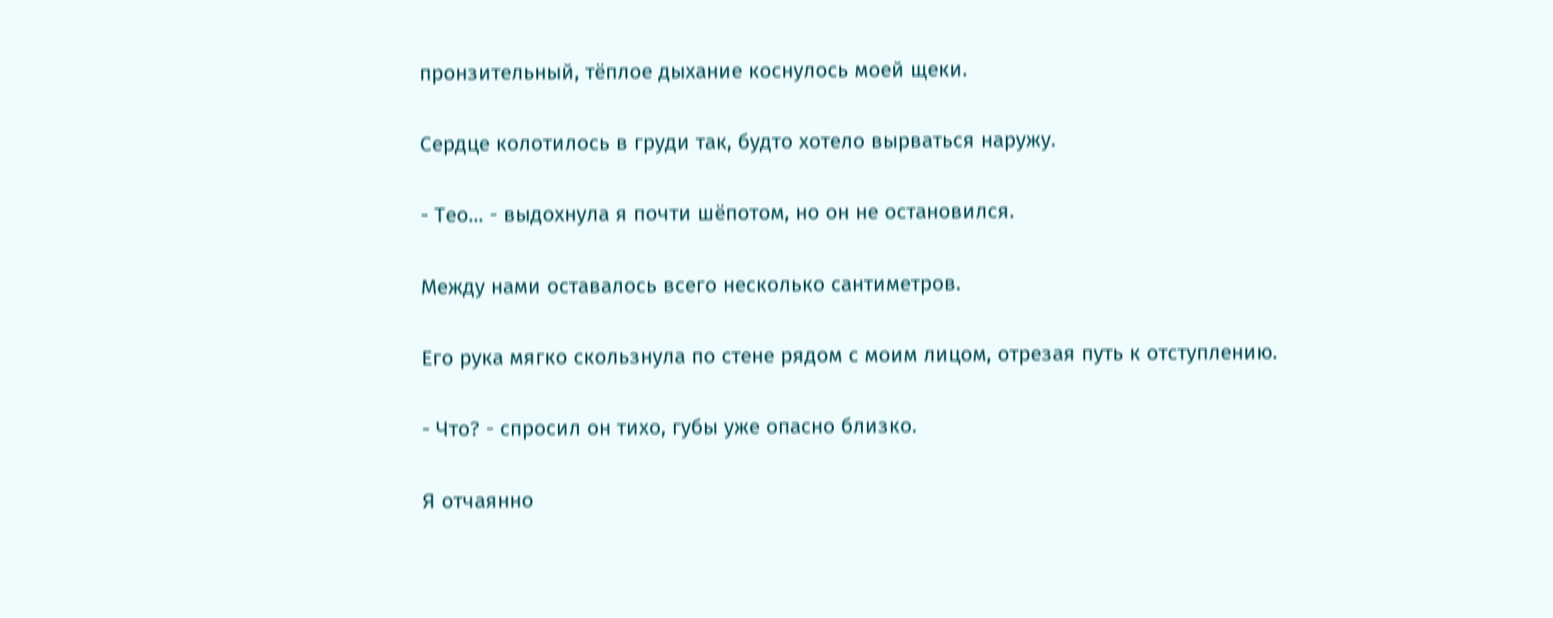пронзительный, тёплое дыхание коснулось моей щеки.

Сердце колотилось в груди так, будто хотело вырваться наружу.

- Тео... - выдохнула я почти шёпотом, но он не остановился.

Между нами оставалось всего несколько сантиметров.

Его рука мягко скользнула по стене рядом с моим лицом, отрезая путь к отступлению.

- Что? - спросил он тихо, губы уже опасно близко.

Я отчаянно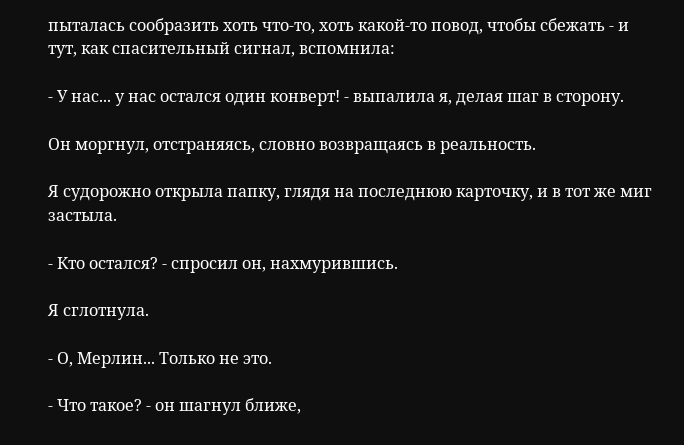пыталась сообразить хоть что-то, хоть какой-то повод, чтобы сбежать - и тут, как спасительный сигнал, вспомнила:

- У нас... у нас остался один конверт! - выпалила я, делая шаг в сторону.

Он моргнул, отстраняясь, словно возвращаясь в реальность.

Я судорожно открыла папку, глядя на последнюю карточку, и в тот же миг застыла.

- Кто остался? - спросил он, нахмурившись.

Я сглотнула.

- О, Мерлин... Только не это.

- Что такое? - он шагнул ближе,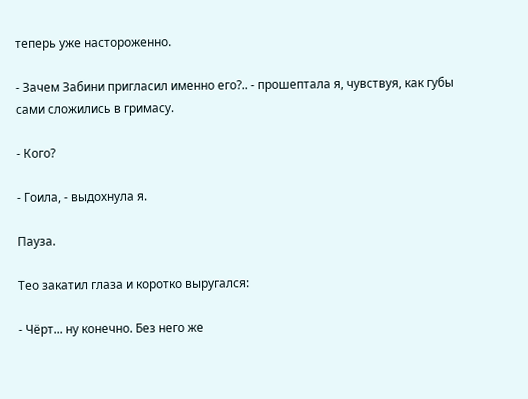теперь уже настороженно.

- Зачем Забини пригласил именно его?.. - прошептала я, чувствуя, как губы сами сложились в гримасу.

- Кого?

- Гоила, - выдохнула я.

Пауза.

Тео закатил глаза и коротко выругался:

- Чёрт... ну конечно. Без него же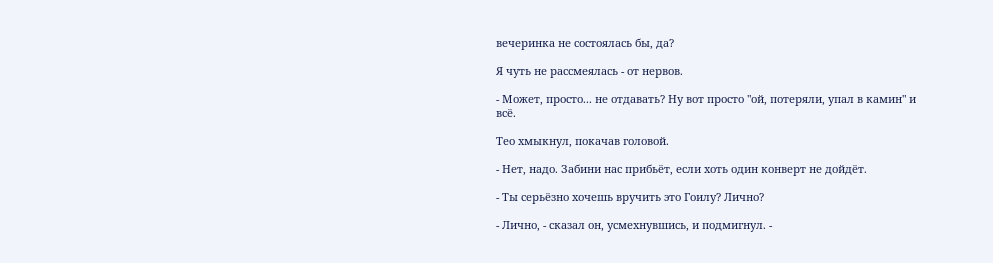вечеринка не состоялась бы, да?

Я чуть не рассмеялась - от нервов.

- Может, просто... не отдавать? Ну вот просто "ой, потеряли, упал в камин" и всё.

Тео хмыкнул, покачав головой.

- Нет, надо. Забини нас прибьёт, если хоть один конверт не дойдёт.

- Ты серьёзно хочешь вручить это Гоилу? Лично?

- Лично, - сказал он, усмехнувшись, и подмигнул. -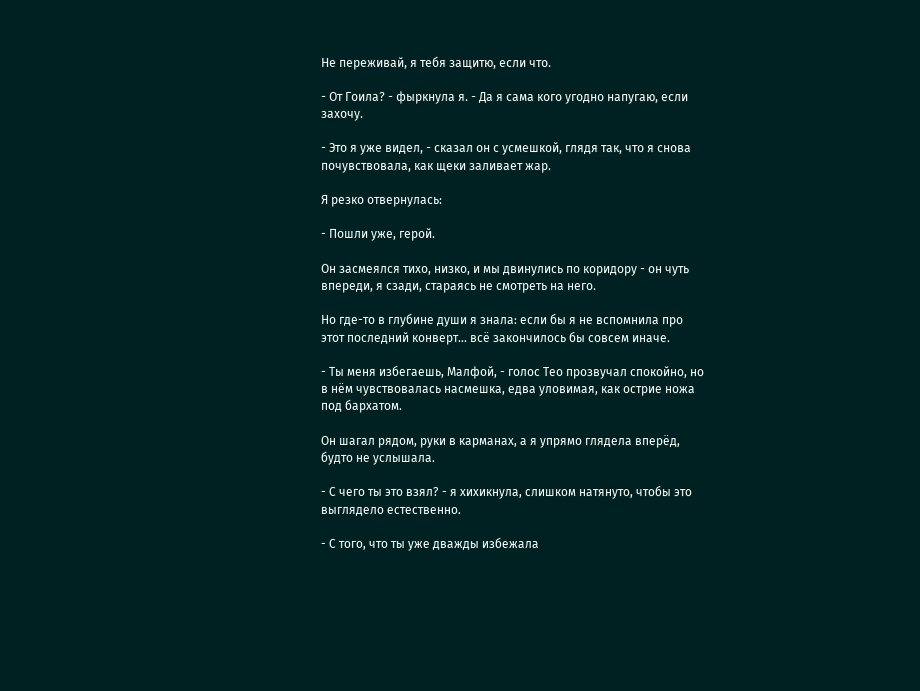Не переживай, я тебя защитю, если что.

- От Гоила? - фыркнула я. - Да я сама кого угодно напугаю, если захочу.

- Это я уже видел, - сказал он с усмешкой, глядя так, что я снова почувствовала, как щеки заливает жар.

Я резко отвернулась:

- Пошли уже, герой.

Он засмеялся тихо, низко, и мы двинулись по коридору - он чуть впереди, я сзади, стараясь не смотреть на него.

Но где-то в глубине души я знала: если бы я не вспомнила про этот последний конверт... всё закончилось бы совсем иначе.

- Ты меня избегаешь, Малфой, - голос Тео прозвучал спокойно, но в нём чувствовалась насмешка, едва уловимая, как острие ножа под бархатом.

Он шагал рядом, руки в карманах, а я упрямо глядела вперёд, будто не услышала.

- С чего ты это взял? - я хихикнула, слишком натянуто, чтобы это выглядело естественно.

- С того, что ты уже дважды избежала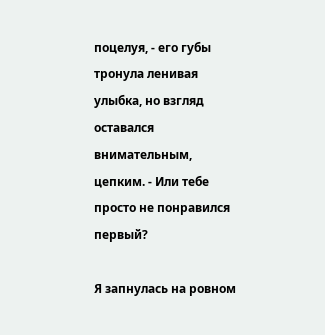поцелуя, - его губы тронула ленивая улыбка, но взгляд оставался внимательным, цепким. - Или тебе просто не понравился первый?

Я запнулась на ровном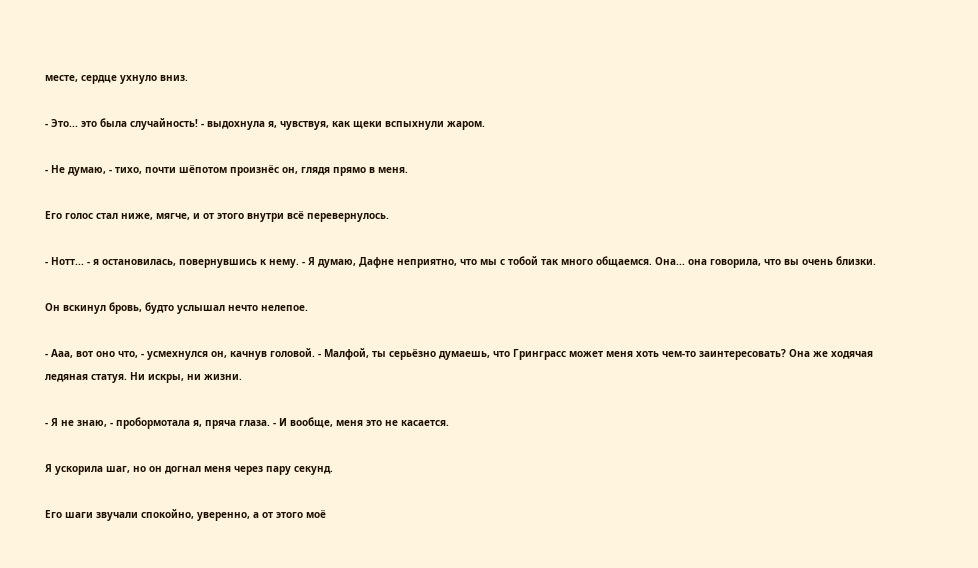месте, сердце ухнуло вниз.

- Это... это была случайность! - выдохнула я, чувствуя, как щеки вспыхнули жаром.

- Не думаю, - тихо, почти шёпотом произнёс он, глядя прямо в меня.

Его голос стал ниже, мягче, и от этого внутри всё перевернулось.

- Нотт... - я остановилась, повернувшись к нему. - Я думаю, Дафне неприятно, что мы с тобой так много общаемся. Она... она говорила, что вы очень близки.

Он вскинул бровь, будто услышал нечто нелепое.

- Ааа, вот оно что, - усмехнулся он, качнув головой. - Малфой, ты серьёзно думаешь, что Гринграсс может меня хоть чем-то заинтересовать? Она же ходячая ледяная статуя. Ни искры, ни жизни.

- Я не знаю, - пробормотала я, пряча глаза. - И вообще, меня это не касается.

Я ускорила шаг, но он догнал меня через пару секунд.

Его шаги звучали спокойно, уверенно, а от этого моё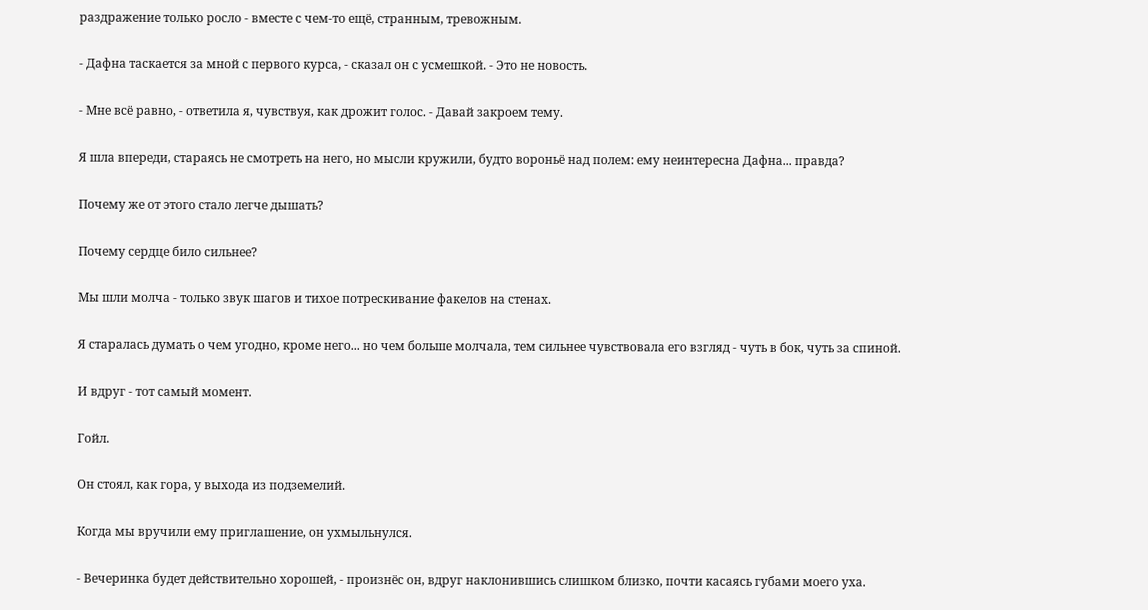раздражение только росло - вместе с чем-то ещё, странным, тревожным.

- Дафна таскается за мной с первого курса, - сказал он с усмешкой. - Это не новость.

- Мне всё равно, - ответила я, чувствуя, как дрожит голос. - Давай закроем тему.

Я шла впереди, стараясь не смотреть на него, но мысли кружили, будто вороньё над полем: ему неинтересна Дафна... правда?

Почему же от этого стало легче дышать?

Почему сердце било сильнее?

Мы шли молча - только звук шагов и тихое потрескивание факелов на стенах.

Я старалась думать о чем угодно, кроме него... но чем больше молчала, тем сильнее чувствовала его взгляд - чуть в бок, чуть за спиной.

И вдруг - тот самый момент.

Гойл.

Он стоял, как гора, у выхода из подземелий.

Когда мы вручили ему приглашение, он ухмыльнулся.

- Вечеринка будет действительно хорошей, - произнёс он, вдруг наклонившись слишком близко, почти касаясь губами моего уха.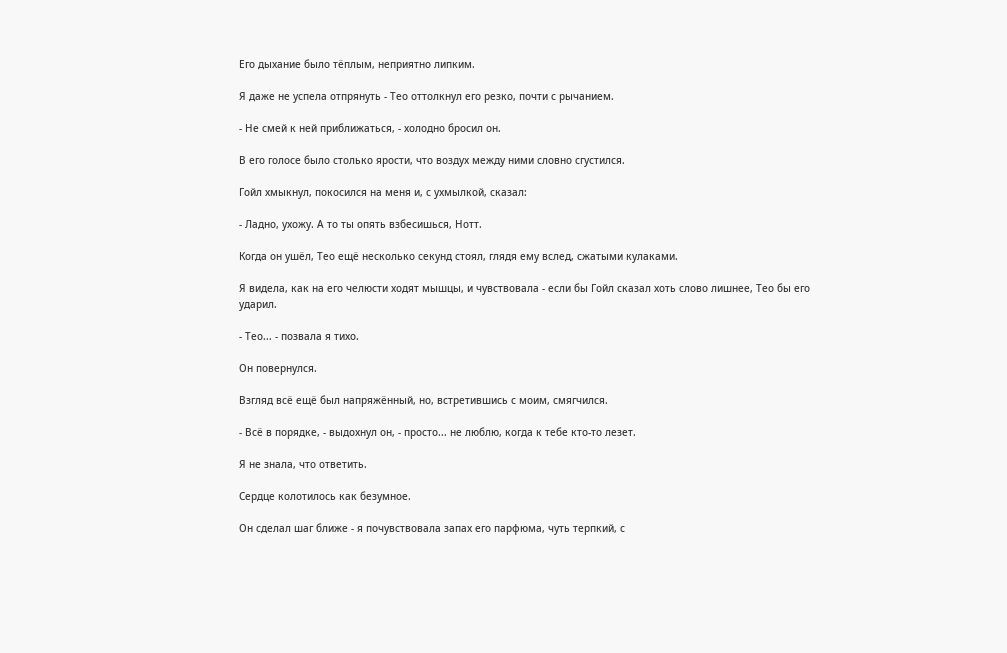Его дыхание было тёплым, неприятно липким.

Я даже не успела отпрянуть - Тео оттолкнул его резко, почти с рычанием.

- Не смей к ней приближаться, - холодно бросил он.

В его голосе было столько ярости, что воздух между ними словно сгустился.

Гойл хмыкнул, покосился на меня и, с ухмылкой, сказал:

- Ладно, ухожу. А то ты опять взбесишься, Нотт.

Когда он ушёл, Тео ещё несколько секунд стоял, глядя ему вслед, сжатыми кулаками.

Я видела, как на его челюсти ходят мышцы, и чувствовала - если бы Гойл сказал хоть слово лишнее, Тео бы его ударил.

- Тео... - позвала я тихо.

Он повернулся.

Взгляд всё ещё был напряжённый, но, встретившись с моим, смягчился.

- Всё в порядке, - выдохнул он, - просто... не люблю, когда к тебе кто-то лезет.

Я не знала, что ответить.

Сердце колотилось как безумное.

Он сделал шаг ближе - я почувствовала запах его парфюма, чуть терпкий, с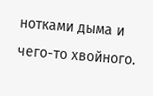нотками дыма и чего-то хвойного.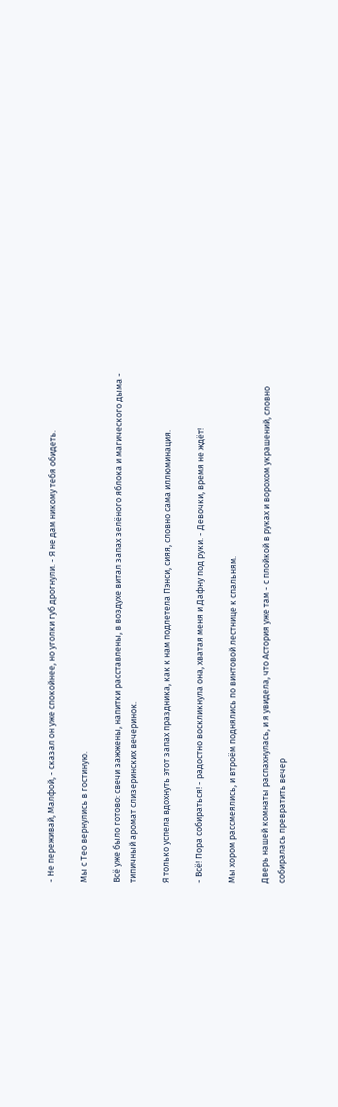- Не переживай, Малфой, - сказал он уже спокойнее, но уголки губ дрогнули. - Я не дам никому тебя обидеть.

Мы с Тео вернулись в гостиную.

Всё уже было готово: свечи зажжены, напитки расставлены, в воздухе витал запах зелёного яблока и магического дыма - типичный аромат слизеринских вечеринок.

Я только успела вдохнуть этот запах праздника, как к нам подлетела Пэнси, сияя, словно сама иллюминация.

- Всё! Пора собираться! - радостно воскликнула она, хватая меня и Дафну под руки. - Девочки, время не ждёт!

Мы хором рассмеялись, и втроём поднялись по винтовой лестнице к спальням.

Дверь нашей комнаты распахнулась, и я увидела, что Астория уже там - с плойкой в руках и ворохом украшений, словно собиралась превратить вечер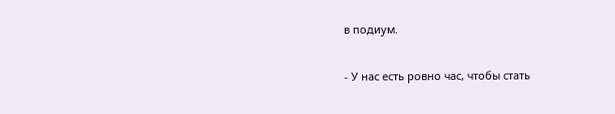в подиум.

- У нас есть ровно час, чтобы стать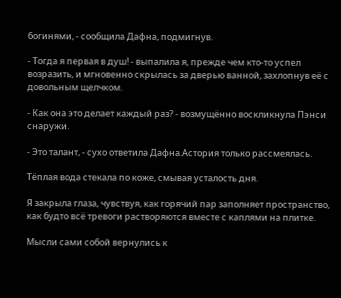богинями, - сообщила Дафна, подмигнув.

- Тогда я первая в душ! - выпалила я, прежде чем кто-то успел возразить, и мгновенно скрылась за дверью ванной, захлопнув её с довольным щелчком.

- Как она это делает каждый раз? - возмущённо воскликнула Пэнси снаружи.

- Это талант, - сухо ответила Дафна.Астория только рассмеялась.

Тёплая вода стекала по коже, смывая усталость дня.

Я закрыла глаза, чувствуя, как горячий пар заполняет пространство, как будто всё тревоги растворяются вместе с каплями на плитке.

Мысли сами собой вернулись к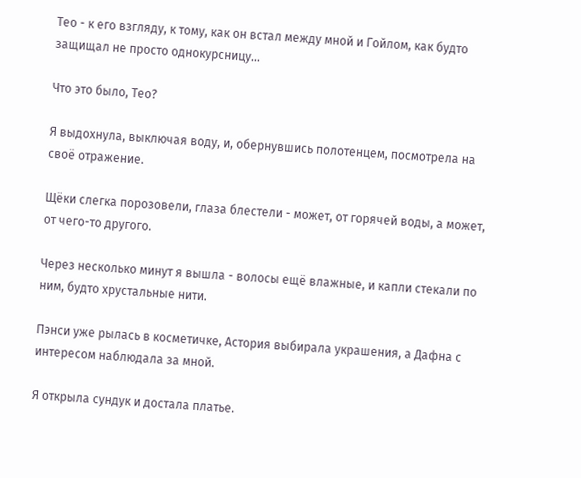Тео - к его взгляду, к тому, как он встал между мной и Гойлом, как будто защищал не просто однокурсницу...

Что это было, Тео?

Я выдохнула, выключая воду, и, обернувшись полотенцем, посмотрела на своё отражение.

Щёки слегка порозовели, глаза блестели - может, от горячей воды, а может, от чего-то другого.

Через несколько минут я вышла - волосы ещё влажные, и капли стекали по ним, будто хрустальные нити.

Пэнси уже рылась в косметичке, Астория выбирала украшения, а Дафна с интересом наблюдала за мной.

Я открыла сундук и достала платье.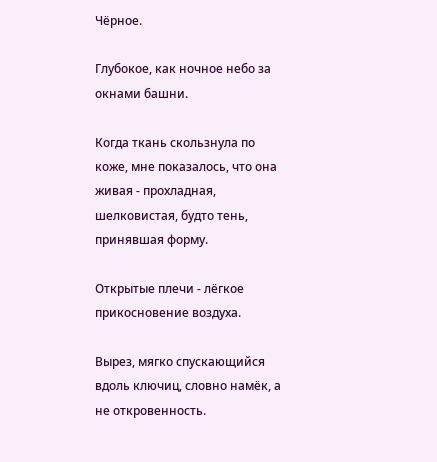Чёрное.

Глубокое, как ночное небо за окнами башни.

Когда ткань скользнула по коже, мне показалось, что она живая - прохладная, шелковистая, будто тень, принявшая форму.

Открытые плечи - лёгкое прикосновение воздуха.

Вырез, мягко спускающийся вдоль ключиц, словно намёк, а не откровенность.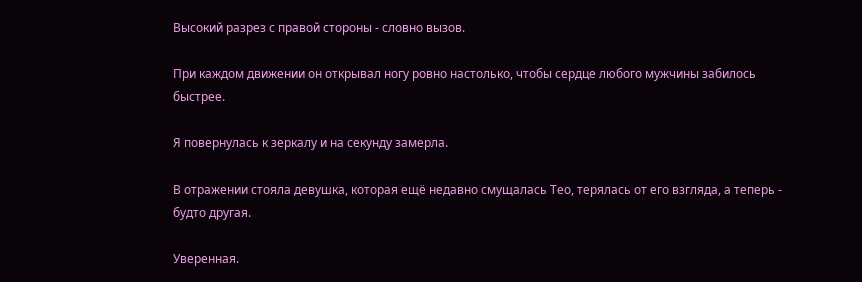Высокий разрез с правой стороны - словно вызов.

При каждом движении он открывал ногу ровно настолько, чтобы сердце любого мужчины забилось быстрее.

Я повернулась к зеркалу и на секунду замерла.

В отражении стояла девушка, которая ещё недавно смущалась Тео, терялась от его взгляда, а теперь - будто другая.

Уверенная.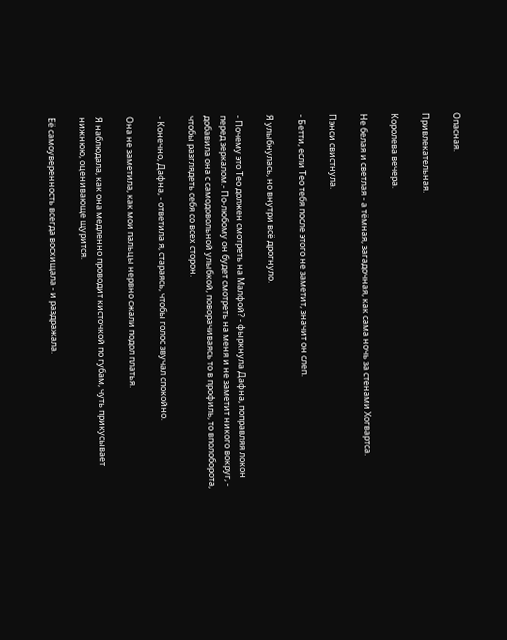Опасная.

Привлекательная.

Королева вечера.

Не белая и светлая - а тёмная, загадочная, как сама ночь за стенами Хогвартса.

Пэнси свистнула.

- Бетти, если Тео тебя после этого не заметит, значит он слеп.

Я улыбнулась, но внутри всё дрогнуло.

- Почему это Тео должен смотреть на Малфой? - фыркнула Дафна, поправляя локон перед зеркалом.- По-любому он будет смотреть на меня и не заметит никого вокруг, - добавила она с самодовольной улыбкой, поворачиваясь то в профиль, то вполоборота, чтобы разглядеть себя со всех сторон.

- Конечно, Дафна, - ответила я, стараясь, чтобы голос звучал спокойно.

Она не заметила, как мои пальцы нервно сжали подол платья.

Я наблюдала, как она медленно проводит кисточкой по губам, чуть прикусывает нижнюю, оценивающе щурится.

Её самоуверенность всегда восхищала - и раздражала.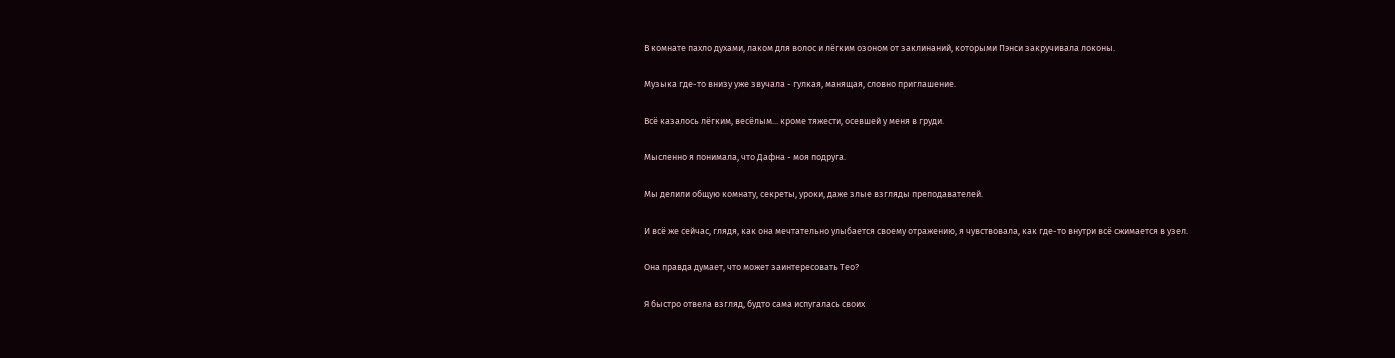В комнате пахло духами, лаком для волос и лёгким озоном от заклинаний, которыми Пэнси закручивала локоны.

Музыка где-то внизу уже звучала - гулкая, манящая, словно приглашение.

Всё казалось лёгким, весёлым... кроме тяжести, осевшей у меня в груди.

Мысленно я понимала, что Дафна - моя подруга.

Мы делили общую комнату, секреты, уроки, даже злые взгляды преподавателей.

И всё же сейчас, глядя, как она мечтательно улыбается своему отражению, я чувствовала, как где-то внутри всё сжимается в узел.

Она правда думает, что может заинтересовать Тео?

Я быстро отвела взгляд, будто сама испугалась своих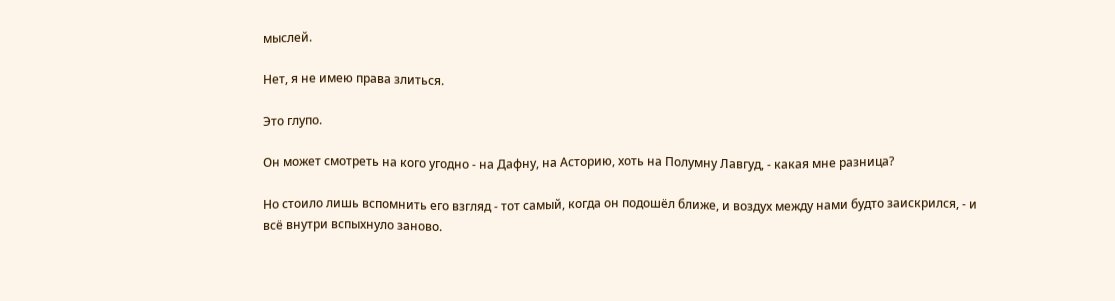мыслей.

Нет, я не имею права злиться.

Это глупо.

Он может смотреть на кого угодно - на Дафну, на Асторию, хоть на Полумну Лавгуд, - какая мне разница?

Но стоило лишь вспомнить его взгляд - тот самый, когда он подошёл ближе, и воздух между нами будто заискрился, - и всё внутри вспыхнуло заново.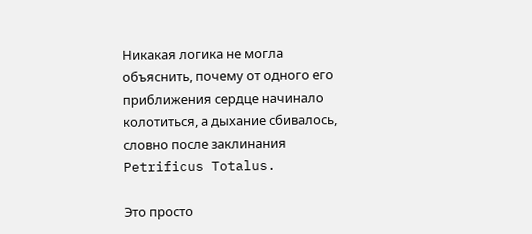Никакая логика не могла объяснить, почему от одного его приближения сердце начинало колотиться, а дыхание сбивалось, словно после заклинания Petrificus Totalus.

Это просто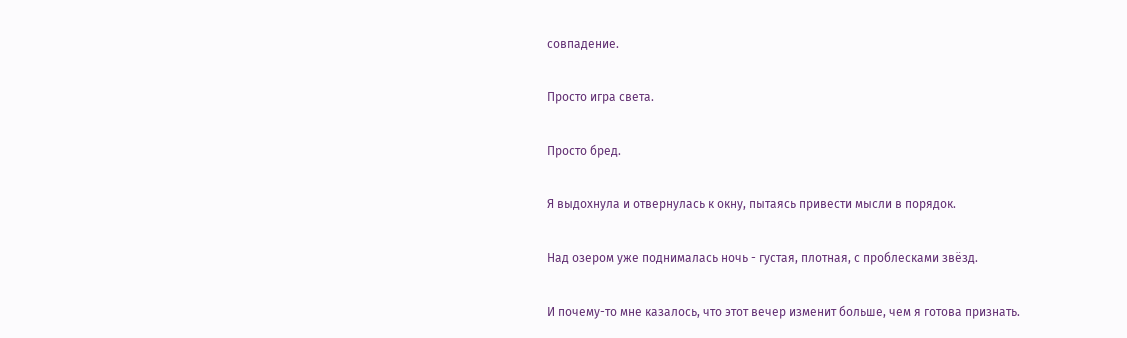совпадение.

Просто игра света.

Просто бред.

Я выдохнула и отвернулась к окну, пытаясь привести мысли в порядок.

Над озером уже поднималась ночь - густая, плотная, с проблесками звёзд.

И почему-то мне казалось, что этот вечер изменит больше, чем я готова признать.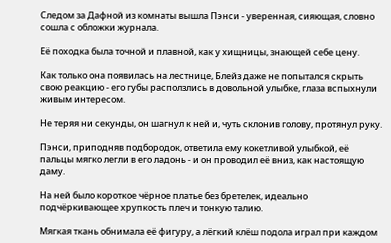Следом за Дафной из комнаты вышла Пэнси - уверенная, сияющая, словно сошла с обложки журнала.

Её походка была точной и плавной, как у хищницы, знающей себе цену.

Как только она появилась на лестнице, Блейз даже не попытался скрыть свою реакцию - его губы расползлись в довольной улыбке, глаза вспыхнули живым интересом.

Не теряя ни секунды, он шагнул к ней и, чуть склонив голову, протянул руку.

Пэнси, приподняв подбородок, ответила ему кокетливой улыбкой, её пальцы мягко легли в его ладонь - и он проводил её вниз, как настоящую даму.

На ней было короткое чёрное платье без бретелек, идеально подчёркивающее хрупкость плеч и тонкую талию.

Мягкая ткань обнимала её фигуру, а лёгкий клёш подола играл при каждом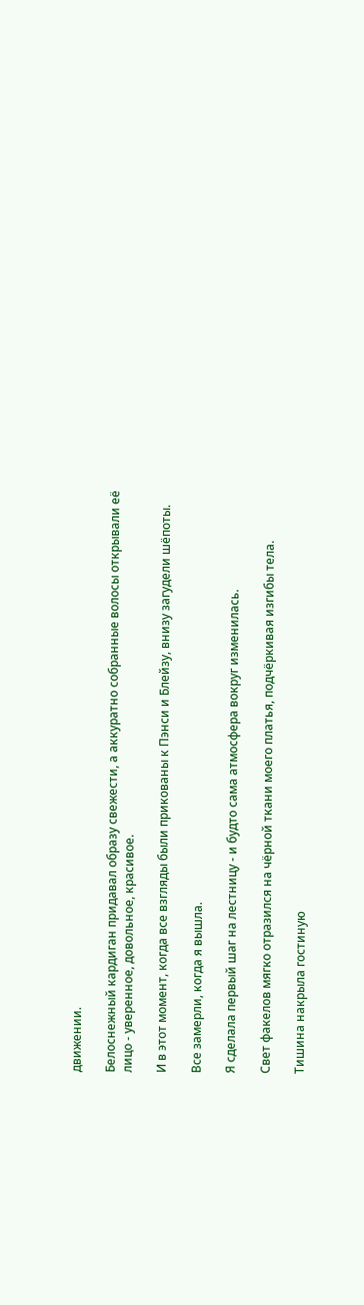движении.

Белоснежный кардиган придавал образу свежести, а аккуратно собранные волосы открывали её лицо - уверенное, довольное, красивое.

И в этот момент, когда все взгляды были прикованы к Пэнси и Блейзу, внизу загудели шёпоты.

Все замерли, когда я вышла.

Я сделала первый шаг на лестницу - и будто сама атмосфера вокруг изменилась.

Свет факелов мягко отразился на чёрной ткани моего платья, подчёркивая изгибы тела.

Тишина накрыла гостиную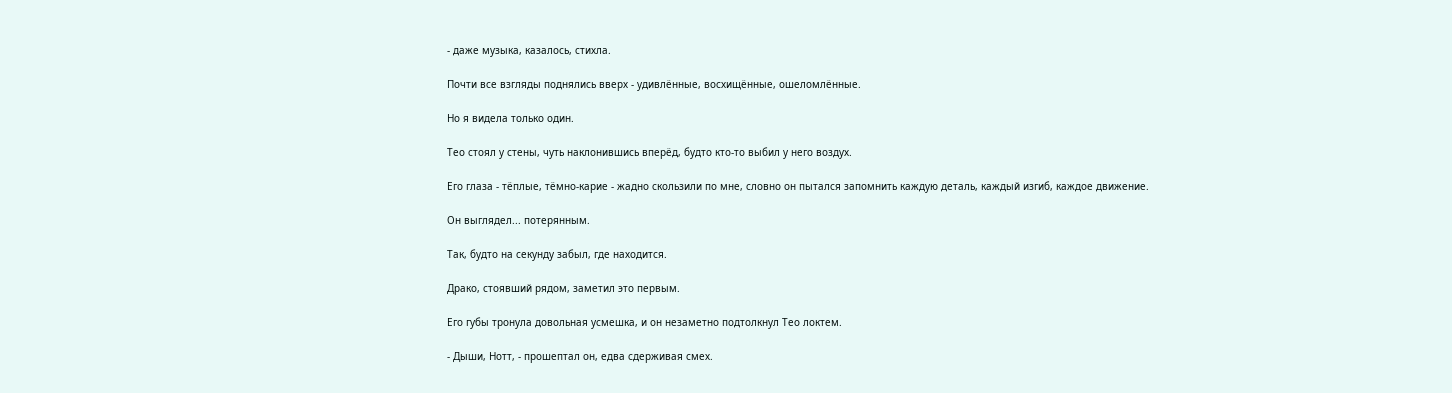- даже музыка, казалось, стихла.

Почти все взгляды поднялись вверх - удивлённые, восхищённые, ошеломлённые.

Но я видела только один.

Тео стоял у стены, чуть наклонившись вперёд, будто кто-то выбил у него воздух.

Его глаза - тёплые, тёмно-карие - жадно скользили по мне, словно он пытался запомнить каждую деталь, каждый изгиб, каждое движение.

Он выглядел... потерянным.

Так, будто на секунду забыл, где находится.

Драко, стоявший рядом, заметил это первым.

Его губы тронула довольная усмешка, и он незаметно подтолкнул Тео локтем.

- Дыши, Нотт, - прошептал он, едва сдерживая смех.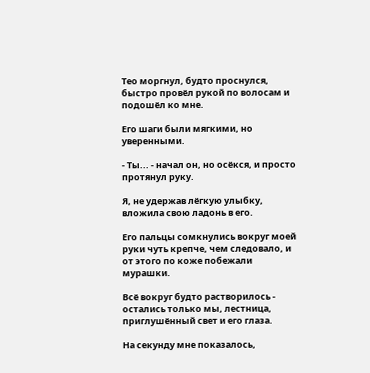Тео моргнул, будто проснулся, быстро провёл рукой по волосам и подошёл ко мне.

Его шаги были мягкими, но уверенными.

- Ты... - начал он, но осёкся, и просто протянул руку.

Я, не удержав лёгкую улыбку, вложила свою ладонь в его.

Его пальцы сомкнулись вокруг моей руки чуть крепче, чем следовало, и от этого по коже побежали мурашки.

Всё вокруг будто растворилось - остались только мы, лестница, приглушённый свет и его глаза.

На секунду мне показалось,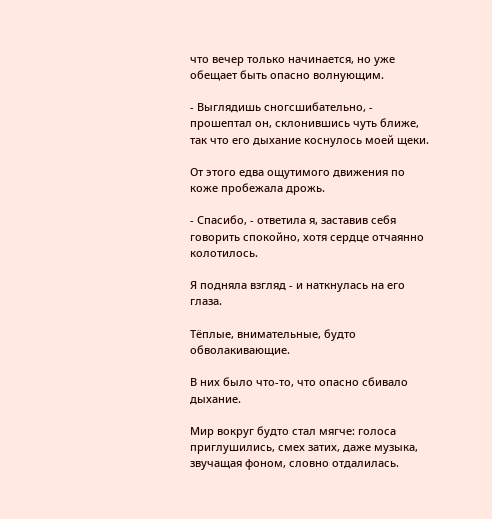что вечер только начинается, но уже обещает быть опасно волнующим.

- Выглядишь сногсшибательно, - прошептал он, склонившись чуть ближе, так что его дыхание коснулось моей щеки.

От этого едва ощутимого движения по коже пробежала дрожь.

- Спасибо, - ответила я, заставив себя говорить спокойно, хотя сердце отчаянно колотилось.

Я подняла взгляд - и наткнулась на его глаза.

Тёплые, внимательные, будто обволакивающие.

В них было что-то, что опасно сбивало дыхание.

Мир вокруг будто стал мягче: голоса приглушились, смех затих, даже музыка, звучащая фоном, словно отдалилась.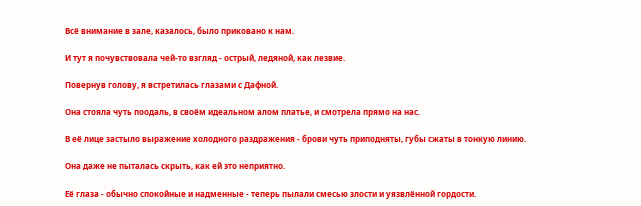Всё внимание в зале, казалось, было приковано к нам.

И тут я почувствовала чей-то взгляд - острый, ледяной, как лезвие.

Повернув голову, я встретилась глазами с Дафной.

Она стояла чуть поодаль, в своём идеальном алом платье, и смотрела прямо на нас.

В её лице застыло выражение холодного раздражения - брови чуть приподняты, губы сжаты в тонкую линию.

Она даже не пыталась скрыть, как ей это неприятно.

Её глаза - обычно спокойные и надменные - теперь пылали смесью злости и уязвлённой гордости.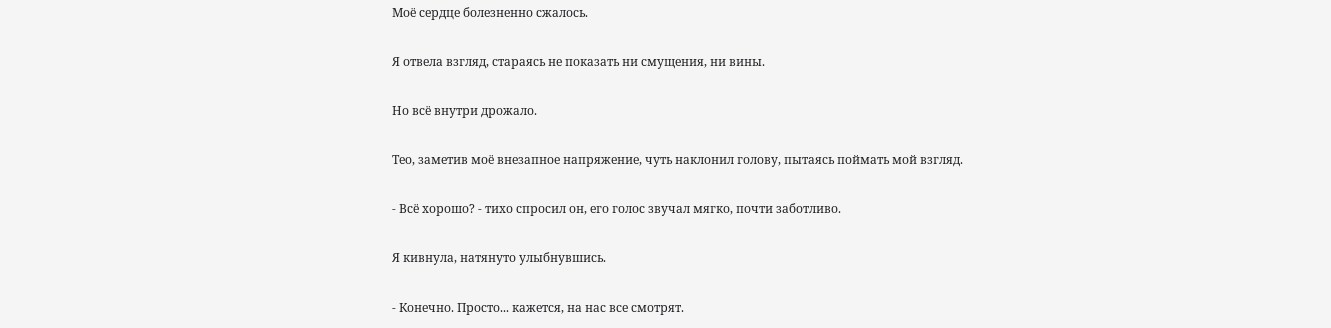Моё сердце болезненно сжалось.

Я отвела взгляд, стараясь не показать ни смущения, ни вины.

Но всё внутри дрожало.

Тео, заметив моё внезапное напряжение, чуть наклонил голову, пытаясь поймать мой взгляд.

- Всё хорошо? - тихо спросил он, его голос звучал мягко, почти заботливо.

Я кивнула, натянуто улыбнувшись.

- Конечно. Просто... кажется, на нас все смотрят.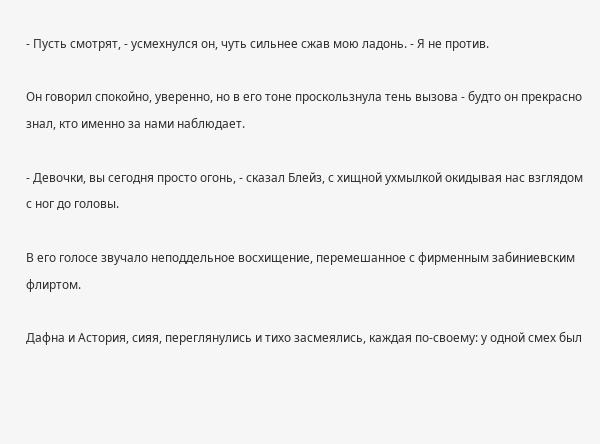- Пусть смотрят, - усмехнулся он, чуть сильнее сжав мою ладонь. - Я не против.

Он говорил спокойно, уверенно, но в его тоне проскользнула тень вызова - будто он прекрасно знал, кто именно за нами наблюдает.

- Девочки, вы сегодня просто огонь, - сказал Блейз, с хищной ухмылкой окидывая нас взглядом с ног до головы.

В его голосе звучало неподдельное восхищение, перемешанное с фирменным забиниевским флиртом.

Дафна и Астория, сияя, переглянулись и тихо засмеялись, каждая по-своему: у одной смех был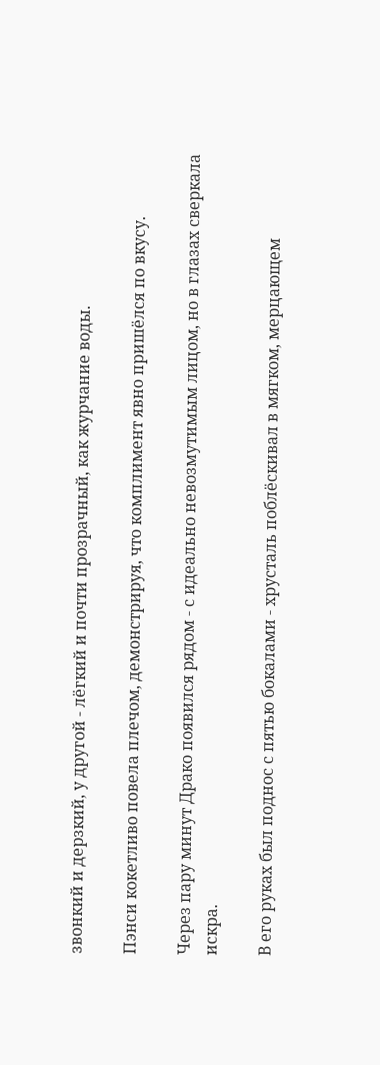звонкий и дерзкий, у другой - лёгкий и почти прозрачный, как журчание воды.

Пэнси кокетливо повела плечом, демонстрируя, что комплимент явно пришёлся по вкусу.

Через пару минут Драко появился рядом - с идеально невозмутимым лицом, но в глазах сверкала искра.

В его руках был поднос с пятью бокалами - хрусталь поблёскивал в мягком, мерцающем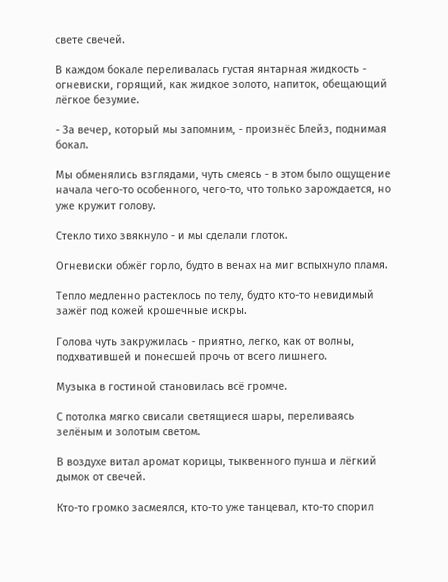свете свечей.

В каждом бокале переливалась густая янтарная жидкость - огневиски, горящий, как жидкое золото, напиток, обещающий лёгкое безумие.

- За вечер, который мы запомним, - произнёс Блейз, поднимая бокал.

Мы обменялись взглядами, чуть смеясь - в этом было ощущение начала чего-то особенного, чего-то, что только зарождается, но уже кружит голову.

Стекло тихо звякнуло - и мы сделали глоток.

Огневиски обжёг горло, будто в венах на миг вспыхнуло пламя.

Тепло медленно растеклось по телу, будто кто-то невидимый зажёг под кожей крошечные искры.

Голова чуть закружилась - приятно, легко, как от волны, подхватившей и понесшей прочь от всего лишнего.

Музыка в гостиной становилась всё громче.

С потолка мягко свисали светящиеся шары, переливаясь зелёным и золотым светом.

В воздухе витал аромат корицы, тыквенного пунша и лёгкий дымок от свечей.

Кто-то громко засмеялся, кто-то уже танцевал, кто-то спорил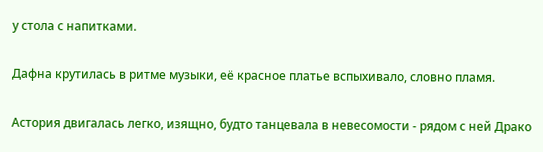у стола с напитками.

Дафна крутилась в ритме музыки, её красное платье вспыхивало, словно пламя.

Астория двигалась легко, изящно, будто танцевала в невесомости - рядом с ней Драко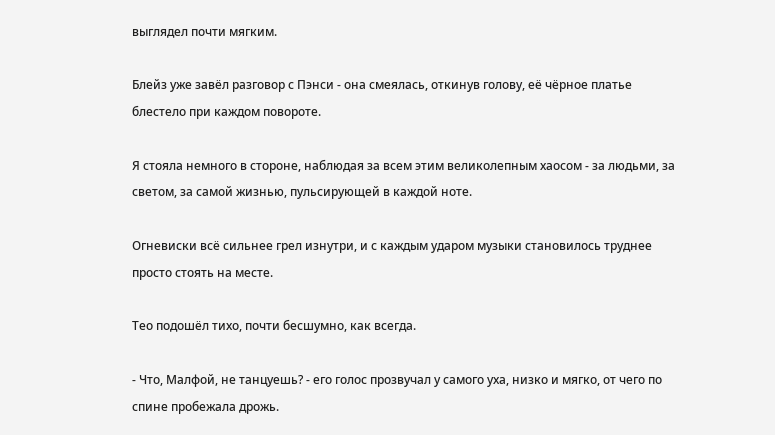выглядел почти мягким.

Блейз уже завёл разговор с Пэнси - она смеялась, откинув голову, её чёрное платье блестело при каждом повороте.

Я стояла немного в стороне, наблюдая за всем этим великолепным хаосом - за людьми, за светом, за самой жизнью, пульсирующей в каждой ноте.

Огневиски всё сильнее грел изнутри, и с каждым ударом музыки становилось труднее просто стоять на месте.

Тео подошёл тихо, почти бесшумно, как всегда.

- Что, Малфой, не танцуешь? - его голос прозвучал у самого уха, низко и мягко, от чего по спине пробежала дрожь.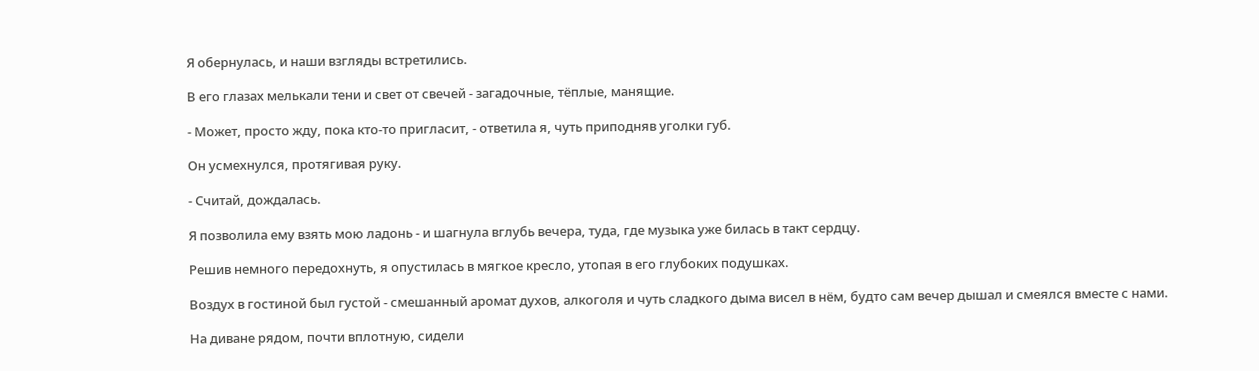Я обернулась, и наши взгляды встретились.

В его глазах мелькали тени и свет от свечей - загадочные, тёплые, манящие.

- Может, просто жду, пока кто-то пригласит, - ответила я, чуть приподняв уголки губ.

Он усмехнулся, протягивая руку.

- Считай, дождалась.

Я позволила ему взять мою ладонь - и шагнула вглубь вечера, туда, где музыка уже билась в такт сердцу.

Решив немного передохнуть, я опустилась в мягкое кресло, утопая в его глубоких подушках.

Воздух в гостиной был густой - смешанный аромат духов, алкоголя и чуть сладкого дыма висел в нём, будто сам вечер дышал и смеялся вместе с нами.

На диване рядом, почти вплотную, сидели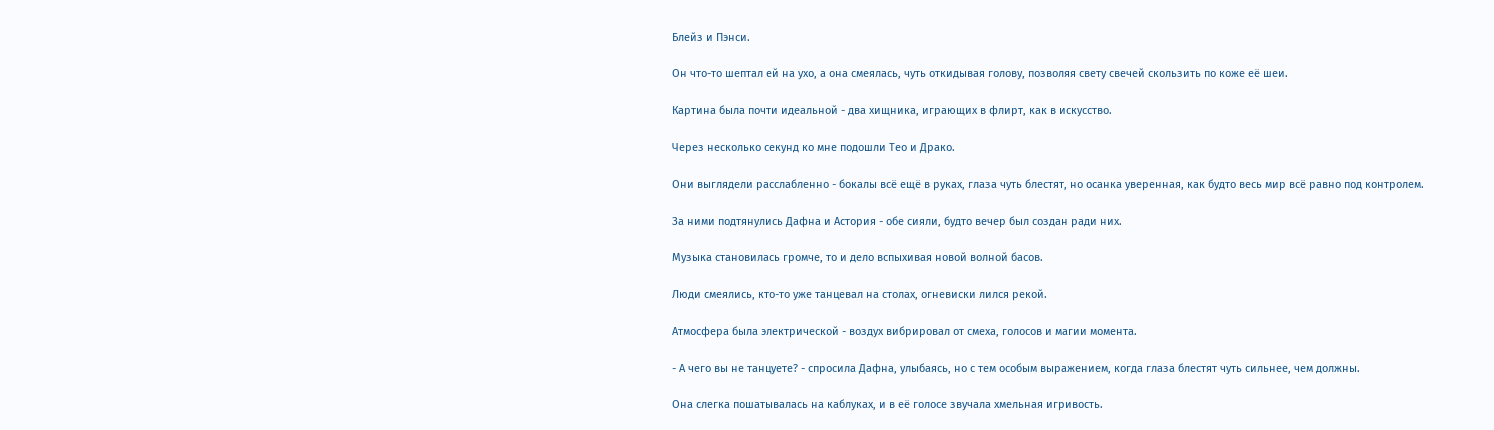Блейз и Пэнси.

Он что-то шептал ей на ухо, а она смеялась, чуть откидывая голову, позволяя свету свечей скользить по коже её шеи.

Картина была почти идеальной - два хищника, играющих в флирт, как в искусство.

Через несколько секунд ко мне подошли Тео и Драко.

Они выглядели расслабленно - бокалы всё ещё в руках, глаза чуть блестят, но осанка уверенная, как будто весь мир всё равно под контролем.

За ними подтянулись Дафна и Астория - обе сияли, будто вечер был создан ради них.

Музыка становилась громче, то и дело вспыхивая новой волной басов.

Люди смеялись, кто-то уже танцевал на столах, огневиски лился рекой.

Атмосфера была электрической - воздух вибрировал от смеха, голосов и магии момента.

- А чего вы не танцуете? - спросила Дафна, улыбаясь, но с тем особым выражением, когда глаза блестят чуть сильнее, чем должны.

Она слегка пошатывалась на каблуках, и в её голосе звучала хмельная игривость.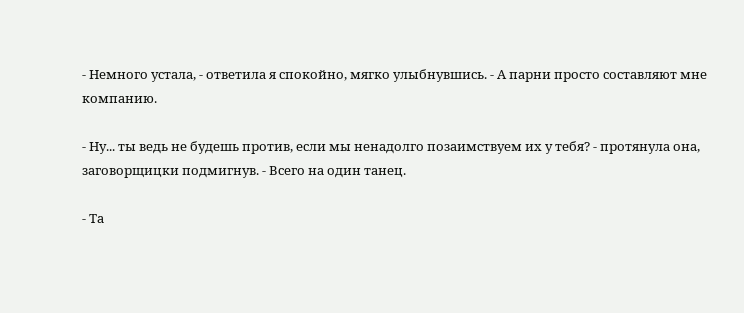- Немного устала, - ответила я спокойно, мягко улыбнувшись. - А парни просто составляют мне компанию.

- Ну... ты ведь не будешь против, если мы ненадолго позаимствуем их у тебя? - протянула она, заговорщицки подмигнув. - Всего на один танец.

- Та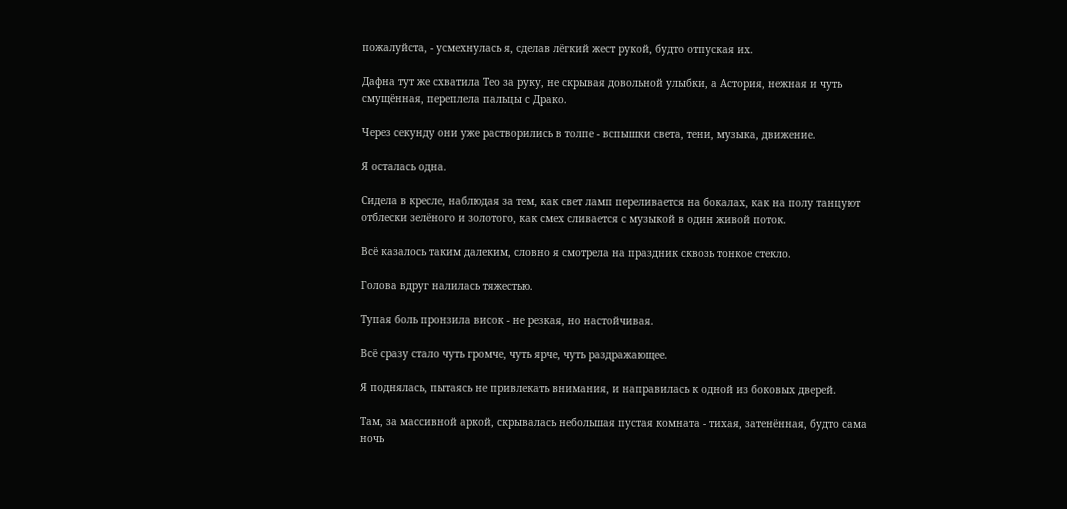пожалуйста, - усмехнулась я, сделав лёгкий жест рукой, будто отпуская их.

Дафна тут же схватила Тео за руку, не скрывая довольной улыбки, а Астория, нежная и чуть смущённая, переплела пальцы с Драко.

Через секунду они уже растворились в толпе - вспышки света, тени, музыка, движение.

Я осталась одна.

Сидела в кресле, наблюдая за тем, как свет ламп переливается на бокалах, как на полу танцуют отблески зелёного и золотого, как смех сливается с музыкой в один живой поток.

Всё казалось таким далеким, словно я смотрела на праздник сквозь тонкое стекло.

Голова вдруг налилась тяжестью.

Тупая боль пронзила висок - не резкая, но настойчивая.

Всё сразу стало чуть громче, чуть ярче, чуть раздражающее.

Я поднялась, пытаясь не привлекать внимания, и направилась к одной из боковых дверей.

Там, за массивной аркой, скрывалась небольшая пустая комната - тихая, затенённая, будто сама ночь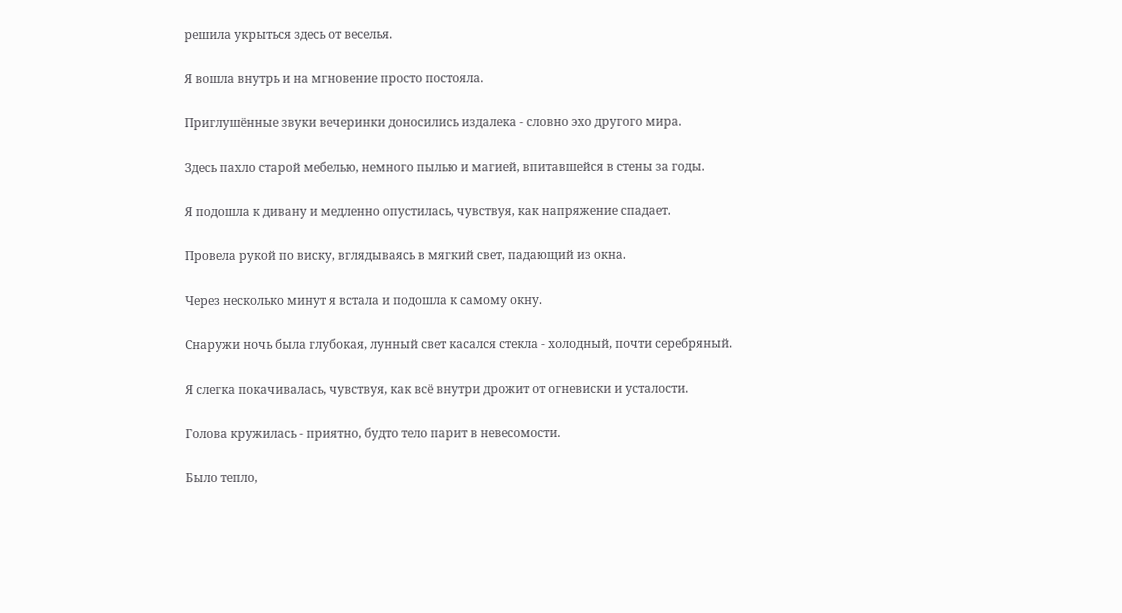решила укрыться здесь от веселья.

Я вошла внутрь и на мгновение просто постояла.

Приглушённые звуки вечеринки доносились издалека - словно эхо другого мира.

Здесь пахло старой мебелью, немного пылью и магией, впитавшейся в стены за годы.

Я подошла к дивану и медленно опустилась, чувствуя, как напряжение спадает.

Провела рукой по виску, вглядываясь в мягкий свет, падающий из окна.

Через несколько минут я встала и подошла к самому окну.

Снаружи ночь была глубокая, лунный свет касался стекла - холодный, почти серебряный.

Я слегка покачивалась, чувствуя, как всё внутри дрожит от огневиски и усталости.

Голова кружилась - приятно, будто тело парит в невесомости.

Было тепло,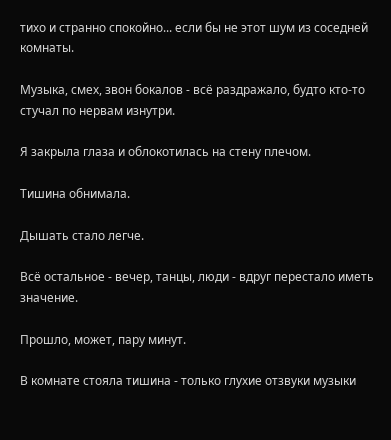тихо и странно спокойно... если бы не этот шум из соседней комнаты.

Музыка, смех, звон бокалов - всё раздражало, будто кто-то стучал по нервам изнутри.

Я закрыла глаза и облокотилась на стену плечом.

Тишина обнимала.

Дышать стало легче.

Всё остальное - вечер, танцы, люди - вдруг перестало иметь значение.

Прошло, может, пару минут.

В комнате стояла тишина - только глухие отзвуки музыки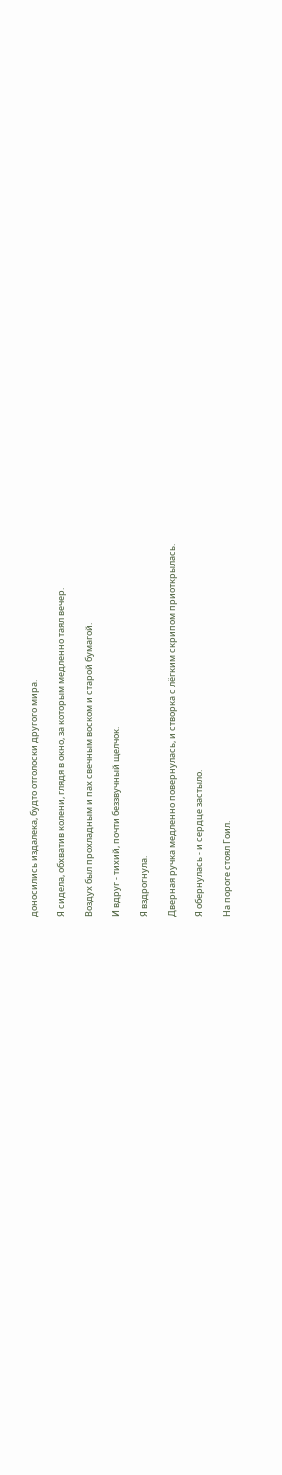доносились издалека, будто отголоски другого мира.

Я сидела, обхватив колени, глядя в окно, за которым медленно таял вечер.

Воздух был прохладным и пах свечным воском и старой бумагой.

И вдруг - тихий, почти беззвучный щелчок.

Я вздрогнула.

Дверная ручка медленно повернулась, и створка с лёгким скрипом приоткрылась.

Я обернулась - и сердце застыло.

На пороге стоял Гоил.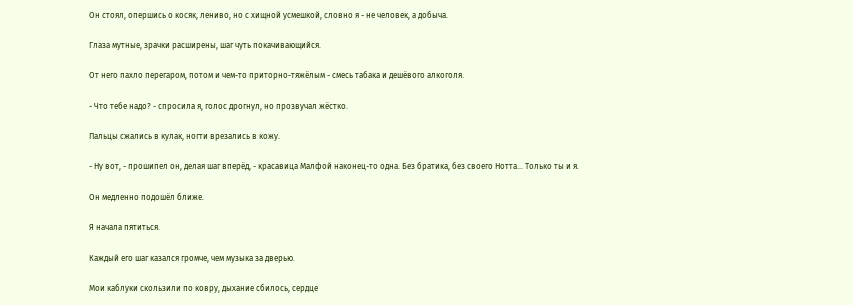Он стоял, опершись о косяк, лениво, но с хищной усмешкой, словно я - не человек, а добыча.

Глаза мутные, зрачки расширены, шаг чуть покачивающийся.

От него пахло перегаром, потом и чем-то приторно-тяжёлым - смесь табака и дешёвого алкоголя.

- Что тебе надо? - спросила я, голос дрогнул, но прозвучал жёстко.

Пальцы сжались в кулак, ногти врезались в кожу.

- Ну вот, - прошипел он, делая шаг вперёд, - красавица Малфой наконец-то одна. Без братика, без своего Нотта... Только ты и я.

Он медленно подошёл ближе.

Я начала пятиться.

Каждый его шаг казался громче, чем музыка за дверью.

Мои каблуки скользили по ковру, дыхание сбилось, сердце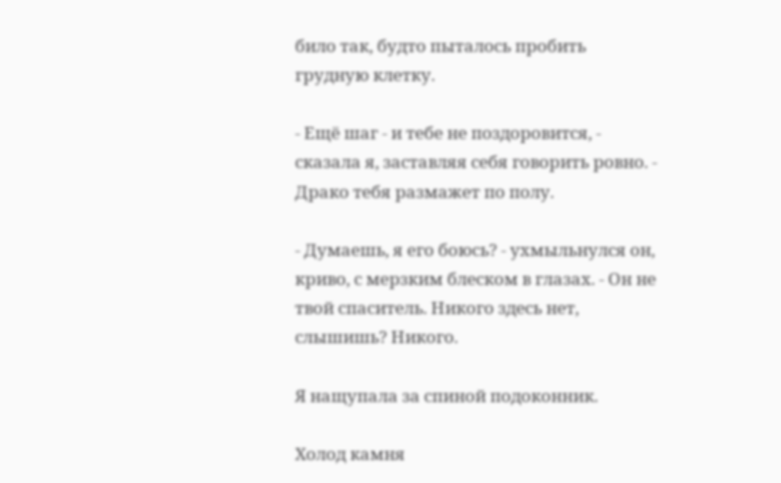било так, будто пыталось пробить грудную клетку.

- Ещё шаг - и тебе не поздоровится, - сказала я, заставляя себя говорить ровно. - Драко тебя размажет по полу.

- Думаешь, я его боюсь? - ухмыльнулся он, криво, с мерзким блеском в глазах. - Он не твой спаситель. Никого здесь нет, слышишь? Никого.

Я нащупала за спиной подоконник.

Холод камня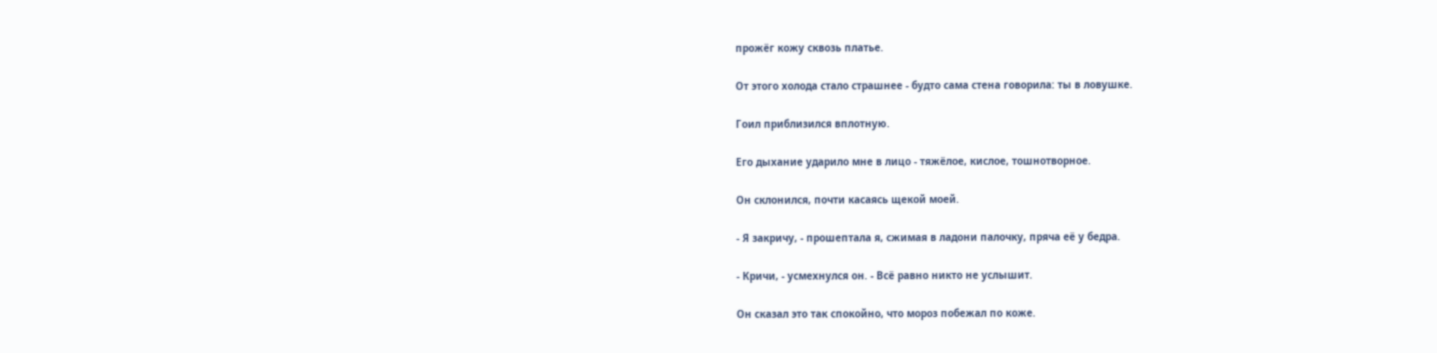прожёг кожу сквозь платье.

От этого холода стало страшнее - будто сама стена говорила: ты в ловушке.

Гоил приблизился вплотную.

Его дыхание ударило мне в лицо - тяжёлое, кислое, тошнотворное.

Он склонился, почти касаясь щекой моей.

- Я закричу, - прошептала я, сжимая в ладони палочку, пряча её у бедра.

- Кричи, - усмехнулся он. - Всё равно никто не услышит.

Он сказал это так спокойно, что мороз побежал по коже.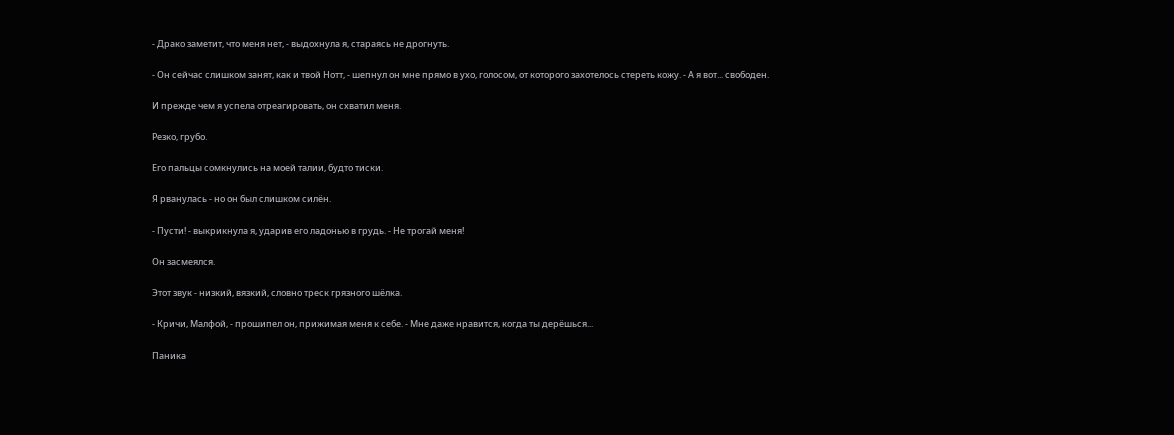- Драко заметит, что меня нет, - выдохнула я, стараясь не дрогнуть.

- Он сейчас слишком занят, как и твой Нотт, - шепнул он мне прямо в ухо, голосом, от которого захотелось стереть кожу. - А я вот... свободен.

И прежде чем я успела отреагировать, он схватил меня.

Резко, грубо.

Его пальцы сомкнулись на моей талии, будто тиски.

Я рванулась - но он был слишком силён.

- Пусти! - выкрикнула я, ударив его ладонью в грудь. - Не трогай меня!

Он засмеялся.

Этот звук - низкий, вязкий, словно треск грязного шёлка.

- Кричи, Малфой, - прошипел он, прижимая меня к себе. - Мне даже нравится, когда ты дерёшься...

Паника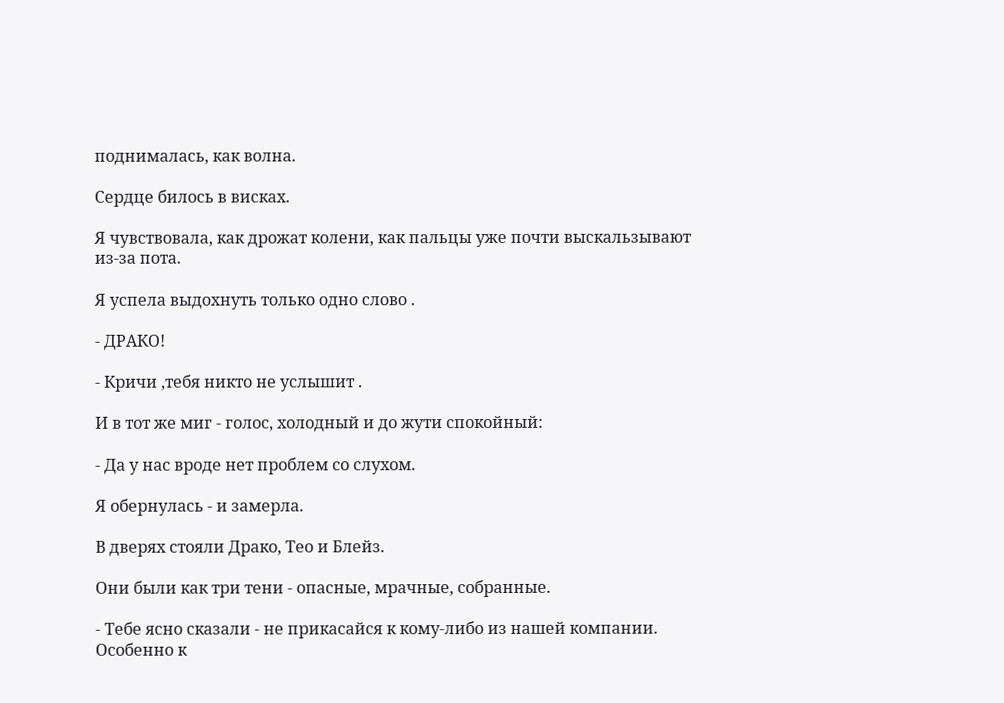поднималась, как волна.

Сердце билось в висках.

Я чувствовала, как дрожат колени, как пальцы уже почти выскальзывают из-за пота.

Я успела выдохнуть только одно слово .

- ДРАКО!

- Кричи ,тебя никто не услышит .

И в тот же миг - голос, холодный и до жути спокойный:

- Да у нас вроде нет проблем со слухом.

Я обернулась - и замерла.

В дверях стояли Драко, Тео и Блейз.

Они были как три тени - опасные, мрачные, собранные.

- Тебе ясно сказали - не прикасайся к кому-либо из нашей компании. Особенно к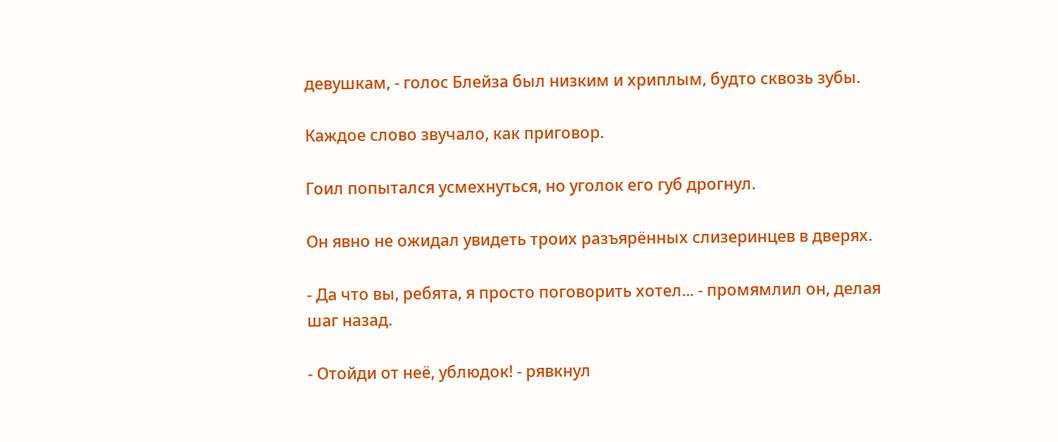девушкам, - голос Блейза был низким и хриплым, будто сквозь зубы.

Каждое слово звучало, как приговор.

Гоил попытался усмехнуться, но уголок его губ дрогнул.

Он явно не ожидал увидеть троих разъярённых слизеринцев в дверях.

- Да что вы, ребята, я просто поговорить хотел... - промямлил он, делая шаг назад.

- Отойди от неё, ублюдок! - рявкнул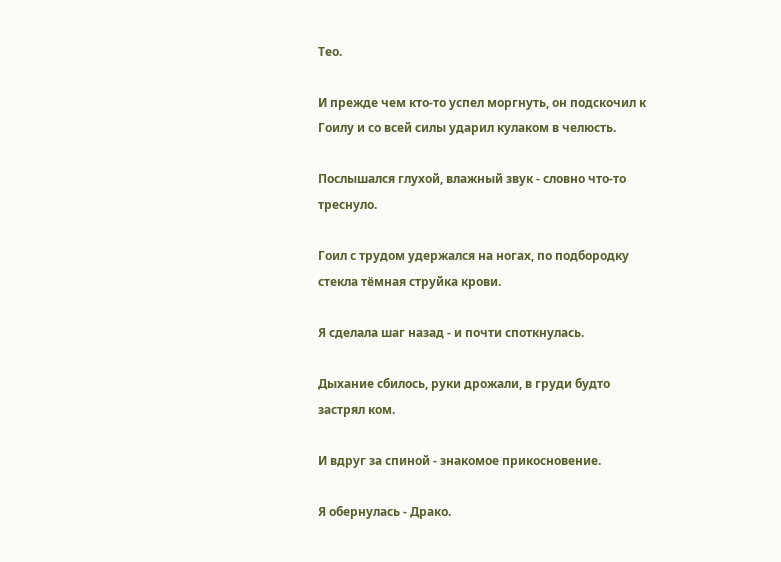Тео.

И прежде чем кто-то успел моргнуть, он подскочил к Гоилу и со всей силы ударил кулаком в челюсть.

Послышался глухой, влажный звук - словно что-то треснуло.

Гоил с трудом удержался на ногах, по подбородку стекла тёмная струйка крови.

Я сделала шаг назад - и почти споткнулась.

Дыхание сбилось, руки дрожали, в груди будто застрял ком.

И вдруг за спиной - знакомое прикосновение.

Я обернулась - Драко.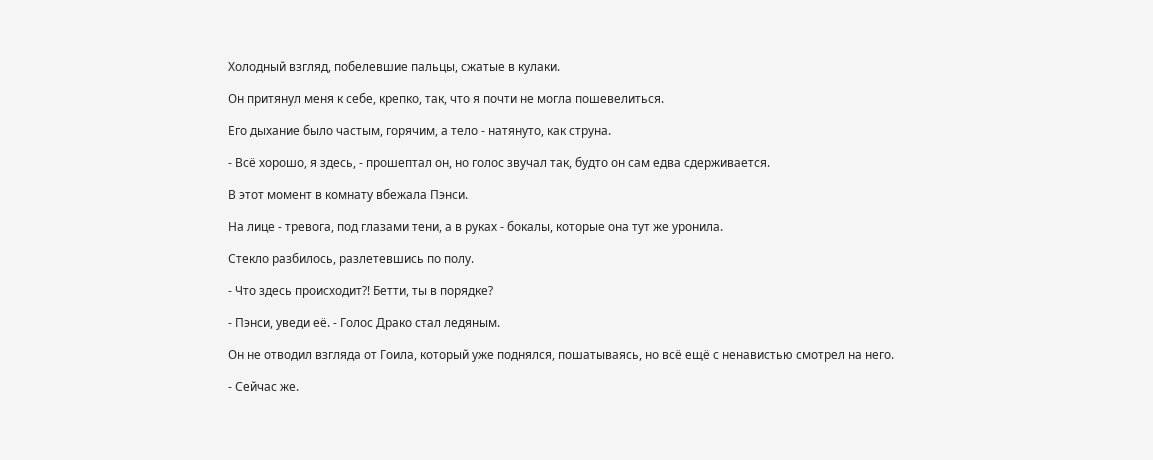Холодный взгляд, побелевшие пальцы, сжатые в кулаки.

Он притянул меня к себе, крепко, так, что я почти не могла пошевелиться.

Его дыхание было частым, горячим, а тело - натянуто, как струна.

- Всё хорошо, я здесь, - прошептал он, но голос звучал так, будто он сам едва сдерживается.

В этот момент в комнату вбежала Пэнси.

На лице - тревога, под глазами тени, а в руках - бокалы, которые она тут же уронила.

Стекло разбилось, разлетевшись по полу.

- Что здесь происходит?! Бетти, ты в порядке?

- Пэнси, уведи её. - Голос Драко стал ледяным.

Он не отводил взгляда от Гоила, который уже поднялся, пошатываясь, но всё ещё с ненавистью смотрел на него.

- Сейчас же.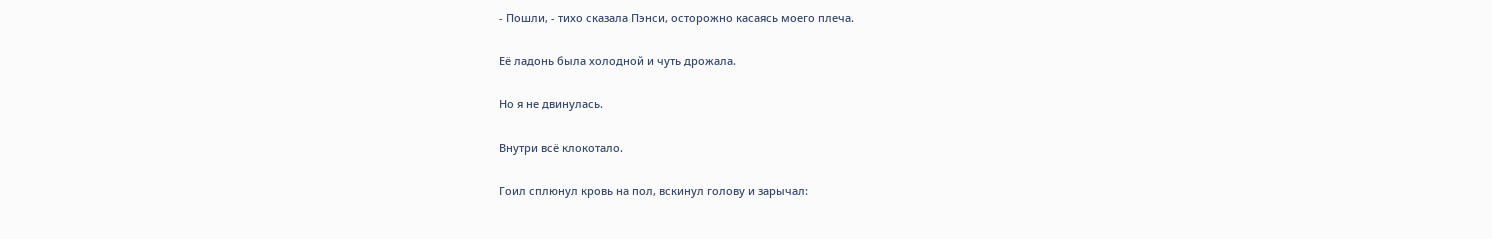- Пошли, - тихо сказала Пэнси, осторожно касаясь моего плеча.

Её ладонь была холодной и чуть дрожала.

Но я не двинулась.

Внутри всё клокотало.

Гоил сплюнул кровь на пол, вскинул голову и зарычал: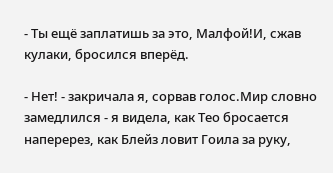- Ты ещё заплатишь за это, Малфой!И, сжав кулаки, бросился вперёд.

- Нет! - закричала я, сорвав голос.Мир словно замедлился - я видела, как Тео бросается наперерез, как Блейз ловит Гоила за руку,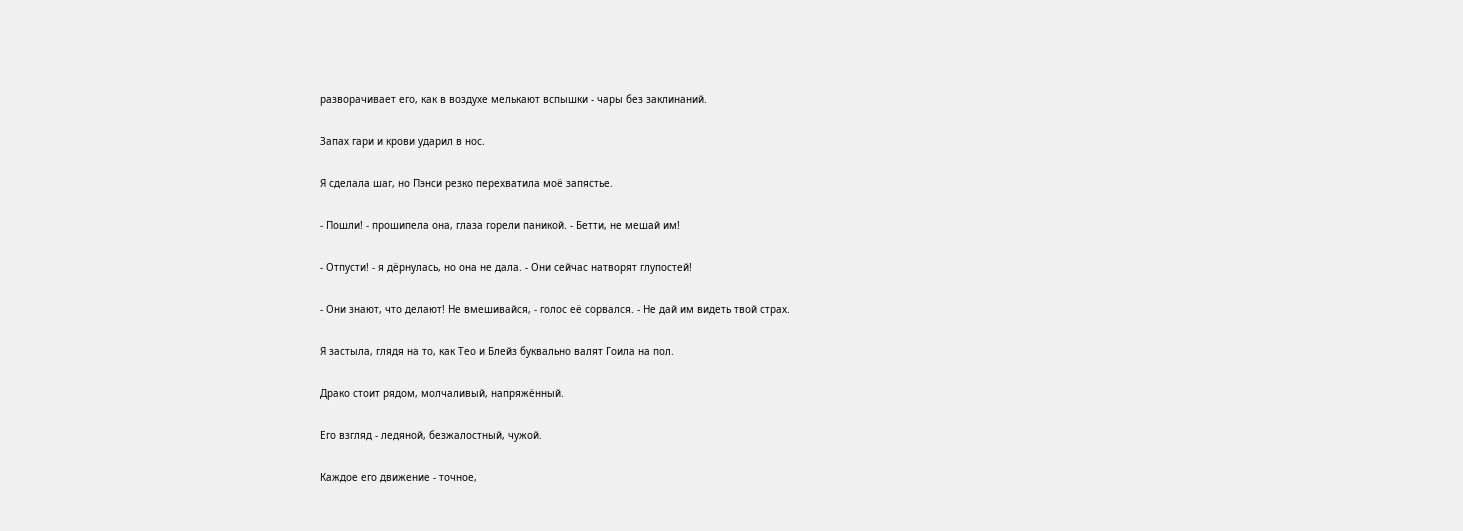разворачивает его, как в воздухе мелькают вспышки - чары без заклинаний.

Запах гари и крови ударил в нос.

Я сделала шаг, но Пэнси резко перехватила моё запястье.

- Пошли! - прошипела она, глаза горели паникой. - Бетти, не мешай им!

- Отпусти! - я дёрнулась, но она не дала. - Они сейчас натворят глупостей!

- Они знают, что делают! Не вмешивайся, - голос её сорвался. - Не дай им видеть твой страх.

Я застыла, глядя на то, как Тео и Блейз буквально валят Гоила на пол.

Драко стоит рядом, молчаливый, напряжённый.

Его взгляд - ледяной, безжалостный, чужой.

Каждое его движение - точное,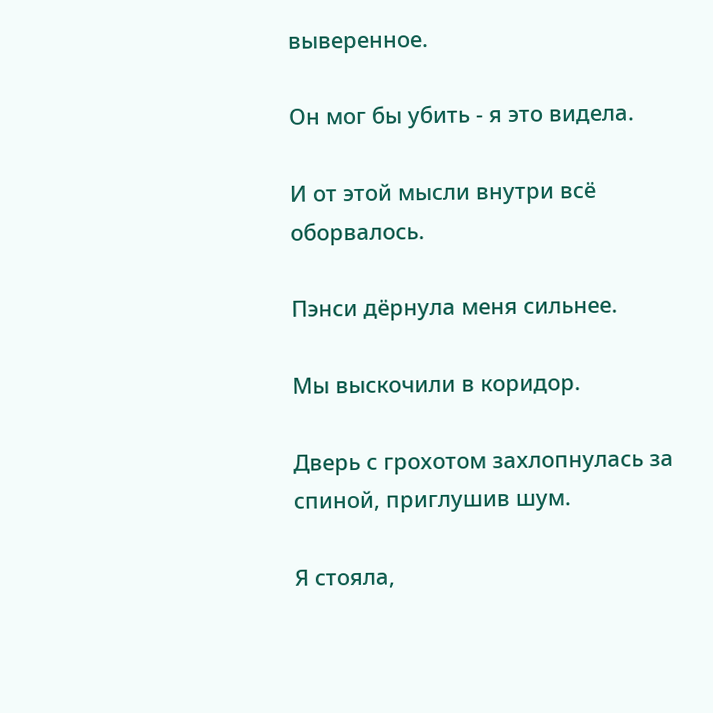выверенное.

Он мог бы убить - я это видела.

И от этой мысли внутри всё оборвалось.

Пэнси дёрнула меня сильнее.

Мы выскочили в коридор.

Дверь с грохотом захлопнулась за спиной, приглушив шум.

Я стояла,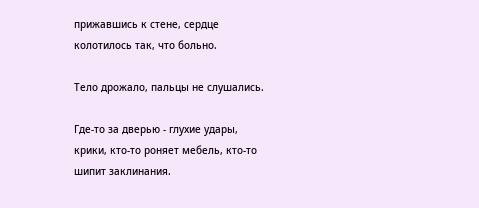прижавшись к стене, сердце колотилось так, что больно.

Тело дрожало, пальцы не слушались.

Где-то за дверью - глухие удары, крики, кто-то роняет мебель, кто-то шипит заклинания.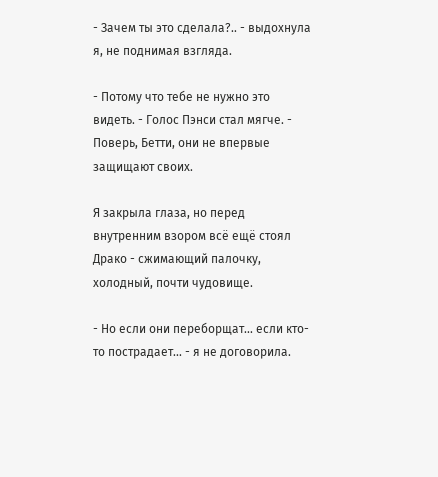- Зачем ты это сделала?.. - выдохнула я, не поднимая взгляда.

- Потому что тебе не нужно это видеть. - Голос Пэнси стал мягче. - Поверь, Бетти, они не впервые защищают своих.

Я закрыла глаза, но перед внутренним взором всё ещё стоял Драко - сжимающий палочку, холодный, почти чудовище.

- Но если они переборщат... если кто-то пострадает... - я не договорила.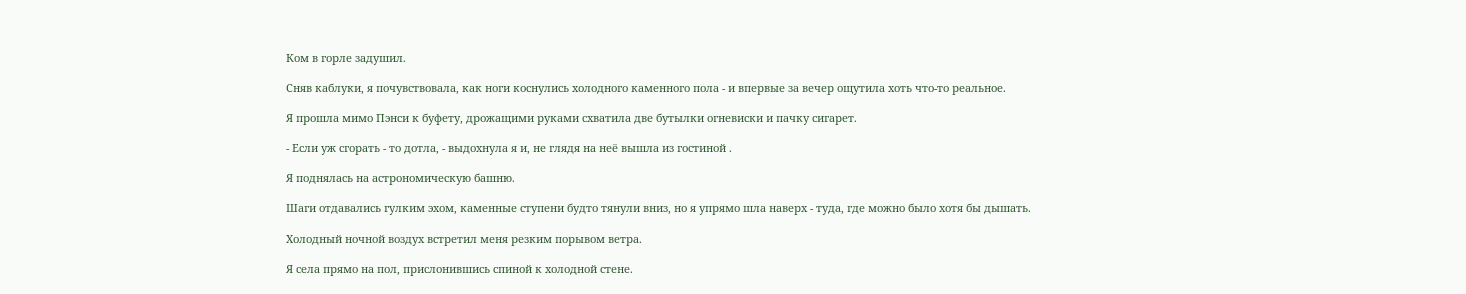Ком в горле задушил.

Сняв каблуки, я почувствовала, как ноги коснулись холодного каменного пола - и впервые за вечер ощутила хоть что-то реальное.

Я прошла мимо Пэнси к буфету, дрожащими руками схватила две бутылки огневиски и пачку сигарет.

- Если уж сгорать - то дотла, - выдохнула я и, не глядя на неё вышла из гостиной .

Я поднялась на астрономическую башню.

Шаги отдавались гулким эхом, каменные ступени будто тянули вниз, но я упрямо шла наверх - туда, где можно было хотя бы дышать.

Холодный ночной воздух встретил меня резким порывом ветра.

Я села прямо на пол, прислонившись спиной к холодной стене.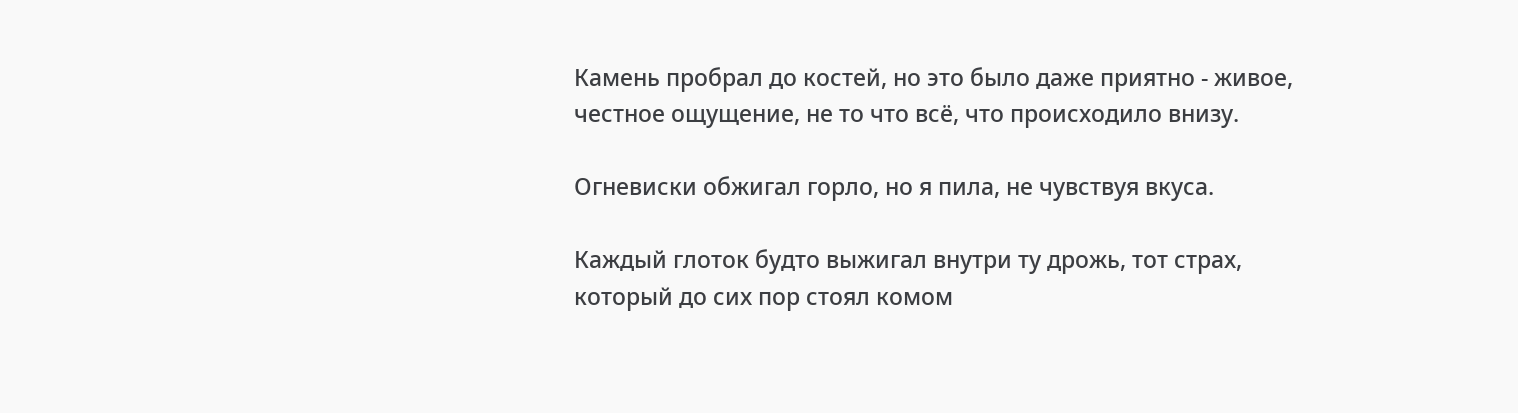Камень пробрал до костей, но это было даже приятно - живое, честное ощущение, не то что всё, что происходило внизу.

Огневиски обжигал горло, но я пила, не чувствуя вкуса.

Каждый глоток будто выжигал внутри ту дрожь, тот страх, который до сих пор стоял комом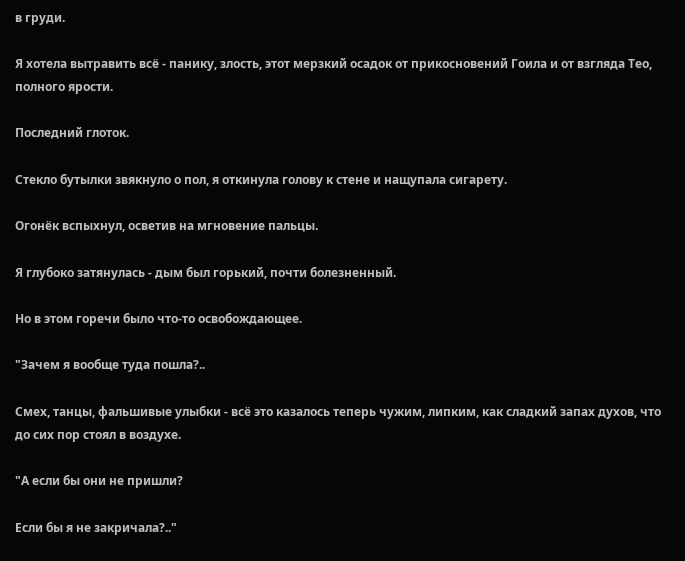в груди.

Я хотела вытравить всё - панику, злость, этот мерзкий осадок от прикосновений Гоила и от взгляда Тео, полного ярости.

Последний глоток.

Стекло бутылки звякнуло о пол, я откинула голову к стене и нащупала сигарету.

Огонёк вспыхнул, осветив на мгновение пальцы.

Я глубоко затянулась - дым был горький, почти болезненный.

Но в этом горечи было что-то освобождающее.

"Зачем я вообще туда пошла?..

Смех, танцы, фальшивые улыбки - всё это казалось теперь чужим, липким, как сладкий запах духов, что до сих пор стоял в воздухе.

"А если бы они не пришли?

Если бы я не закричала?.."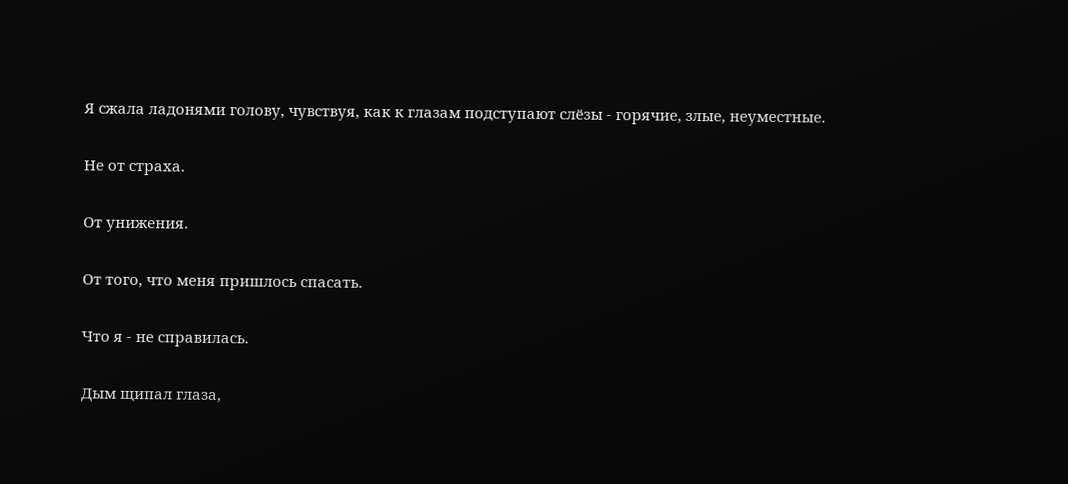Я сжала ладонями голову, чувствуя, как к глазам подступают слёзы - горячие, злые, неуместные.

Не от страха.

От унижения.

От того, что меня пришлось спасать.

Что я - не справилась.

Дым щипал глаза,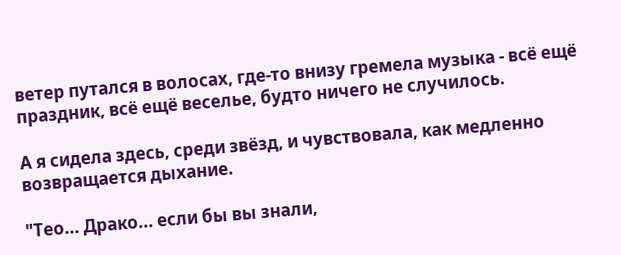ветер путался в волосах, где-то внизу гремела музыка - всё ещё праздник, всё ещё веселье, будто ничего не случилось.

А я сидела здесь, среди звёзд, и чувствовала, как медленно возвращается дыхание.

"Тео... Драко... если бы вы знали,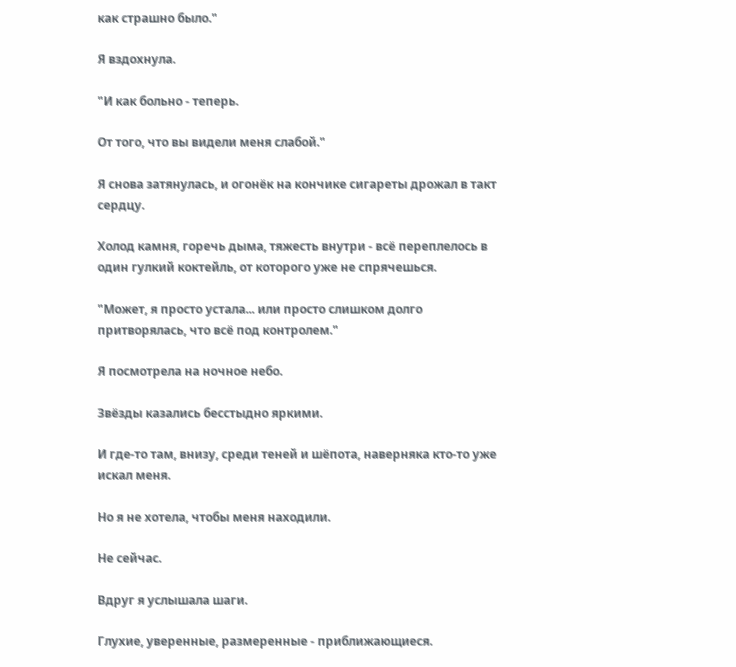как страшно было."

Я вздохнула.

"И как больно - теперь.

От того, что вы видели меня слабой."

Я снова затянулась, и огонёк на кончике сигареты дрожал в такт сердцу.

Холод камня, горечь дыма, тяжесть внутри - всё переплелось в один гулкий коктейль, от которого уже не спрячешься.

"Может, я просто устала... или просто слишком долго притворялась, что всё под контролем."

Я посмотрела на ночное небо.

Звёзды казались бесстыдно яркими.

И где-то там, внизу, среди теней и шёпота, наверняка кто-то уже искал меня.

Но я не хотела, чтобы меня находили.

Не сейчас.

Вдруг я услышала шаги.

Глухие, уверенные, размеренные - приближающиеся.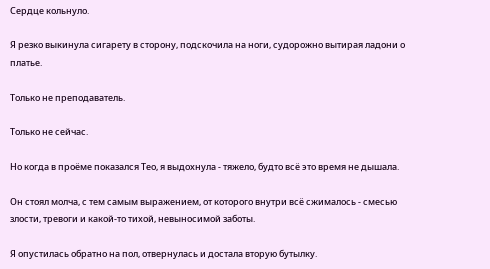Сердце кольнуло.

Я резко выкинула сигарету в сторону, подскочила на ноги, судорожно вытирая ладони о платье.

Только не преподаватель.

Только не сейчас.

Но когда в проёме показался Тео, я выдохнула - тяжело, будто всё это время не дышала.

Он стоял молча, с тем самым выражением, от которого внутри всё сжималось - смесью злости, тревоги и какой-то тихой, невыносимой заботы.

Я опустилась обратно на пол, отвернулась и достала вторую бутылку.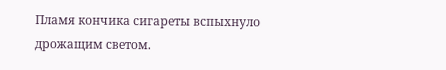Пламя кончика сигареты вспыхнуло дрожащим светом.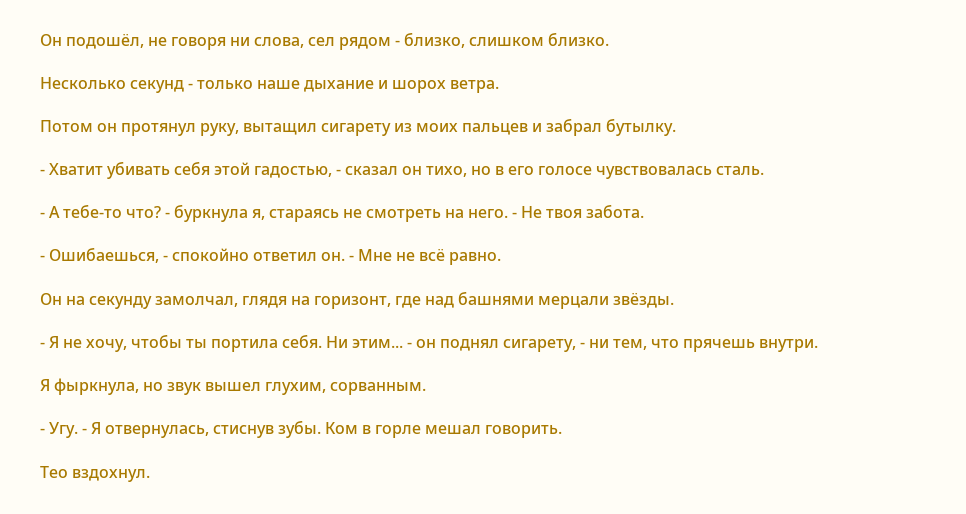Он подошёл, не говоря ни слова, сел рядом - близко, слишком близко.

Несколько секунд - только наше дыхание и шорох ветра.

Потом он протянул руку, вытащил сигарету из моих пальцев и забрал бутылку.

- Хватит убивать себя этой гадостью, - сказал он тихо, но в его голосе чувствовалась сталь.

- А тебе-то что? - буркнула я, стараясь не смотреть на него. - Не твоя забота.

- Ошибаешься, - спокойно ответил он. - Мне не всё равно.

Он на секунду замолчал, глядя на горизонт, где над башнями мерцали звёзды.

- Я не хочу, чтобы ты портила себя. Ни этим... - он поднял сигарету, - ни тем, что прячешь внутри.

Я фыркнула, но звук вышел глухим, сорванным.

- Угу. - Я отвернулась, стиснув зубы. Ком в горле мешал говорить.

Тео вздохнул.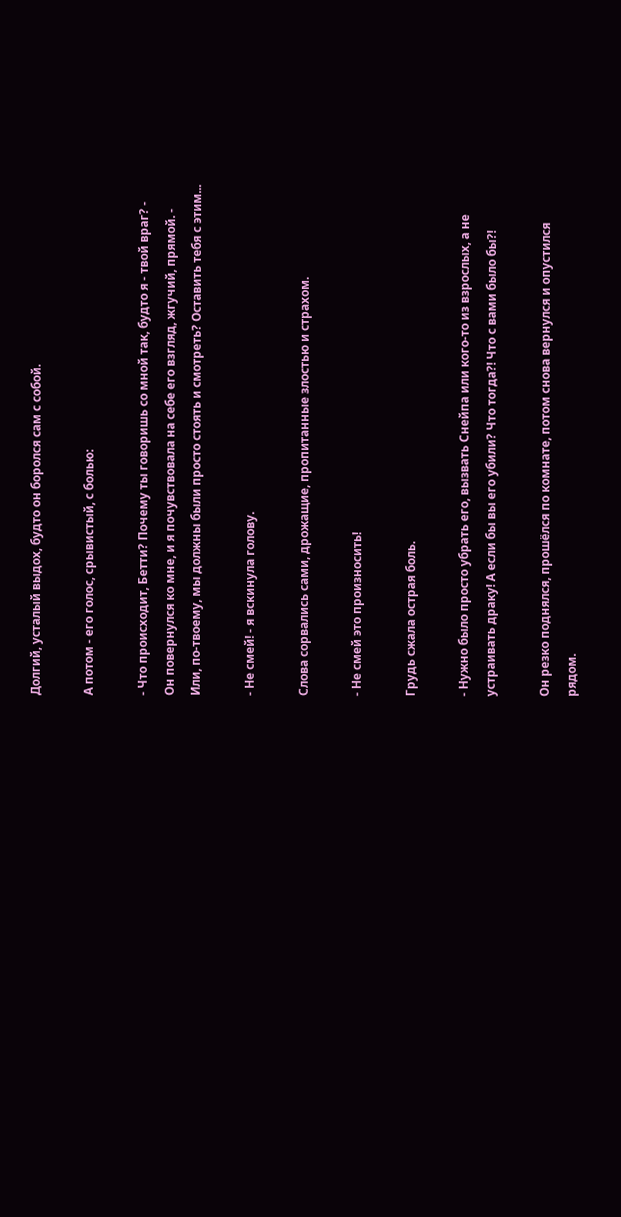Долгий, усталый выдох, будто он боролся сам с собой.

А потом - его голос, срывистый, с болью:

- Что происходит, Бетти? Почему ты говоришь со мной так, будто я - твой враг? - Он повернулся ко мне, и я почувствовала на себе его взгляд, жгучий, прямой. - Или, по-твоему, мы должны были просто стоять и смотреть? Оставить тебя с этим...

- Не смей! - я вскинула голову.

Слова сорвались сами, дрожащие, пропитанные злостью и страхом.

- Не смей это произносить!

Грудь сжала острая боль.

- Нужно было просто убрать его, вызвать Снейпа или кого-то из взрослых, а не устраивать драку! А если бы вы его убили? Что тогда?! Что с вами было бы?!

Он резко поднялся, прошёлся по комнате, потом снова вернулся и опустился рядом.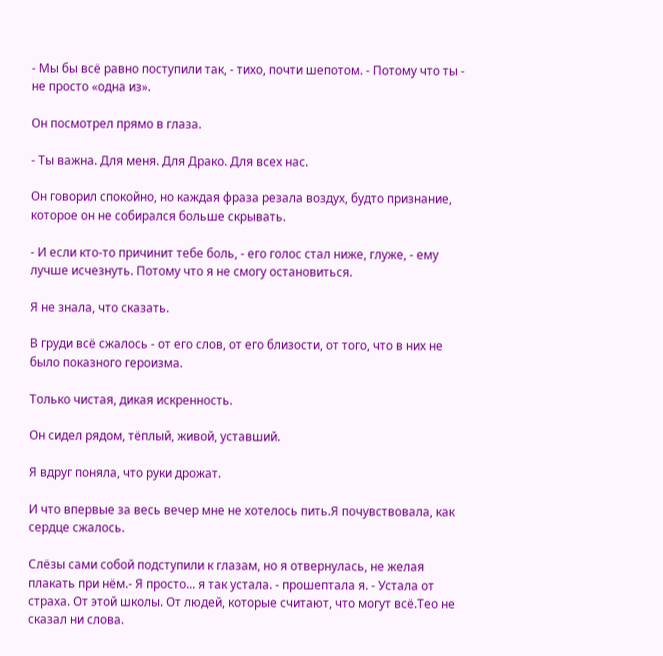- Мы бы всё равно поступили так, - тихо, почти шепотом. - Потому что ты - не просто «одна из».

Он посмотрел прямо в глаза.

- Ты важна. Для меня. Для Драко. Для всех нас.

Он говорил спокойно, но каждая фраза резала воздух, будто признание, которое он не собирался больше скрывать.

- И если кто-то причинит тебе боль, - его голос стал ниже, глуже, - ему лучше исчезнуть. Потому что я не смогу остановиться.

Я не знала, что сказать.

В груди всё сжалось - от его слов, от его близости, от того, что в них не было показного героизма.

Только чистая, дикая искренность.

Он сидел рядом, тёплый, живой, уставший.

Я вдруг поняла, что руки дрожат.

И что впервые за весь вечер мне не хотелось пить.Я почувствовала, как сердце сжалось.

Слёзы сами собой подступили к глазам, но я отвернулась, не желая плакать при нём.- Я просто... я так устала. - прошептала я. - Устала от страха. От этой школы. От людей, которые считают, что могут всё.Тео не сказал ни слова.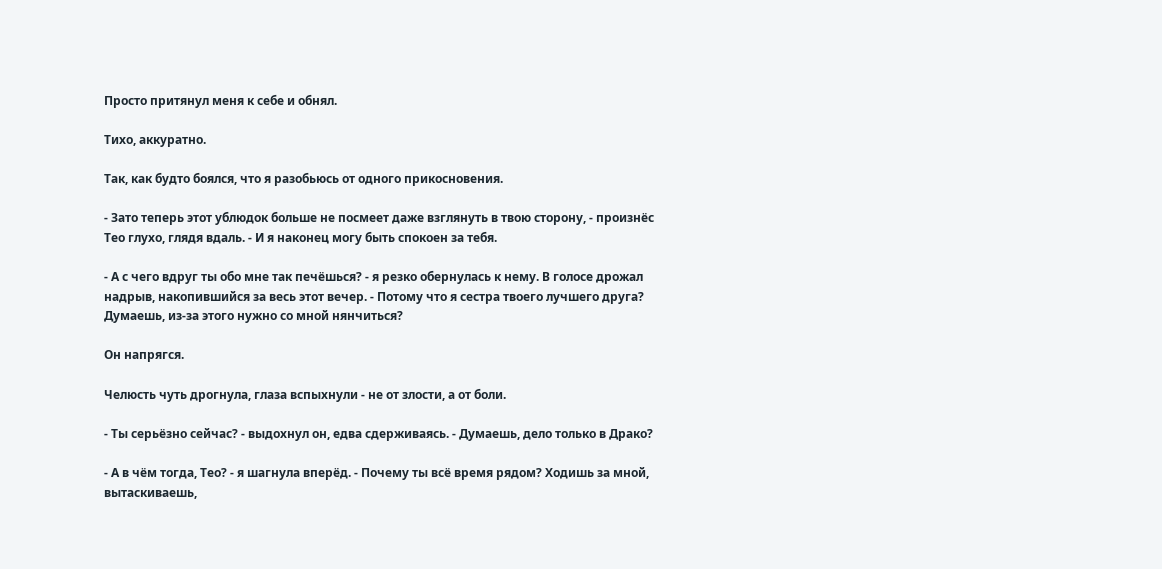Просто притянул меня к себе и обнял.

Тихо, аккуратно.

Так, как будто боялся, что я разобьюсь от одного прикосновения.

- Зато теперь этот ублюдок больше не посмеет даже взглянуть в твою сторону, - произнёс Тео глухо, глядя вдаль. - И я наконец могу быть спокоен за тебя.

- А с чего вдруг ты обо мне так печёшься? - я резко обернулась к нему. В голосе дрожал надрыв, накопившийся за весь этот вечер. - Потому что я сестра твоего лучшего друга? Думаешь, из-за этого нужно со мной нянчиться?

Он напрягся.

Челюсть чуть дрогнула, глаза вспыхнули - не от злости, а от боли.

- Ты серьёзно сейчас? - выдохнул он, едва сдерживаясь. - Думаешь, дело только в Драко?

- А в чём тогда, Тео? - я шагнула вперёд. - Почему ты всё время рядом? Ходишь за мной, вытаскиваешь,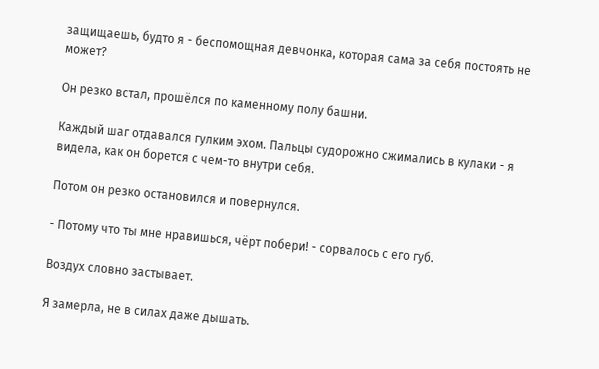защищаешь, будто я - беспомощная девчонка, которая сама за себя постоять не может?

Он резко встал, прошёлся по каменному полу башни.

Каждый шаг отдавался гулким эхом. Пальцы судорожно сжимались в кулаки - я видела, как он борется с чем-то внутри себя.

Потом он резко остановился и повернулся.

- Потому что ты мне нравишься, чёрт побери! - сорвалось с его губ.

Воздух словно застывает.

Я замерла, не в силах даже дышать.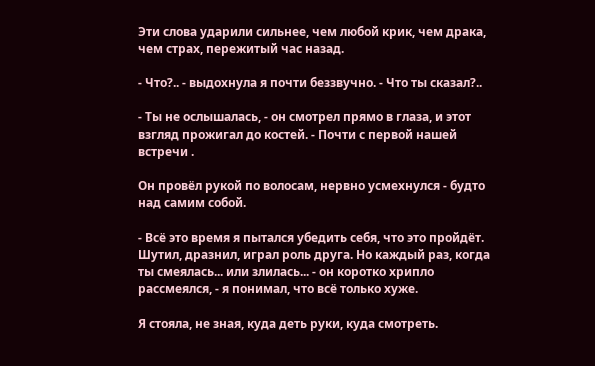Эти слова ударили сильнее, чем любой крик, чем драка, чем страх, пережитый час назад.

- Что?.. - выдохнула я почти беззвучно. - Что ты сказал?..

- Ты не ослышалась, - он смотрел прямо в глаза, и этот взгляд прожигал до костей. - Почти с первой нашей встречи .

Он провёл рукой по волосам, нервно усмехнулся - будто над самим собой.

- Всё это время я пытался убедить себя, что это пройдёт. Шутил, дразнил, играл роль друга. Но каждый раз, когда ты смеялась... или злилась... - он коротко хрипло рассмеялся, - я понимал, что всё только хуже.

Я стояла, не зная, куда деть руки, куда смотреть.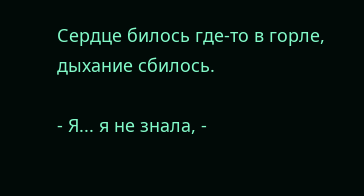Сердце билось где-то в горле, дыхание сбилось.

- Я... я не знала, -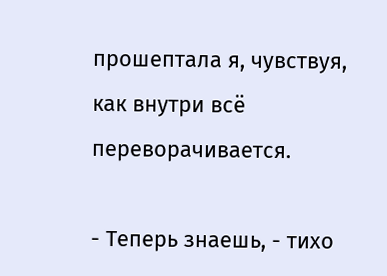прошептала я, чувствуя, как внутри всё переворачивается.

- Теперь знаешь, - тихо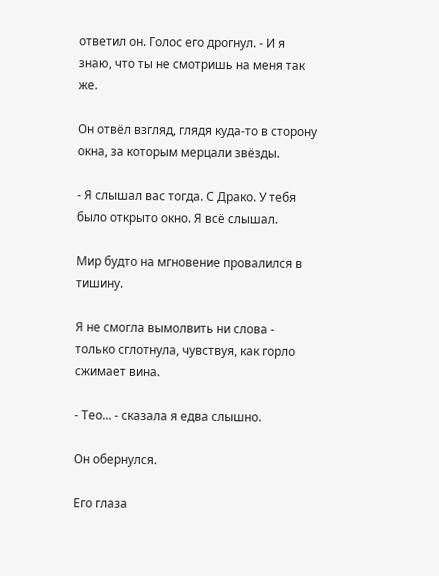ответил он. Голос его дрогнул. - И я знаю, что ты не смотришь на меня так же.

Он отвёл взгляд, глядя куда-то в сторону окна, за которым мерцали звёзды.

- Я слышал вас тогда. С Драко. У тебя было открыто окно. Я всё слышал.

Мир будто на мгновение провалился в тишину.

Я не смогла вымолвить ни слова - только сглотнула, чувствуя, как горло сжимает вина.

- Тео... - сказала я едва слышно.

Он обернулся.

Его глаза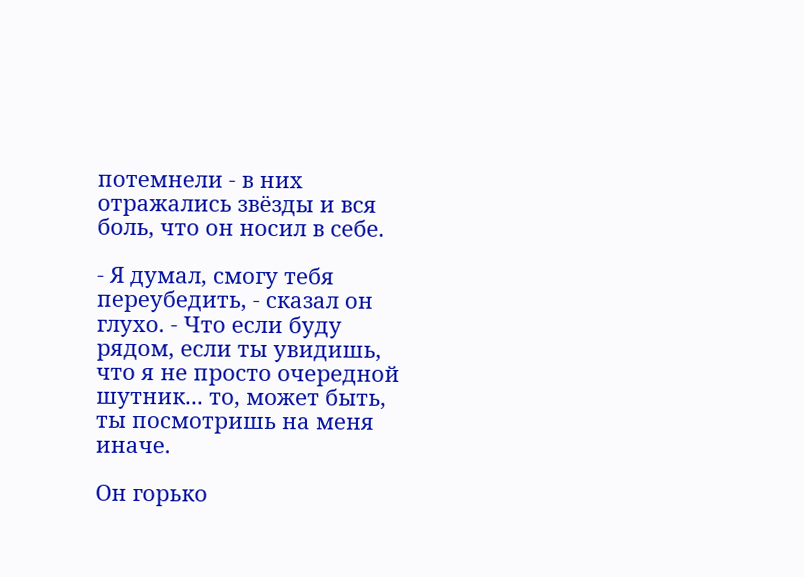потемнели - в них отражались звёзды и вся боль, что он носил в себе.

- Я думал, смогу тебя переубедить, - сказал он глухо. - Что если буду рядом, если ты увидишь, что я не просто очередной шутник... то, может быть, ты посмотришь на меня иначе.

Он горько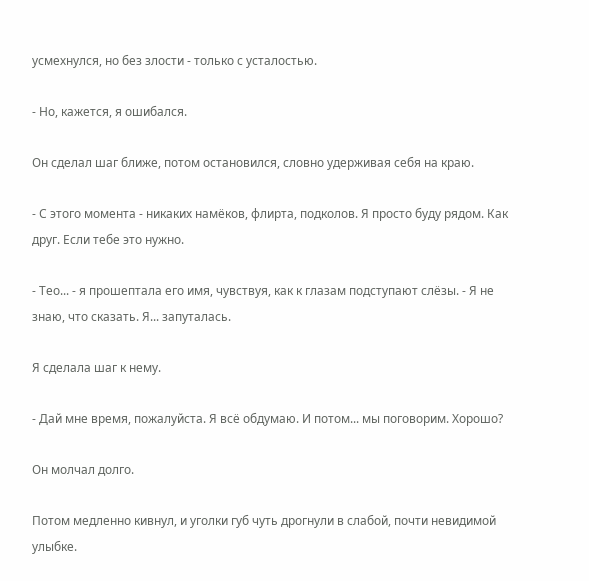усмехнулся, но без злости - только с усталостью.

- Но, кажется, я ошибался.

Он сделал шаг ближе, потом остановился, словно удерживая себя на краю.

- С этого момента - никаких намёков, флирта, подколов. Я просто буду рядом. Как друг. Если тебе это нужно.

- Тео... - я прошептала его имя, чувствуя, как к глазам подступают слёзы. - Я не знаю, что сказать. Я... запуталась.

Я сделала шаг к нему.

- Дай мне время, пожалуйста. Я всё обдумаю. И потом... мы поговорим. Хорошо?

Он молчал долго.

Потом медленно кивнул, и уголки губ чуть дрогнули в слабой, почти невидимой улыбке.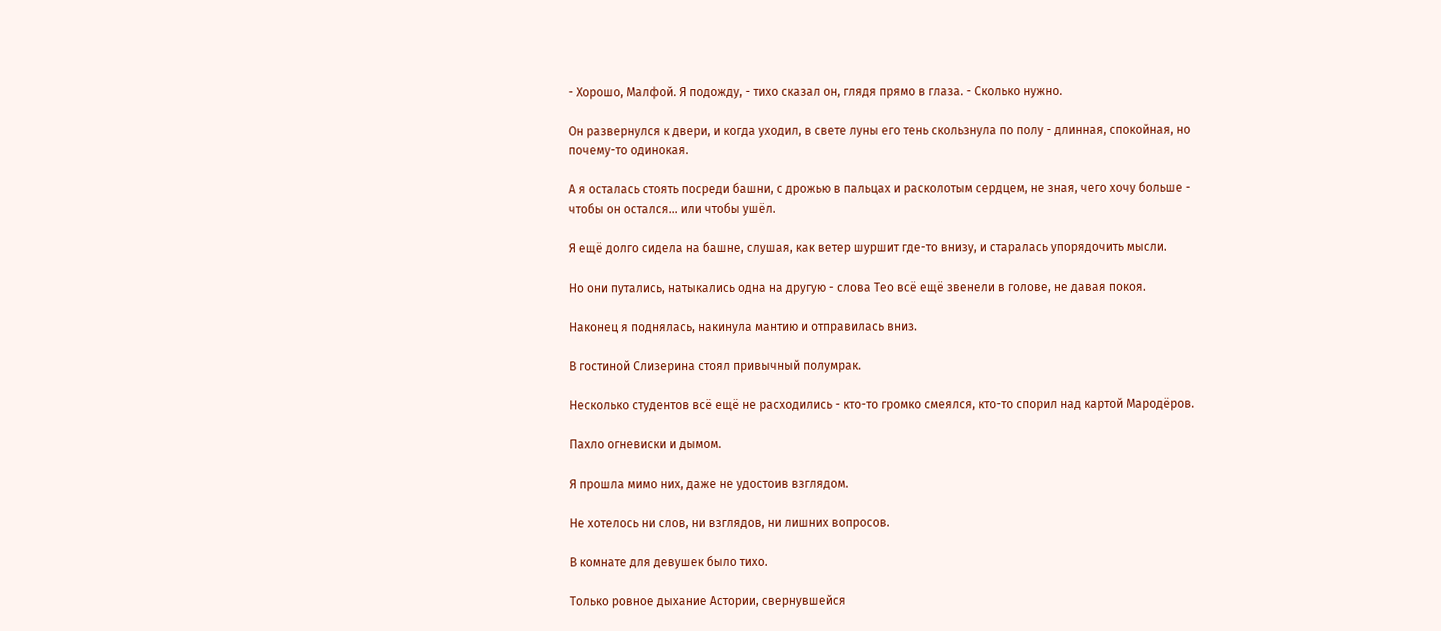- Хорошо, Малфой. Я подожду, - тихо сказал он, глядя прямо в глаза. - Сколько нужно.

Он развернулся к двери, и когда уходил, в свете луны его тень скользнула по полу - длинная, спокойная, но почему-то одинокая.

А я осталась стоять посреди башни, с дрожью в пальцах и расколотым сердцем, не зная, чего хочу больше - чтобы он остался... или чтобы ушёл.

Я ещё долго сидела на башне, слушая, как ветер шуршит где-то внизу, и старалась упорядочить мысли.

Но они путались, натыкались одна на другую - слова Тео всё ещё звенели в голове, не давая покоя.

Наконец я поднялась, накинула мантию и отправилась вниз.

В гостиной Слизерина стоял привычный полумрак.

Несколько студентов всё ещё не расходились - кто-то громко смеялся, кто-то спорил над картой Мародёров.

Пахло огневиски и дымом.

Я прошла мимо них, даже не удостоив взглядом.

Не хотелось ни слов, ни взглядов, ни лишних вопросов.

В комнате для девушек было тихо.

Только ровное дыхание Астории, свернувшейся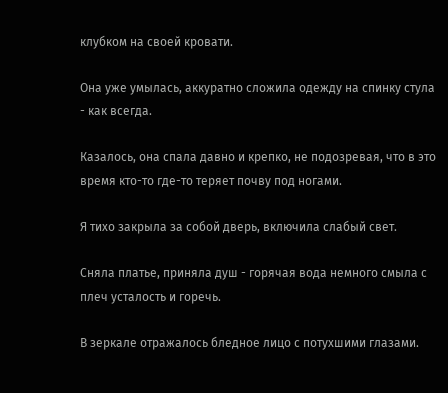клубком на своей кровати.

Она уже умылась, аккуратно сложила одежду на спинку стула - как всегда.

Казалось, она спала давно и крепко, не подозревая, что в это время кто-то где-то теряет почву под ногами.

Я тихо закрыла за собой дверь, включила слабый свет.

Сняла платье, приняла душ - горячая вода немного смыла с плеч усталость и горечь.

В зеркале отражалось бледное лицо с потухшими глазами.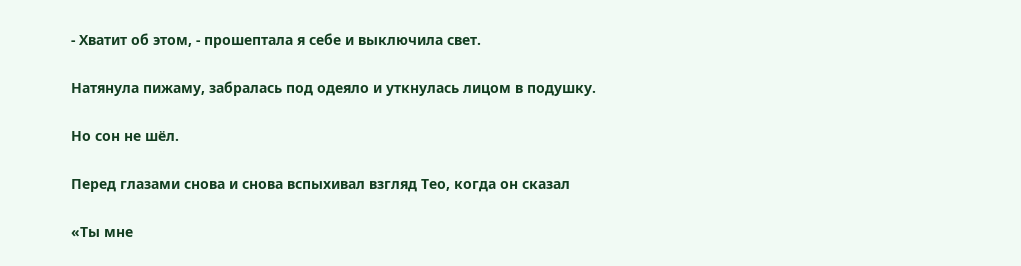- Хватит об этом, - прошептала я себе и выключила свет.

Натянула пижаму, забралась под одеяло и уткнулась лицом в подушку.

Но сон не шёл.

Перед глазами снова и снова вспыхивал взгляд Тео, когда он сказал

«Ты мне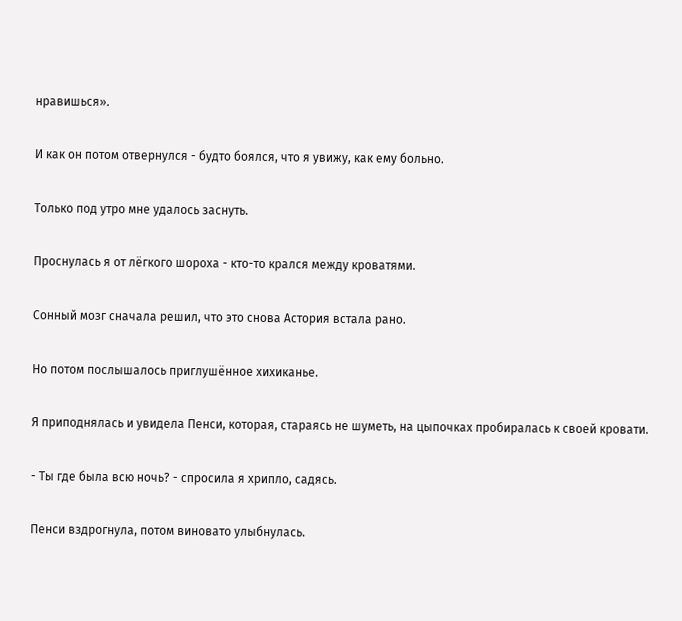нравишься».

И как он потом отвернулся - будто боялся, что я увижу, как ему больно.

Только под утро мне удалось заснуть.

Проснулась я от лёгкого шороха - кто-то крался между кроватями.

Сонный мозг сначала решил, что это снова Астория встала рано.

Но потом послышалось приглушённое хихиканье.

Я приподнялась и увидела Пенси, которая, стараясь не шуметь, на цыпочках пробиралась к своей кровати.

- Ты где была всю ночь? - спросила я хрипло, садясь.

Пенси вздрогнула, потом виновато улыбнулась.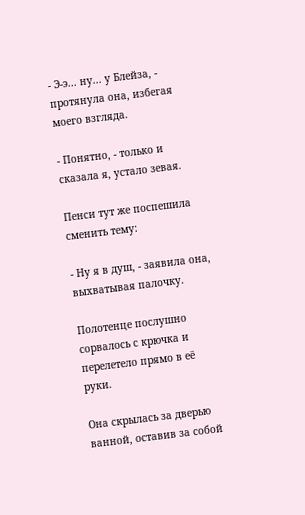- Э-э... ну... у Блейза, - протянула она, избегая моего взгляда.

- Понятно, - только и сказала я, устало зевая.

Пенси тут же поспешила сменить тему:

- Ну я в душ, - заявила она, выхватывая палочку.

Полотенце послушно сорвалось с крючка и перелетело прямо в её руки.

Она скрылась за дверью ванной, оставив за собой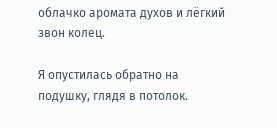облачко аромата духов и лёгкий звон колец.

Я опустилась обратно на подушку, глядя в потолок.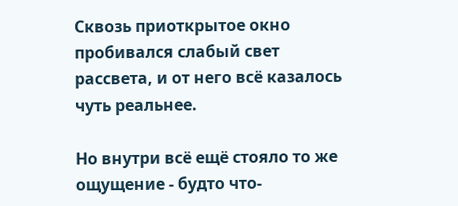Сквозь приоткрытое окно пробивался слабый свет рассвета, и от него всё казалось чуть реальнее.

Но внутри всё ещё стояло то же ощущение - будто что-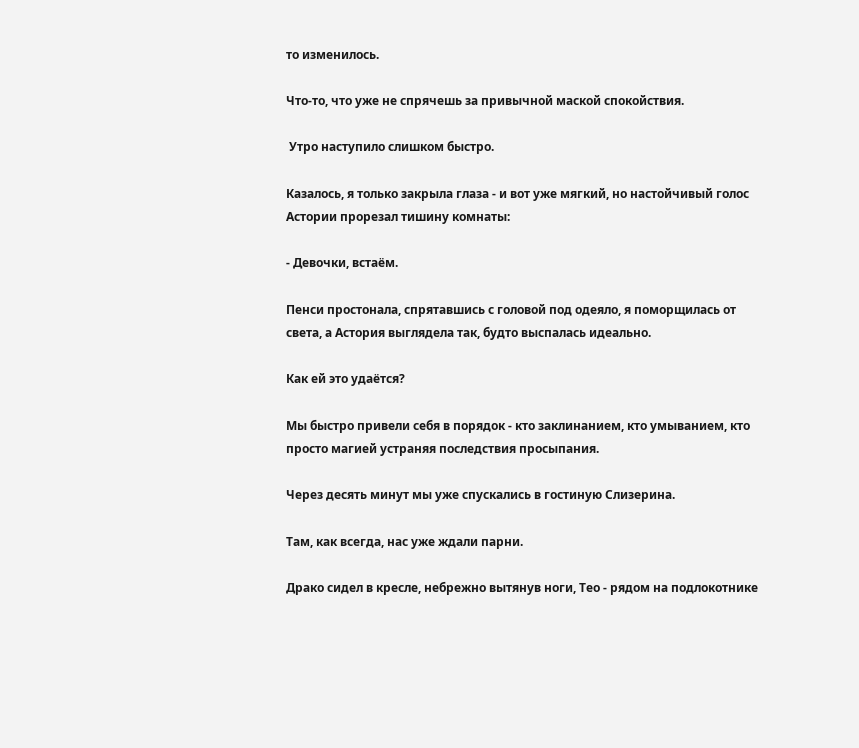то изменилось.

Что-то, что уже не спрячешь за привычной маской спокойствия.

 Утро наступило слишком быстро.

Казалось, я только закрыла глаза - и вот уже мягкий, но настойчивый голос Астории прорезал тишину комнаты:

- Девочки, встаём.

Пенси простонала, спрятавшись с головой под одеяло, я поморщилась от света, а Астория выглядела так, будто выспалась идеально.

Как ей это удаётся?

Мы быстро привели себя в порядок - кто заклинанием, кто умыванием, кто просто магией устраняя последствия просыпания.

Через десять минут мы уже спускались в гостиную Слизерина.

Там, как всегда, нас уже ждали парни.

Драко сидел в кресле, небрежно вытянув ноги, Тео - рядом на подлокотнике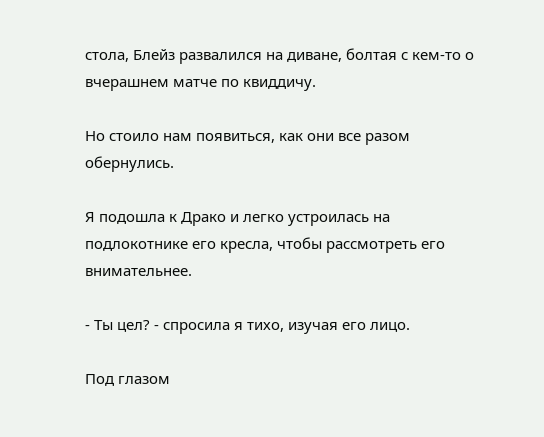стола, Блейз развалился на диване, болтая с кем-то о вчерашнем матче по квиддичу.

Но стоило нам появиться, как они все разом обернулись.

Я подошла к Драко и легко устроилась на подлокотнике его кресла, чтобы рассмотреть его внимательнее.

- Ты цел? - спросила я тихо, изучая его лицо.

Под глазом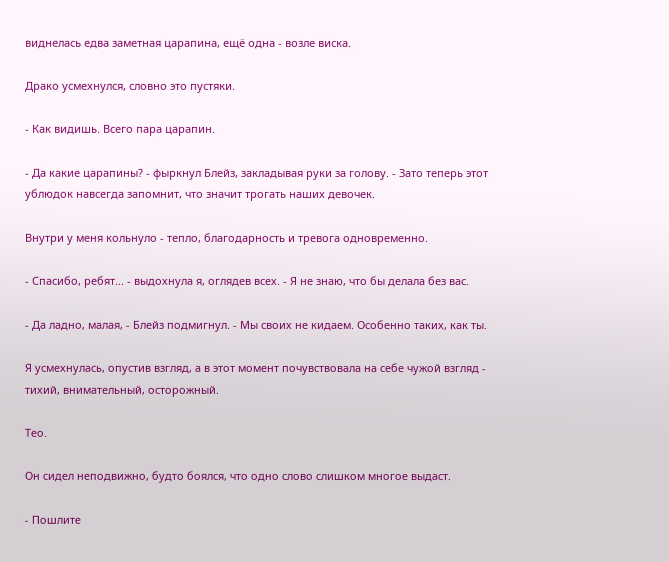виднелась едва заметная царапина, ещё одна - возле виска.

Драко усмехнулся, словно это пустяки.

- Как видишь. Всего пара царапин.

- Да какие царапины? - фыркнул Блейз, закладывая руки за голову. - Зато теперь этот ублюдок навсегда запомнит, что значит трогать наших девочек.

Внутри у меня кольнуло - тепло, благодарность и тревога одновременно.

- Спасибо, ребят... - выдохнула я, оглядев всех. - Я не знаю, что бы делала без вас.

- Да ладно, малая, - Блейз подмигнул. - Мы своих не кидаем. Особенно таких, как ты.

Я усмехнулась, опустив взгляд, а в этот момент почувствовала на себе чужой взгляд - тихий, внимательный, осторожный.

Тео.

Он сидел неподвижно, будто боялся, что одно слово слишком многое выдаст.

- Пошлите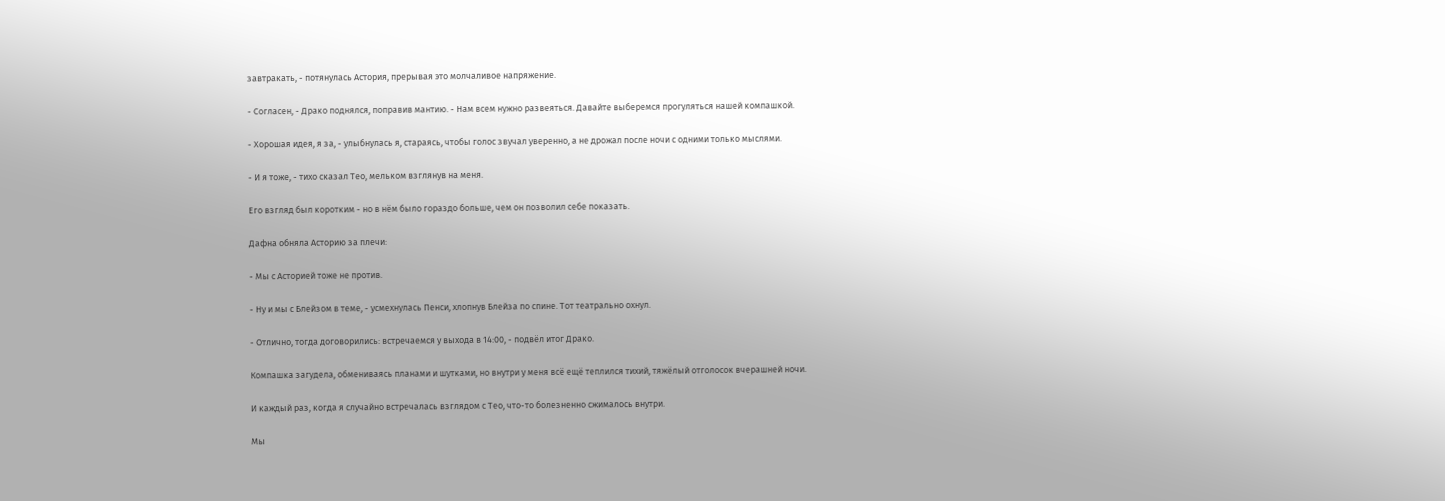завтракать, - потянулась Астория, прерывая это молчаливое напряжение.

- Согласен, - Драко поднялся, поправив мантию. - Нам всем нужно развеяться. Давайте выберемся прогуляться нашей компашкой.

- Хорошая идея, я за, - улыбнулась я, стараясь, чтобы голос звучал уверенно, а не дрожал после ночи с одними только мыслями.

- И я тоже, - тихо сказал Тео, мельком взглянув на меня.

Его взгляд был коротким - но в нём было гораздо больше, чем он позволил себе показать.

Дафна обняла Асторию за плечи:

- Мы с Асторией тоже не против.

- Ну и мы с Блейзом в теме, - усмехнулась Пенси, хлопнув Блейза по спине. Тот театрально охнул.

- Отлично, тогда договорились: встречаемся у выхода в 14:00, - подвёл итог Драко.

Компашка загудела, обмениваясь планами и шутками, но внутри у меня всё ещё теплился тихий, тяжёлый отголосок вчерашней ночи.

И каждый раз, когда я случайно встречалась взглядом с Тео, что-то болезненно сжималось внутри.

Мы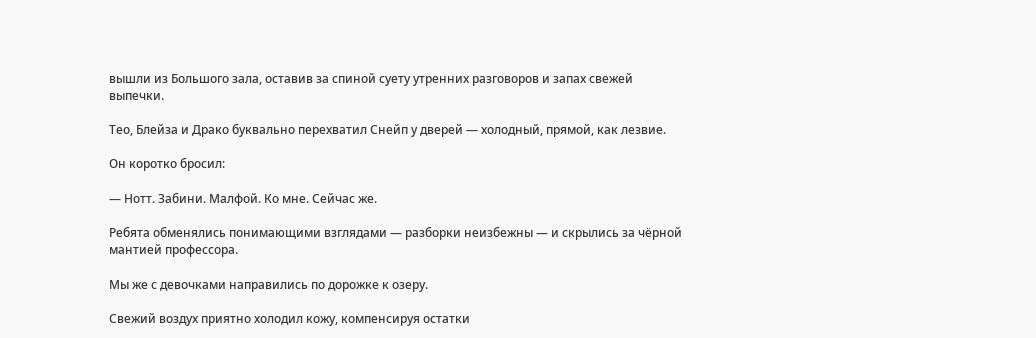вышли из Большого зала, оставив за спиной суету утренних разговоров и запах свежей выпечки.

Тео, Блейза и Драко буквально перехватил Снейп у дверей — холодный, прямой, как лезвие.

Он коротко бросил:

— Нотт. Забини. Малфой. Ко мне. Сейчас же.

Ребята обменялись понимающими взглядами — разборки неизбежны — и скрылись за чёрной мантией профессора.

Мы же с девочками направились по дорожке к озеру.

Свежий воздух приятно холодил кожу, компенсируя остатки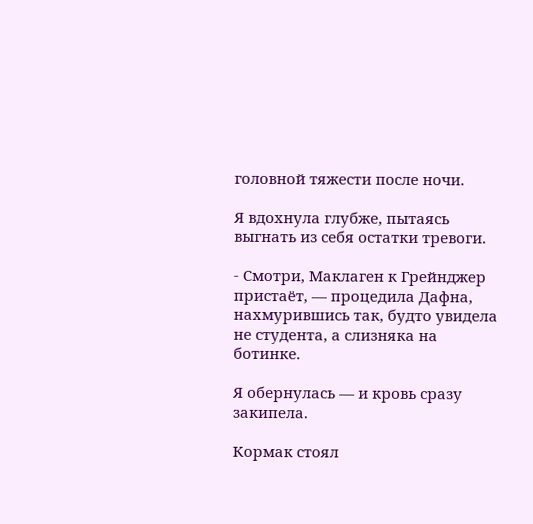головной тяжести после ночи.

Я вдохнула глубже, пытаясь выгнать из себя остатки тревоги.

- Смотри, Маклаген к Грейнджер пристаёт, — процедила Дафна, нахмурившись так, будто увидела не студента, а слизняка на ботинке.

Я обернулась — и кровь сразу закипела.

Кормак стоял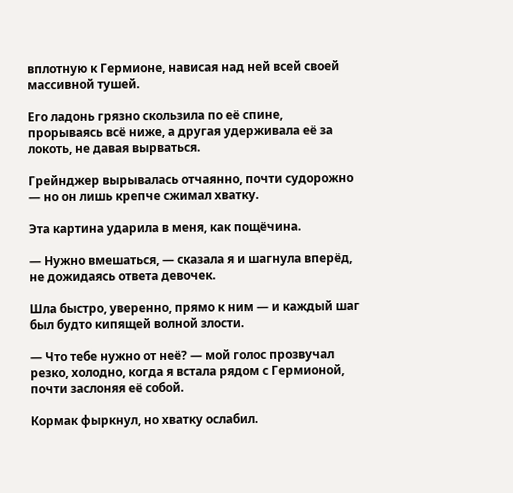вплотную к Гермионе, нависая над ней всей своей массивной тушей.

Его ладонь грязно скользила по её спине, прорываясь всё ниже, а другая удерживала её за локоть, не давая вырваться.

Грейнджер вырывалась отчаянно, почти судорожно — но он лишь крепче сжимал хватку.

Эта картина ударила в меня, как пощёчина.

— Нужно вмешаться, — сказала я и шагнула вперёд, не дожидаясь ответа девочек.

Шла быстро, уверенно, прямо к ним — и каждый шаг был будто кипящей волной злости.

— Что тебе нужно от неё? — мой голос прозвучал резко, холодно, когда я встала рядом с Гермионой, почти заслоняя её собой.

Кормак фыркнул, но хватку ослабил.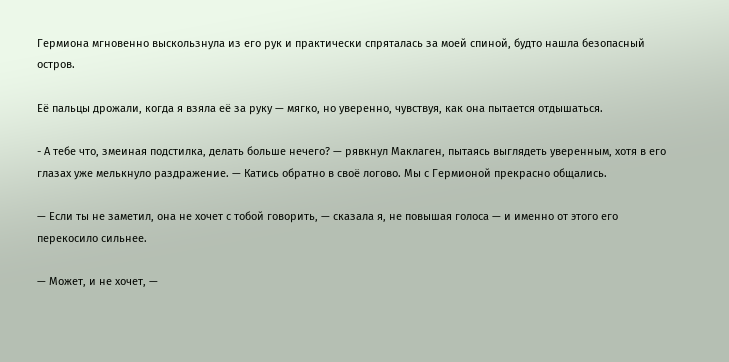Гермиона мгновенно выскользнула из его рук и практически спряталась за моей спиной, будто нашла безопасный остров.

Её пальцы дрожали, когда я взяла её за руку — мягко, но уверенно, чувствуя, как она пытается отдышаться.

- А тебе что, змеиная подстилка, делать больше нечего? — рявкнул Маклаген, пытаясь выглядеть уверенным, хотя в его глазах уже мелькнуло раздражение. — Катись обратно в своё логово. Мы с Гермионой прекрасно общались.

— Если ты не заметил, она не хочет с тобой говорить, — сказала я, не повышая голоса — и именно от этого его перекосило сильнее.

— Может, и не хочет, —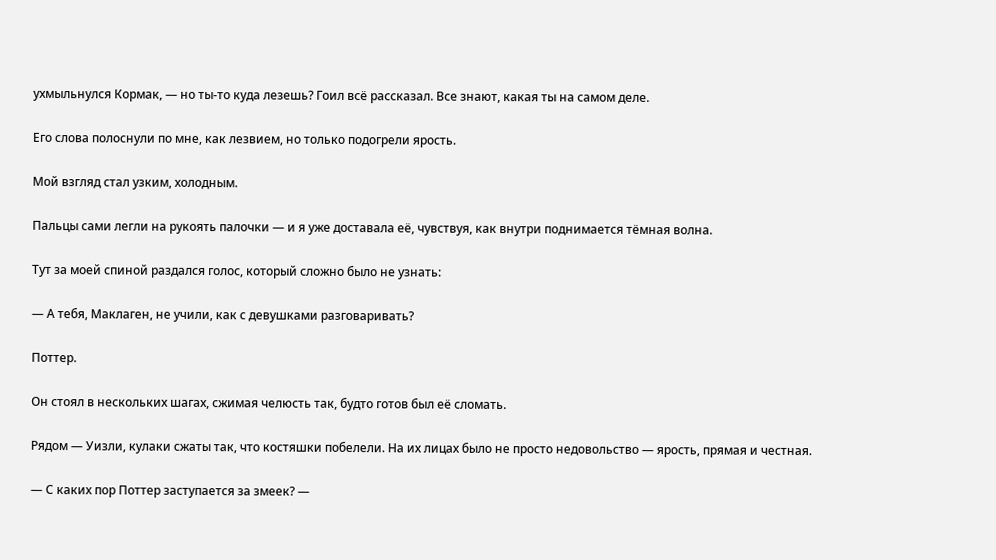ухмыльнулся Кормак, — но ты-то куда лезешь? Гоил всё рассказал. Все знают, какая ты на самом деле.

Его слова полоснули по мне, как лезвием, но только подогрели ярость.

Мой взгляд стал узким, холодным.

Пальцы сами легли на рукоять палочки — и я уже доставала её, чувствуя, как внутри поднимается тёмная волна.

Тут за моей спиной раздался голос, который сложно было не узнать:

— А тебя, Маклаген, не учили, как с девушками разговаривать?

Поттер.

Он стоял в нескольких шагах, сжимая челюсть так, будто готов был её сломать.

Рядом — Уизли, кулаки сжаты так, что костяшки побелели. На их лицах было не просто недовольство — ярость, прямая и честная.

— С каких пор Поттер заступается за змеек? —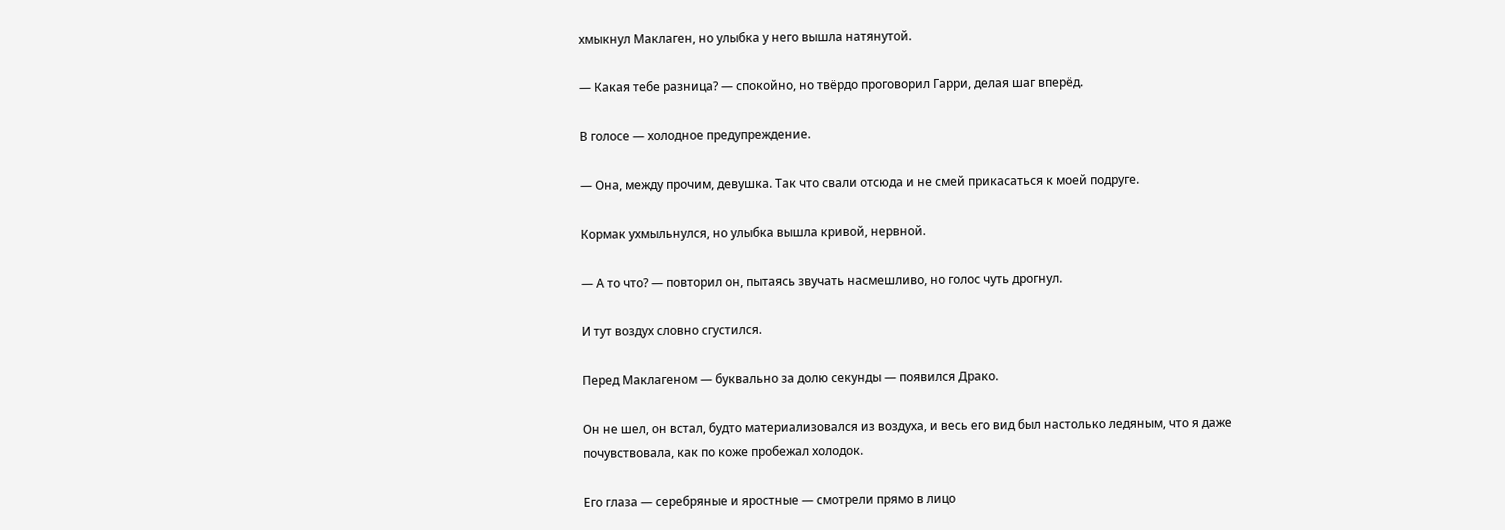хмыкнул Маклаген, но улыбка у него вышла натянутой.

— Какая тебе разница? — спокойно, но твёрдо проговорил Гарри, делая шаг вперёд.

В голосе — холодное предупреждение.

— Она, между прочим, девушка. Так что свали отсюда и не смей прикасаться к моей подруге.

Кормак ухмыльнулся, но улыбка вышла кривой, нервной.

— А то что? — повторил он, пытаясь звучать насмешливо, но голос чуть дрогнул.

И тут воздух словно сгустился.

Перед Маклагеном — буквально за долю секунды — появился Драко.

Он не шел, он встал, будто материализовался из воздуха, и весь его вид был настолько ледяным, что я даже почувствовала, как по коже пробежал холодок.

Его глаза — серебряные и яростные — смотрели прямо в лицо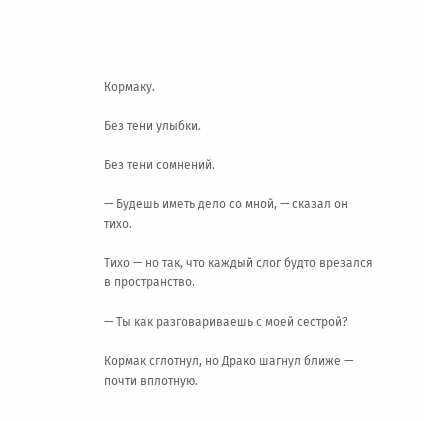Кормаку.

Без тени улыбки.

Без тени сомнений.

— Будешь иметь дело со мной, — сказал он тихо.

Тихо — но так, что каждый слог будто врезался в пространство.

— Ты как разговариваешь с моей сестрой?

Кормак сглотнул, но Драко шагнул ближе — почти вплотную.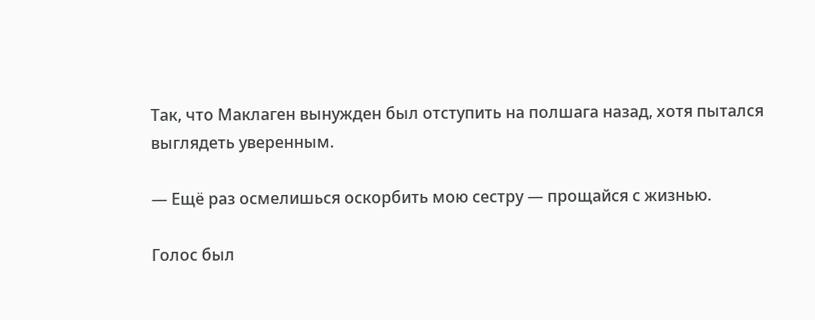Так, что Маклаген вынужден был отступить на полшага назад, хотя пытался выглядеть уверенным.

— Ещё раз осмелишься оскорбить мою сестру — прощайся с жизнью.

Голос был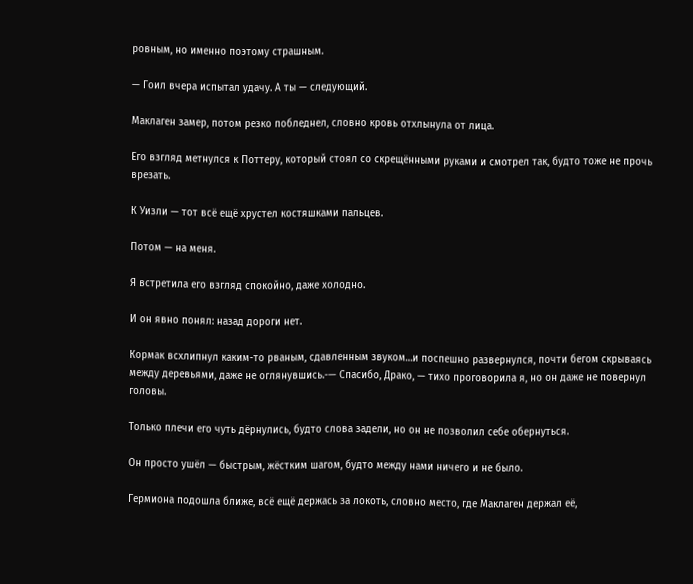ровным, но именно поэтому страшным.

— Гоил вчера испытал удачу. А ты — следующий.

Маклаген замер, потом резко побледнел, словно кровь отхлынула от лица.

Его взгляд метнулся к Поттеру, который стоял со скрещёнными руками и смотрел так, будто тоже не прочь врезать.

К Уизли — тот всё ещё хрустел костяшками пальцев.

Потом — на меня.

Я встретила его взгляд спокойно, даже холодно.

И он явно понял: назад дороги нет.

Кормак всхлипнул каким-то рваным, сдавленным звуком…и поспешно развернулся, почти бегом скрываясь между деревьями, даже не оглянувшись.-— Спасибо, Драко, — тихо проговорила я, но он даже не повернул головы.

Только плечи его чуть дёрнулись, будто слова задели, но он не позволил себе обернуться.

Он просто ушёл — быстрым, жёстким шагом, будто между нами ничего и не было.

Гермиона подошла ближе, всё ещё держась за локоть, словно место, где Маклаген держал её,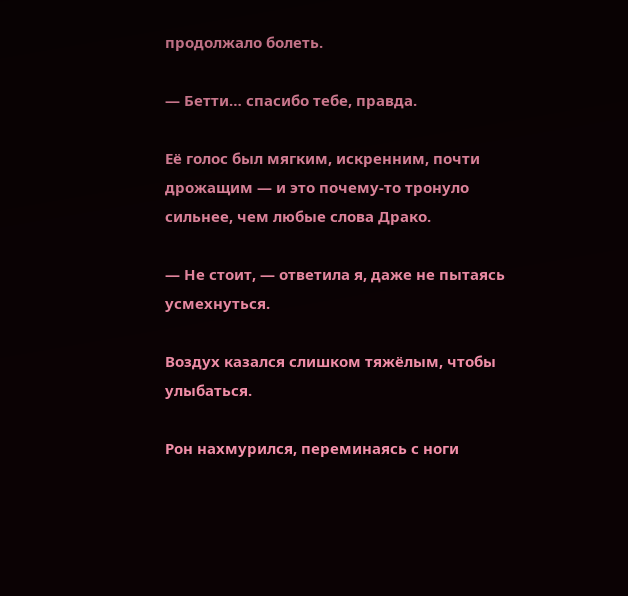продолжало болеть.

— Бетти… спасибо тебе, правда.

Её голос был мягким, искренним, почти дрожащим — и это почему-то тронуло сильнее, чем любые слова Драко.

— Не стоит, — ответила я, даже не пытаясь усмехнуться.

Воздух казался слишком тяжёлым, чтобы улыбаться.

Рон нахмурился, переминаясь с ноги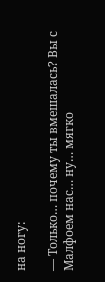на ногу:

— Только… почему ты вмешалась? Вы с Малфоем нас… ну… мягко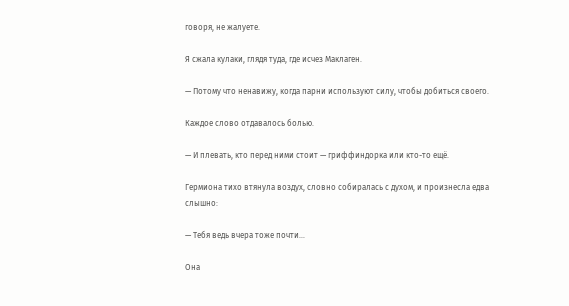говоря, не жалуете.

Я сжала кулаки, глядя туда, где исчез Маклаген.

— Потому что ненавижу, когда парни используют силу, чтобы добиться своего.

Каждое слово отдавалось болью.

— И плевать, кто перед ними стоит — гриффиндорка или кто-то ещё.

Гермиона тихо втянула воздух, словно собиралась с духом, и произнесла едва слышно:

— Тебя ведь вчера тоже почти…

Она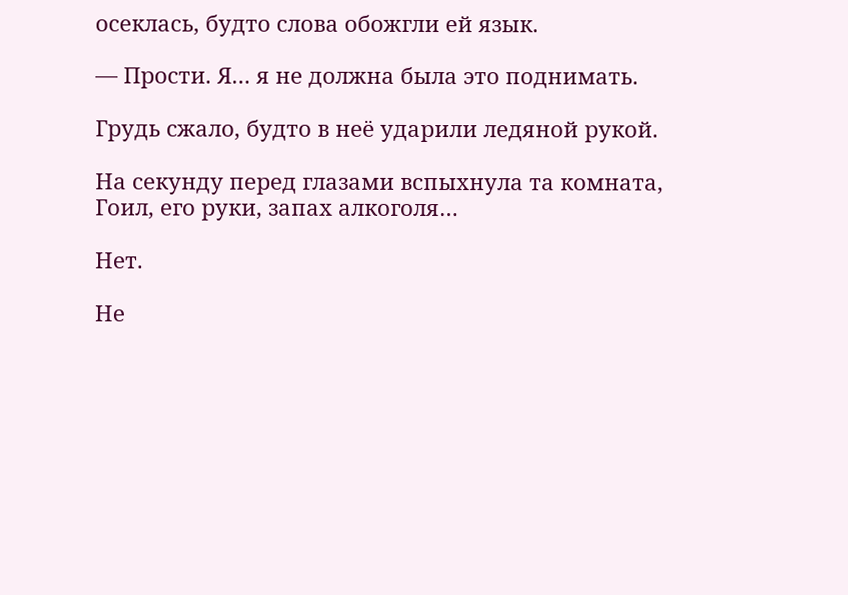осеклась, будто слова обожгли ей язык.

— Прости. Я… я не должна была это поднимать.

Грудь сжало, будто в неё ударили ледяной рукой.

На секунду перед глазами вспыхнула та комната, Гоил, его руки, запах алкоголя…

Нет.

Не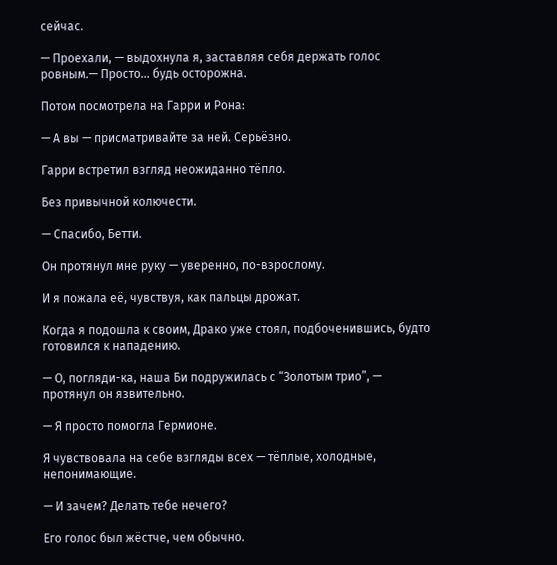сейчас.

— Проехали, — выдохнула я, заставляя себя держать голос ровным.— Просто… будь осторожна.

Потом посмотрела на Гарри и Рона:

— А вы — присматривайте за ней. Серьёзно.

Гарри встретил взгляд неожиданно тёпло.

Без привычной колючести.

— Спасибо, Бетти.

Он протянул мне руку — уверенно, по-взрослому.

И я пожала её, чувствуя, как пальцы дрожат.

Когда я подошла к своим, Драко уже стоял, подбоченившись, будто готовился к нападению.

— О, погляди-ка, наша Би подружилась с “Золотым трио”, — протянул он язвительно.

— Я просто помогла Гермионе.

Я чувствовала на себе взгляды всех — тёплые, холодные, непонимающие.

— И зачем? Делать тебе нечего?

Его голос был жёстче, чем обычно.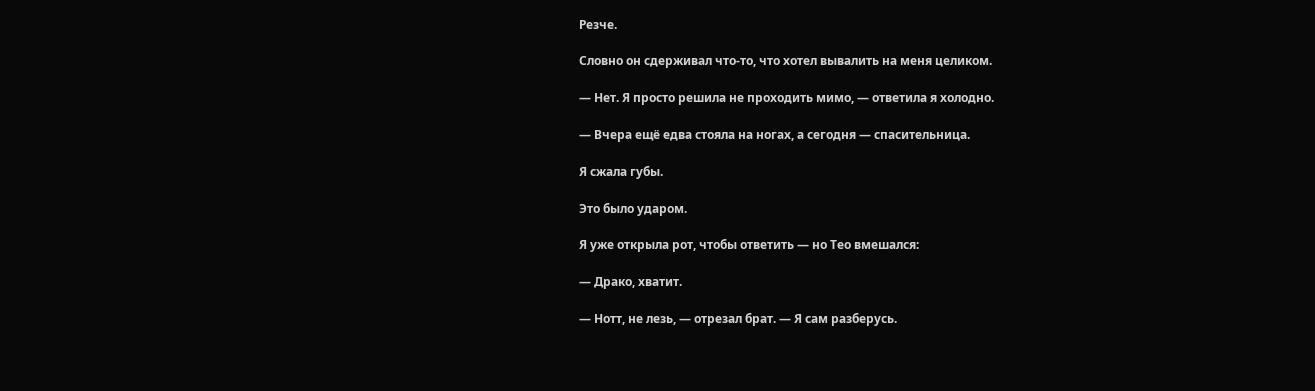Резче.

Словно он сдерживал что-то, что хотел вывалить на меня целиком.

— Нет. Я просто решила не проходить мимо, — ответила я холодно.

— Вчера ещё едва стояла на ногах, а сегодня — спасительница.

Я сжала губы.

Это было ударом.

Я уже открыла рот, чтобы ответить — но Тео вмешался:

— Драко, хватит.

— Нотт, не лезь, — отрезал брат. — Я сам разберусь.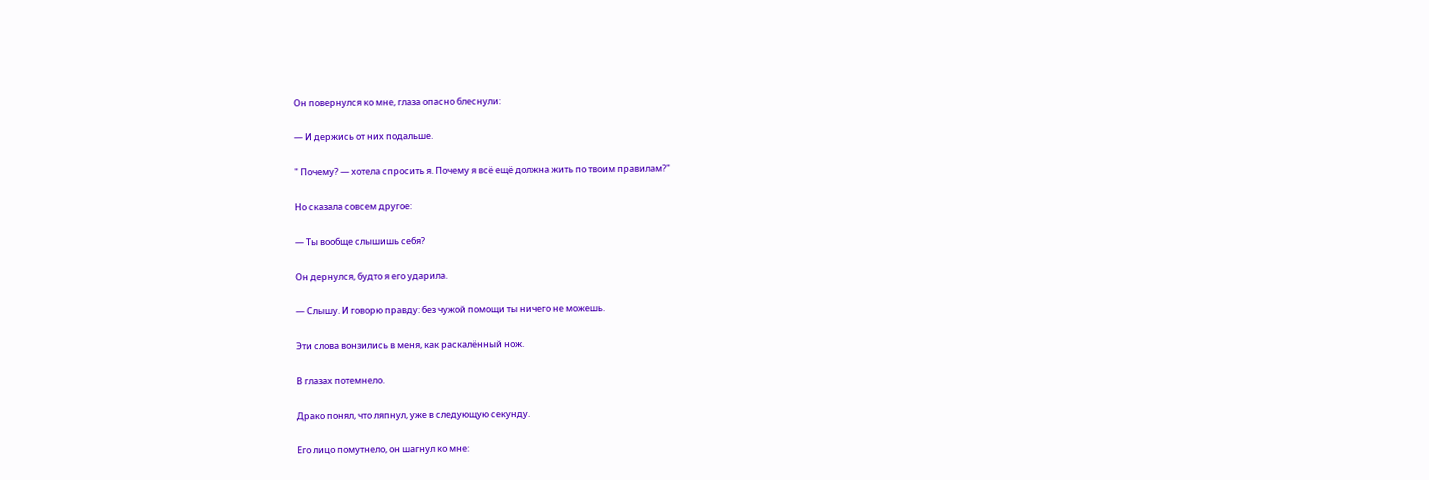Он повернулся ко мне, глаза опасно блеснули:

— И держись от них подальше.

" Почему? — хотела спросить я. Почему я всё ещё должна жить по твоим правилам?"

Но сказала совсем другое:

— Ты вообще слышишь себя?

Он дернулся, будто я его ударила.

— Слышу. И говорю правду: без чужой помощи ты ничего не можешь.

Эти слова вонзились в меня, как раскалённый нож.

В глазах потемнело.

Драко понял, что ляпнул, уже в следующую секунду.

Его лицо помутнело, он шагнул ко мне: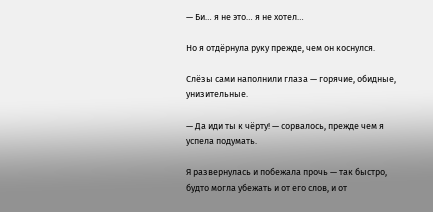— Би… я не это… я не хотел…

Но я отдёрнула руку прежде, чем он коснулся.

Слёзы сами наполнили глаза — горячие, обидные, унизительные.

— Да иди ты к чёрту! — сорвалось, прежде чем я успела подумать.

Я развернулась и побежала прочь — так быстро, будто могла убежать и от его слов, и от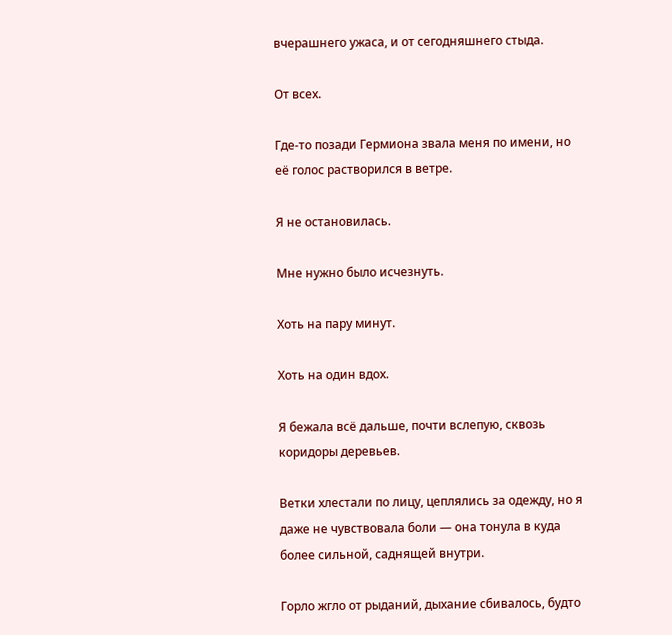вчерашнего ужаса, и от сегодняшнего стыда.

От всех.

Где-то позади Гермиона звала меня по имени, но её голос растворился в ветре.

Я не остановилась.

Мне нужно было исчезнуть.

Хоть на пару минут.

Хоть на один вдох.

Я бежала всё дальше, почти вслепую, сквозь  коридоры деревьев.

Ветки хлестали по лицу, цеплялись за одежду, но я даже не чувствовала боли — она тонула в куда более сильной, саднящей внутри.

Горло жгло от рыданий, дыхание сбивалось, будто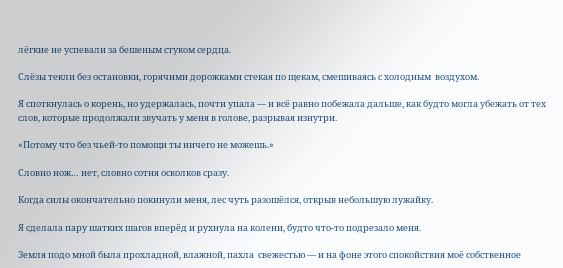лёгкие не успевали за бешеным стуком сердца.

Слёзы текли без остановки, горячими дорожками стекая по щекам, смешиваясь с холодным  воздухом.

Я споткнулась о корень, но удержалась, почти упала — и всё равно побежала дальше, как будто могла убежать от тех слов, которые продолжали звучать у меня в голове, разрывая изнутри.

«Потому что без чьей-то помощи ты ничего не можешь.»

Словно нож… нет, словно сотня осколков сразу.

Когда силы окончательно покинули меня, лес чуть разошёлся, открыв небольшую лужайку.

Я сделала пару шатких шагов вперёд и рухнула на колени, будто что-то подрезало меня.

Земля подо мной была прохладной, влажной, пахла  свежестью — и на фоне этого спокойствия моё собственное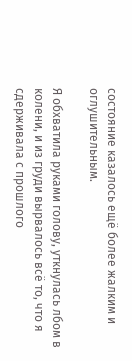состояние казалось ещё более жалким и оглушительным.

Я обхватила руками голову, уткнулась лбом в колени, и из груди вырвалось всё то, что я сдерживала с прошлого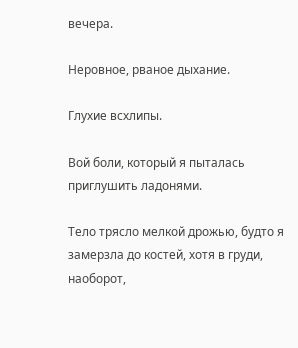вечера.

Неровное, рваное дыхание.

Глухие всхлипы.

Вой боли, который я пыталась приглушить ладонями.

Тело трясло мелкой дрожью, будто я замерзла до костей, хотя в груди, наоборот,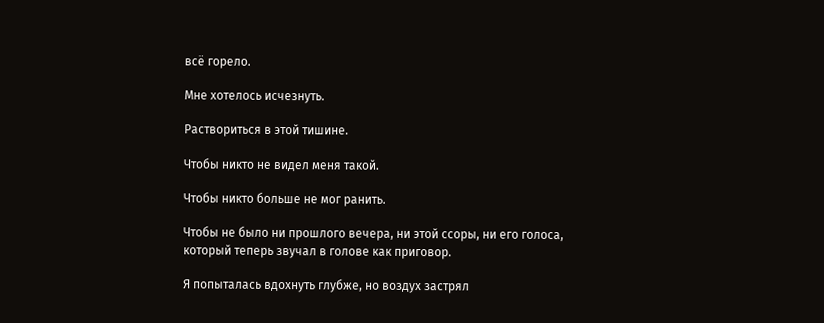всё горело.

Мне хотелось исчезнуть.

Раствориться в этой тишине.

Чтобы никто не видел меня такой.

Чтобы никто больше не мог ранить.

Чтобы не было ни прошлого вечера, ни этой ссоры, ни его голоса, который теперь звучал в голове как приговор.

Я попыталась вдохнуть глубже, но воздух застрял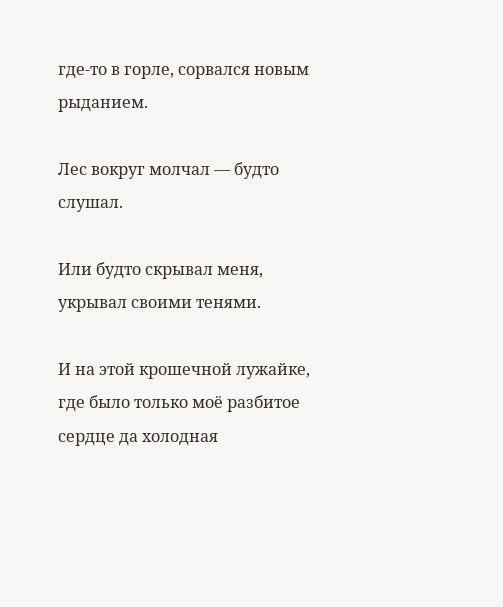где-то в горле, сорвался новым рыданием.

Лес вокруг молчал — будто слушал.

Или будто скрывал меня, укрывал своими тенями.

И на этой крошечной лужайке, где было только моё разбитое сердце да холодная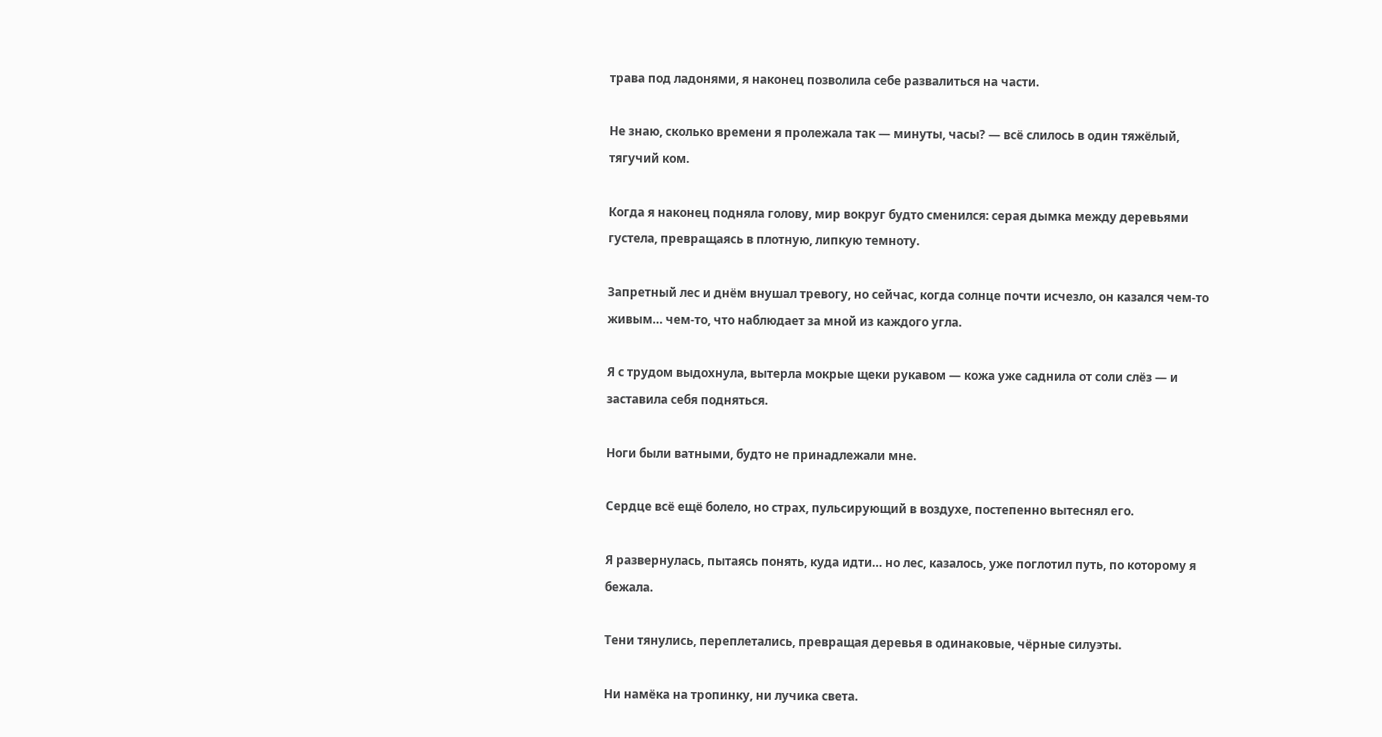трава под ладонями, я наконец позволила себе развалиться на части.

Не знаю, сколько времени я пролежала так — минуты, часы? — всё слилось в один тяжёлый, тягучий ком.

Когда я наконец подняла голову, мир вокруг будто сменился: серая дымка между деревьями густела, превращаясь в плотную, липкую темноту.

Запретный лес и днём внушал тревогу, но сейчас, когда солнце почти исчезло, он казался чем-то живым… чем-то, что наблюдает за мной из каждого угла.

Я с трудом выдохнула, вытерла мокрые щеки рукавом — кожа уже саднила от соли слёз — и заставила себя подняться.

Ноги были ватными, будто не принадлежали мне.

Сердце всё ещё болело, но страх, пульсирующий в воздухе, постепенно вытеснял его.

Я развернулась, пытаясь понять, куда идти… но лес, казалось, уже поглотил путь, по которому я бежала.

Тени тянулись, переплетались, превращая деревья в одинаковые, чёрные силуэты.

Ни намёка на тропинку, ни лучика света.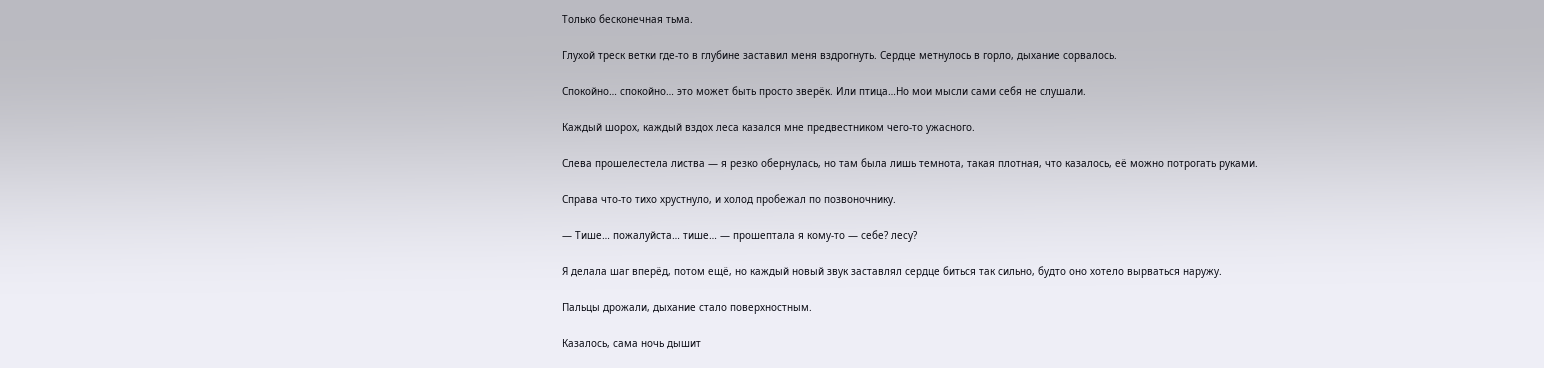Только бесконечная тьма.

Глухой треск ветки где-то в глубине заставил меня вздрогнуть. Сердце метнулось в горло, дыхание сорвалось.

Спокойно… спокойно… это может быть просто зверёк. Или птица…Но мои мысли сами себя не слушали.

Каждый шорох, каждый вздох леса казался мне предвестником чего-то ужасного.

Слева прошелестела листва — я резко обернулась, но там была лишь темнота, такая плотная, что казалось, её можно потрогать руками.

Справа что-то тихо хрустнуло, и холод пробежал по позвоночнику.

— Тише… пожалуйста… тише… — прошептала я кому-то — себе? лесу?

Я делала шаг вперёд, потом ещё, но каждый новый звук заставлял сердце биться так сильно, будто оно хотело вырваться наружу.

Пальцы дрожали, дыхание стало поверхностным.

Казалось, сама ночь дышит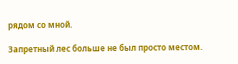рядом со мной.

Запретный лес больше не был просто местом.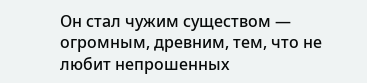Он стал чужим существом — огромным, древним, тем, что не любит непрошенных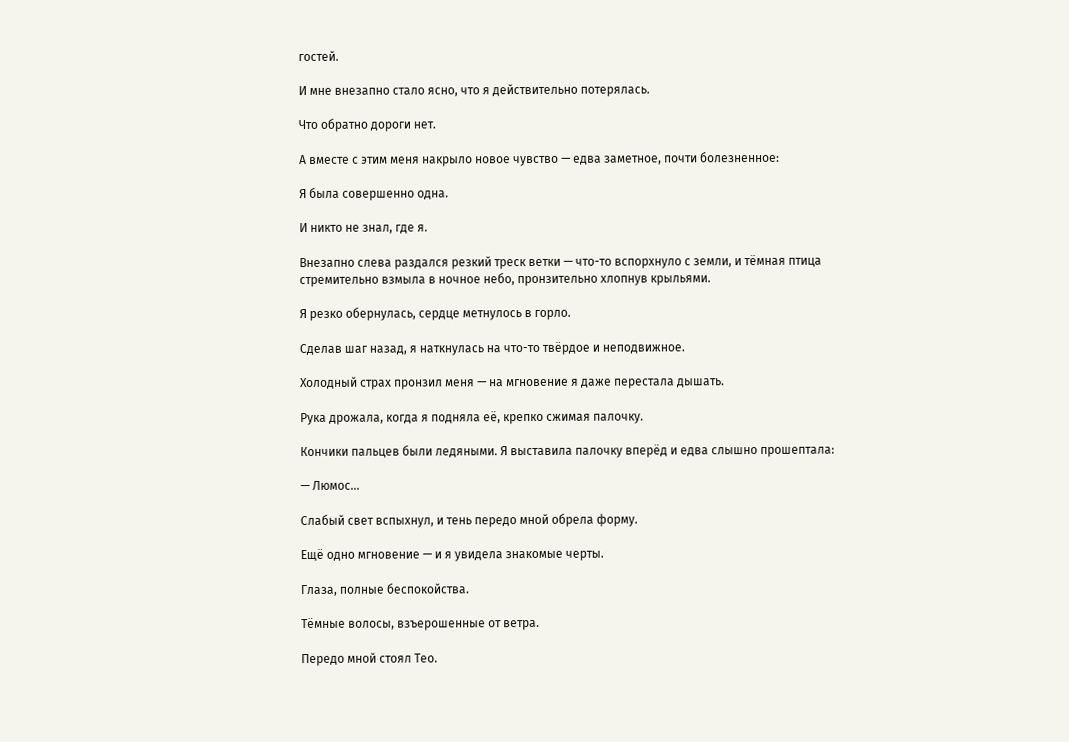гостей.

И мне внезапно стало ясно, что я действительно потерялась.

Что обратно дороги нет.

А вместе с этим меня накрыло новое чувство — едва заметное, почти болезненное:

Я была совершенно одна.

И никто не знал, где я.

Внезапно слева раздался резкий треск ветки — что-то вспорхнуло с земли, и тёмная птица стремительно взмыла в ночное небо, пронзительно хлопнув крыльями.

Я резко обернулась, сердце метнулось в горло.

Сделав шаг назад, я наткнулась на что-то твёрдое и неподвижное.

Холодный страх пронзил меня — на мгновение я даже перестала дышать.

Рука дрожала, когда я подняла её, крепко сжимая палочку.

Кончики пальцев были ледяными. Я выставила палочку вперёд и едва слышно прошептала:

— Люмос…

Слабый свет вспыхнул, и тень передо мной обрела форму.

Ещё одно мгновение — и я увидела знакомые черты.

Глаза, полные беспокойства.

Тёмные волосы, взъерошенные от ветра.

Передо мной стоял Тео.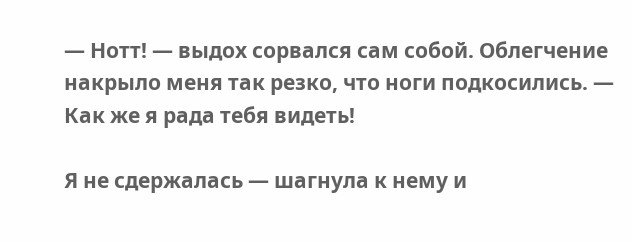— Нотт! — выдох сорвался сам собой. Облегчение накрыло меня так резко, что ноги подкосились. — Как же я рада тебя видеть!

Я не сдержалась — шагнула к нему и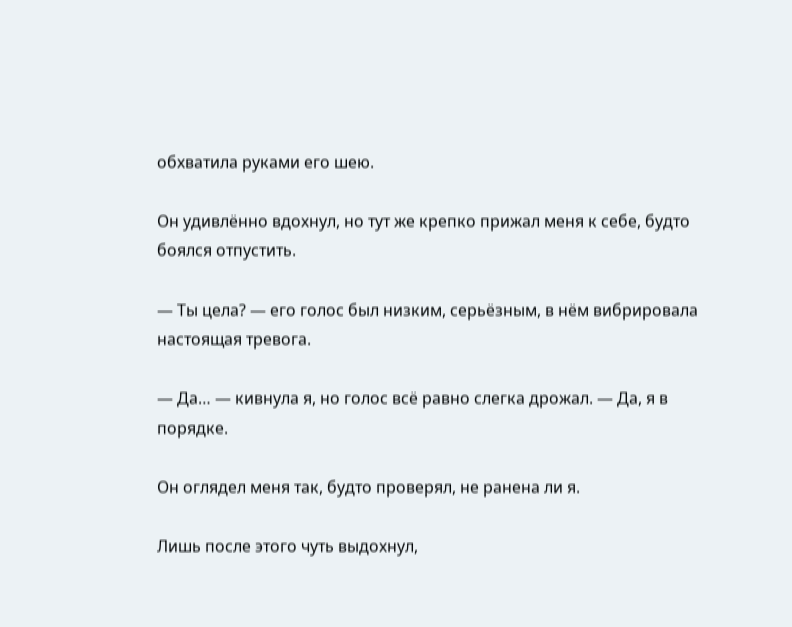обхватила руками его шею.

Он удивлённо вдохнул, но тут же крепко прижал меня к себе, будто боялся отпустить.

— Ты цела? — его голос был низким, серьёзным, в нём вибрировала настоящая тревога.

— Да… — кивнула я, но голос всё равно слегка дрожал. — Да, я в порядке.

Он оглядел меня так, будто проверял, не ранена ли я.

Лишь после этого чуть выдохнул,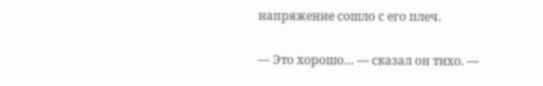напряжение сошло с его плеч.

— Это хорошо… — сказал он тихо. —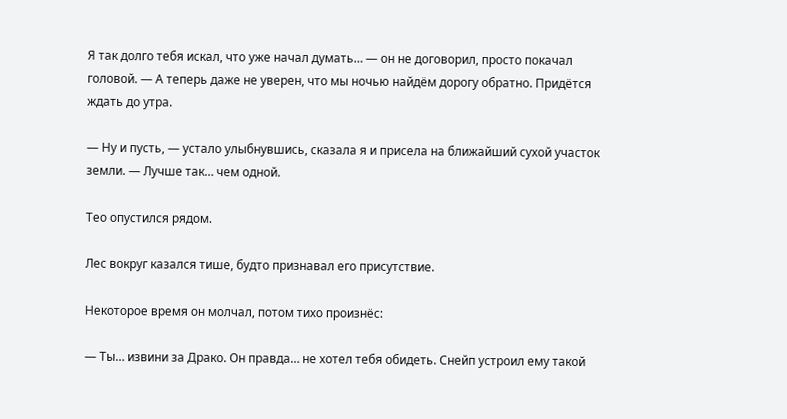Я так долго тебя искал, что уже начал думать… — он не договорил, просто покачал головой. — А теперь даже не уверен, что мы ночью найдём дорогу обратно. Придётся ждать до утра.

— Ну и пусть, — устало улыбнувшись, сказала я и присела на ближайший сухой участок земли. — Лучше так… чем одной.

Тео опустился рядом.

Лес вокруг казался тише, будто признавал его присутствие.

Некоторое время он молчал, потом тихо произнёс:

— Ты… извини за Драко. Он правда… не хотел тебя обидеть. Снейп устроил ему такой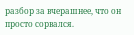разбор за вчерашнее, что он просто сорвался.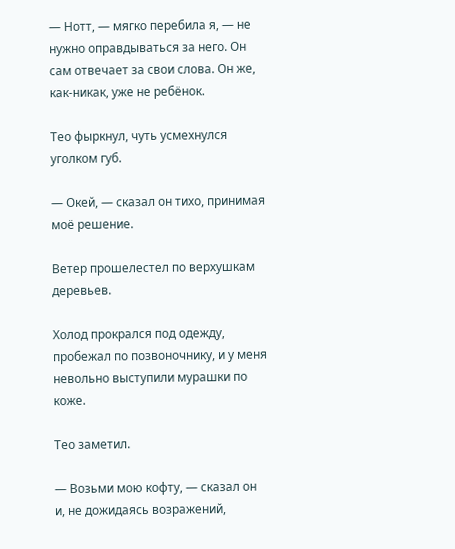— Нотт, — мягко перебила я, — не нужно оправдываться за него. Он сам отвечает за свои слова. Он же, как-никак, уже не ребёнок.

Тео фыркнул, чуть усмехнулся уголком губ.

— Окей, — сказал он тихо, принимая моё решение.

Ветер прошелестел по верхушкам деревьев.

Холод прокрался под одежду, пробежал по позвоночнику, и у меня невольно выступили мурашки по коже.

Тео заметил.

— Возьми мою кофту, — сказал он и, не дожидаясь возражений,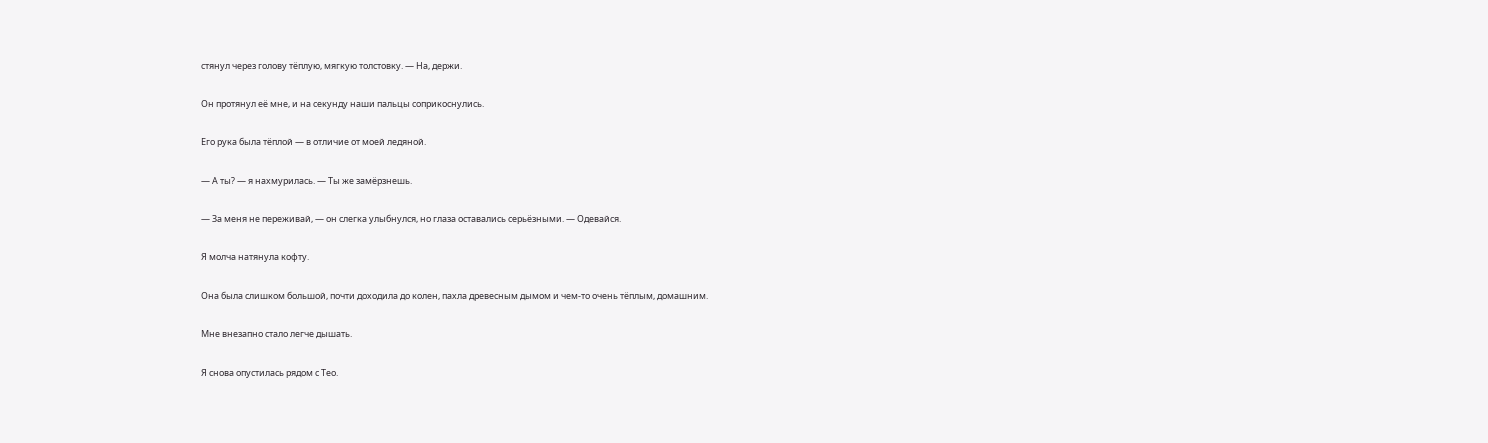стянул через голову тёплую, мягкую толстовку. — На, держи.

Он протянул её мне, и на секунду наши пальцы соприкоснулись.

Его рука была тёплой — в отличие от моей ледяной.

— А ты? — я нахмурилась. — Ты же замёрзнешь.

— За меня не переживай, — он слегка улыбнулся, но глаза оставались серьёзными. — Одевайся.

Я молча натянула кофту.

Она была слишком большой, почти доходила до колен, пахла древесным дымом и чем-то очень тёплым, домашним.

Мне внезапно стало легче дышать.

Я снова опустилась рядом с Тео.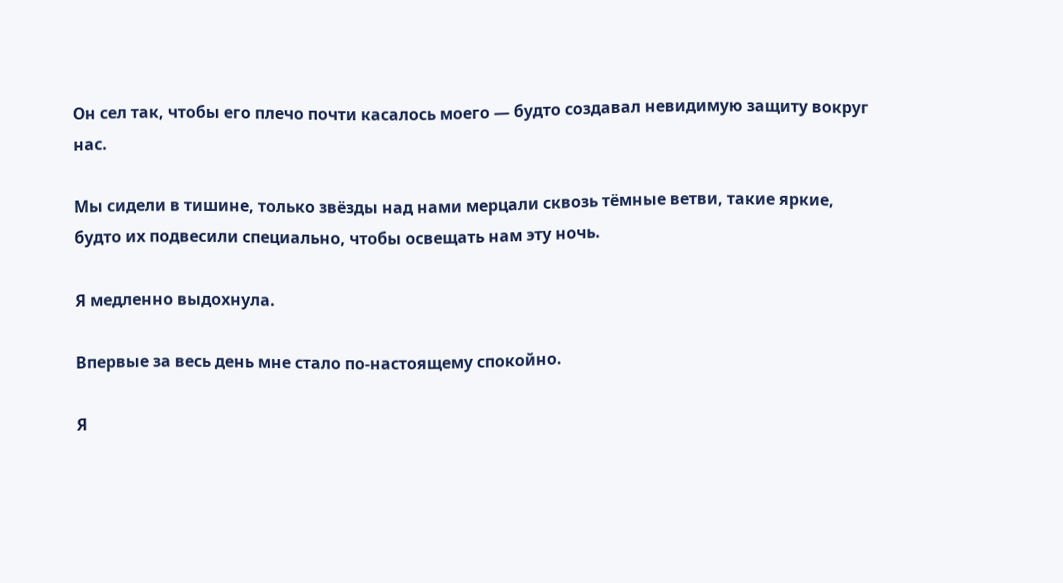Он сел так, чтобы его плечо почти касалось моего — будто создавал невидимую защиту вокруг нас.

Мы сидели в тишине, только звёзды над нами мерцали сквозь тёмные ветви, такие яркие, будто их подвесили специально, чтобы освещать нам эту ночь.

Я медленно выдохнула.

Впервые за весь день мне стало по-настоящему спокойно.

Я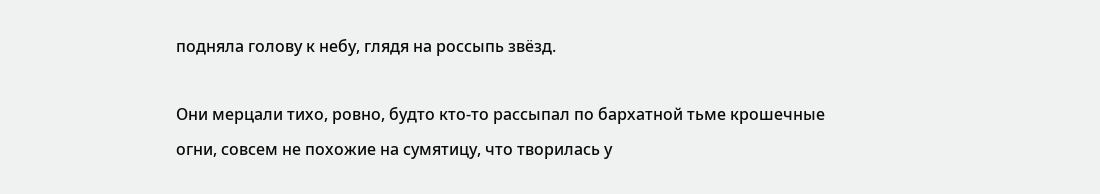подняла голову к небу, глядя на россыпь звёзд.

Они мерцали тихо, ровно, будто кто-то рассыпал по бархатной тьме крошечные огни, совсем не похожие на сумятицу, что творилась у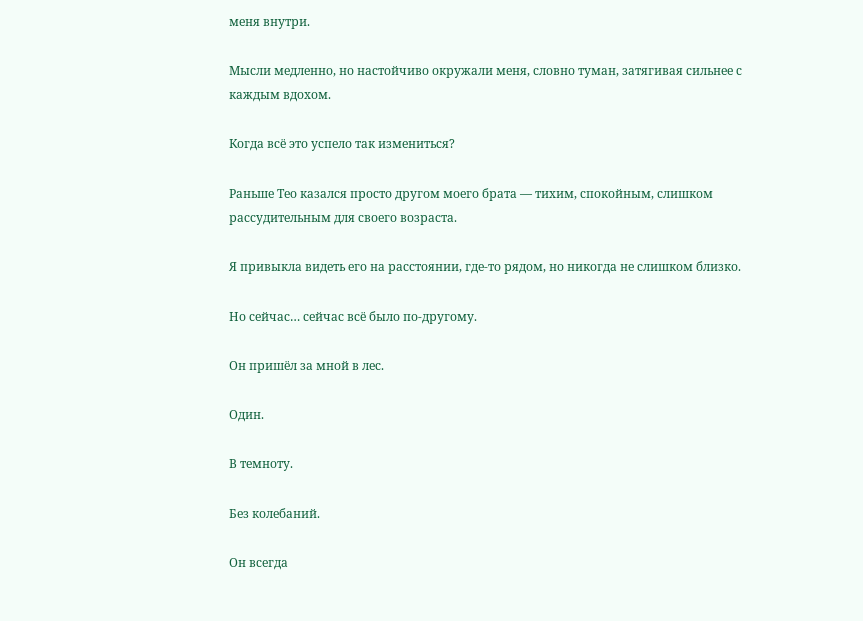меня внутри.

Мысли медленно, но настойчиво окружали меня, словно туман, затягивая сильнее с каждым вдохом.

Когда всё это успело так измениться?

Раньше Тео казался просто другом моего брата — тихим, спокойным, слишком рассудительным для своего возраста.

Я привыкла видеть его на расстоянии, где-то рядом, но никогда не слишком близко.

Но сейчас… сейчас всё было по-другому.

Он пришёл за мной в лес.

Один.

В темноту.

Без колебаний.

Он всегда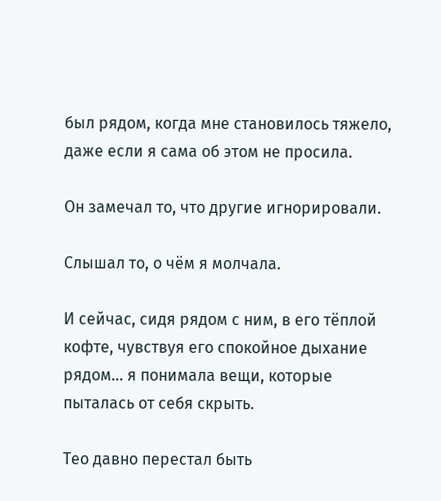был рядом, когда мне становилось тяжело, даже если я сама об этом не просила.

Он замечал то, что другие игнорировали.

Слышал то, о чём я молчала.

И сейчас, сидя рядом с ним, в его тёплой кофте, чувствуя его спокойное дыхание рядом… я понимала вещи, которые пыталась от себя скрыть.

Тео давно перестал быть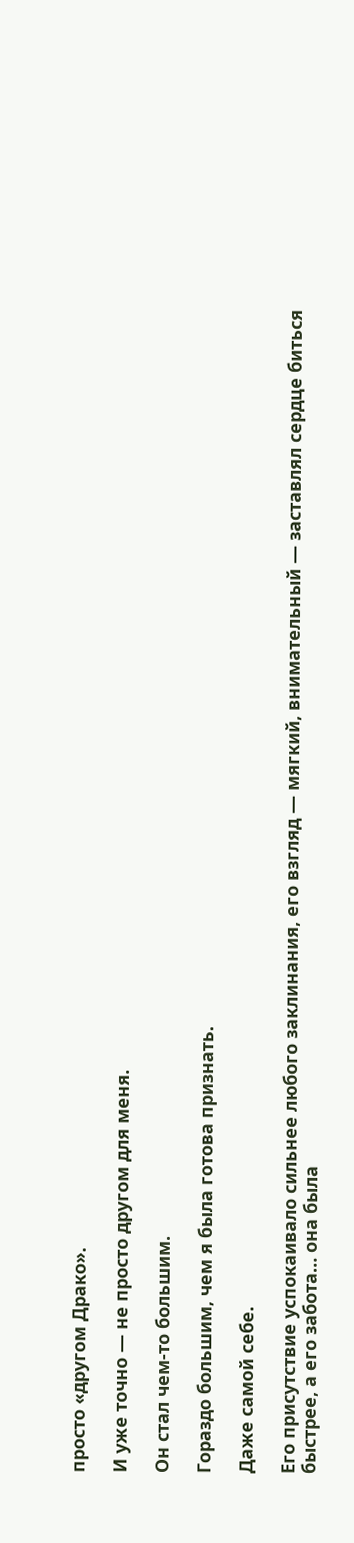просто «другом Драко».

И уже точно — не просто другом для меня.

Он стал чем-то большим.

Гораздо большим, чем я была готова признать.

Даже самой себе.

Его присутствие успокаивало сильнее любого заклинания, его взгляд — мягкий, внимательный — заставлял сердце биться быстрее, а его забота… она была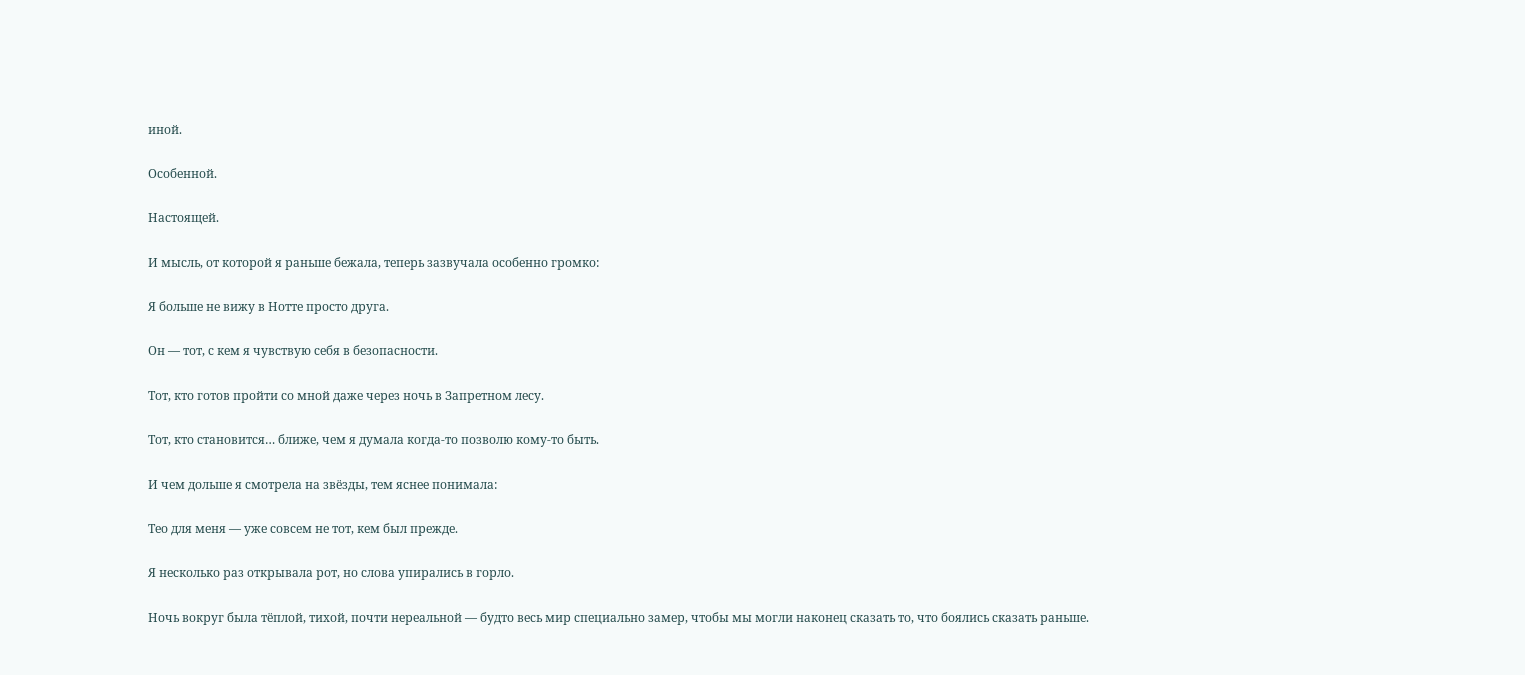иной.

Особенной.

Настоящей.

И мысль, от которой я раньше бежала, теперь зазвучала особенно громко:

Я больше не вижу в Нотте просто друга.

Он — тот, с кем я чувствую себя в безопасности.

Тот, кто готов пройти со мной даже через ночь в Запретном лесу.

Тот, кто становится… ближе, чем я думала когда-то позволю кому-то быть.

И чем дольше я смотрела на звёзды, тем яснее понимала:

Тео для меня — уже совсем не тот, кем был прежде.

Я несколько раз открывала рот, но слова упирались в горло.

Ночь вокруг была тёплой, тихой, почти нереальной — будто весь мир специально замер, чтобы мы могли наконец сказать то, что боялись сказать раньше.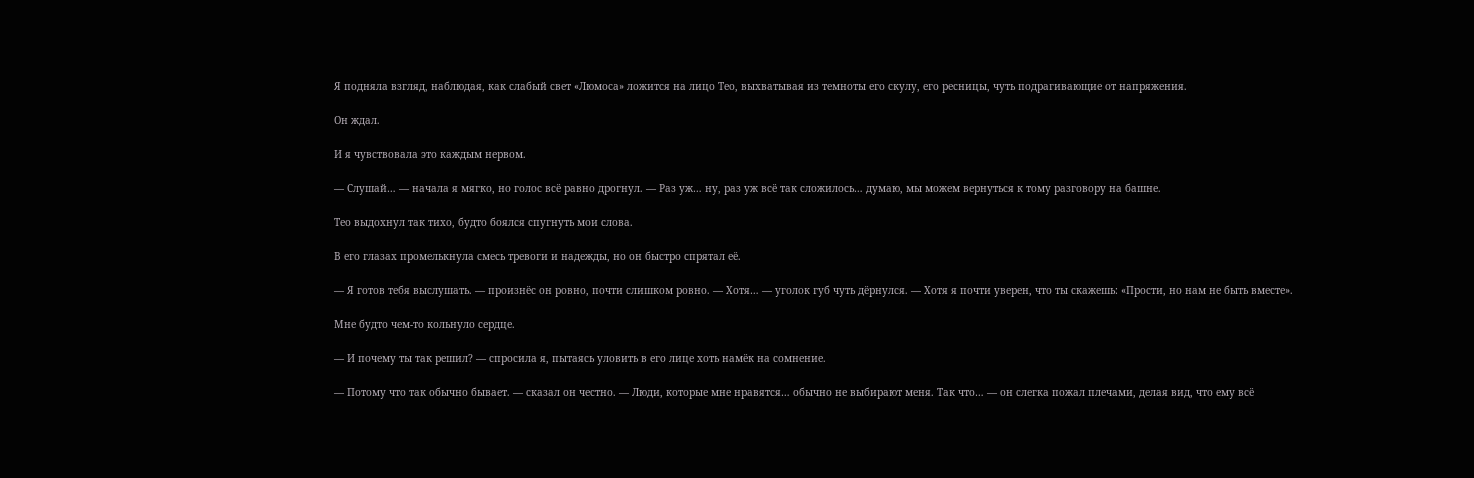Я подняла взгляд, наблюдая, как слабый свет «Люмоса» ложится на лицо Тео, выхватывая из темноты его скулу, его ресницы, чуть подрагивающие от напряжения.

Он ждал.

И я чувствовала это каждым нервом.

— Слушай… — начала я мягко, но голос всё равно дрогнул. — Раз уж… ну, раз уж всё так сложилось… думаю, мы можем вернуться к тому разговору на башне.

Тео выдохнул так тихо, будто боялся спугнуть мои слова.

В его глазах промелькнула смесь тревоги и надежды, но он быстро спрятал её.

— Я готов тебя выслушать. — произнёс он ровно, почти слишком ровно. — Хотя… — уголок губ чуть дёрнулся. — Хотя я почти уверен, что ты скажешь: «Прости, но нам не быть вместе».

Мне будто чем-то кольнуло сердце.

— И почему ты так решил? — спросила я, пытаясь уловить в его лице хоть намёк на сомнение.

— Потому что так обычно бывает. — сказал он честно. — Люди, которые мне нравятся… обычно не выбирают меня. Так что… — он слегка пожал плечами, делая вид, что ему всё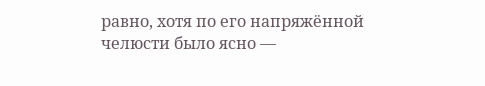равно, хотя по его напряжённой челюсти было ясно —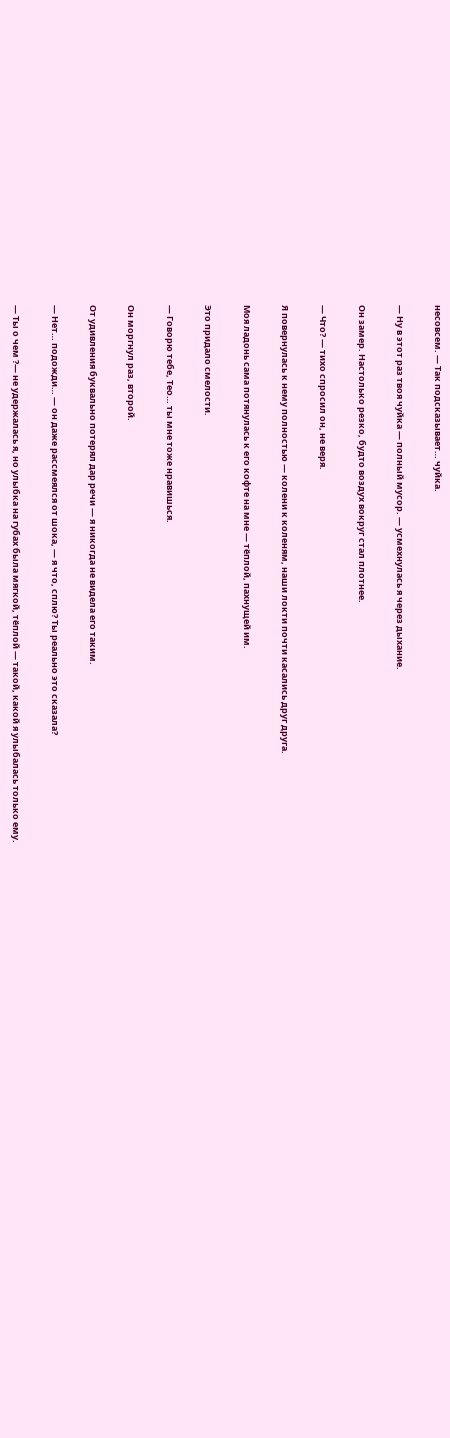несовсем. — Так подсказывает… чуйка.

— Ну в этот раз твоя чуйка — полный мусор. — усмехнулась я через дыхание.

Он замер. Настолько резко, будто воздух вокруг стал плотнее.

— Что? — тихо спросил он, не веря.

Я повернулась к нему полностью — колени к коленям, наши локти почти касались друг друга.

Моя ладонь сама потянулась к его кофте на мне — тёплой, пахнущей им.

Это придало смелости.

— Говорю тебе, Тео… ты мне тоже нравишься.

Он моргнул раз, второй.

От удивления буквально потерял дар речи — я никогда не видела его таким.

— Нет… подожди… — он даже рассмеялся от шока, — я что, сплю? Ты реально это сказала?

— Ты о чем ?— не удержалась я, но улыбка на губах была мягкой, тёплой — такой, какой я улыбалась только ему.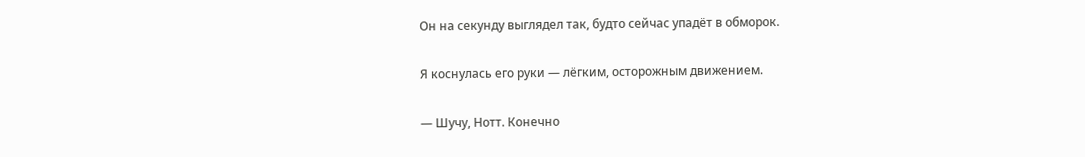Он на секунду выглядел так, будто сейчас упадёт в обморок.

Я коснулась его руки — лёгким, осторожным движением.

— Шучу, Нотт. Конечно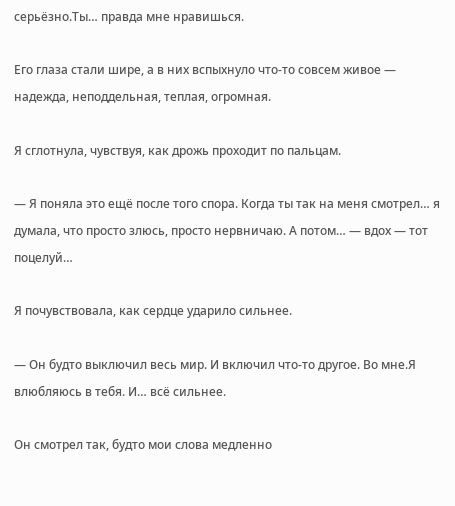серьёзно.Ты… правда мне нравишься.

Его глаза стали шире, а в них вспыхнуло что-то совсем живое — надежда, неподдельная, теплая, огромная.

Я сглотнула, чувствуя, как дрожь проходит по пальцам.

— Я поняла это ещё после того спора. Когда ты так на меня смотрел… я думала, что просто злюсь, просто нервничаю. А потом… — вдох — тот поцелуй…

Я почувствовала, как сердце ударило сильнее.

— Он будто выключил весь мир. И включил что-то другое. Во мне.Я влюбляюсь в тебя. И… всё сильнее.

Он смотрел так, будто мои слова медленно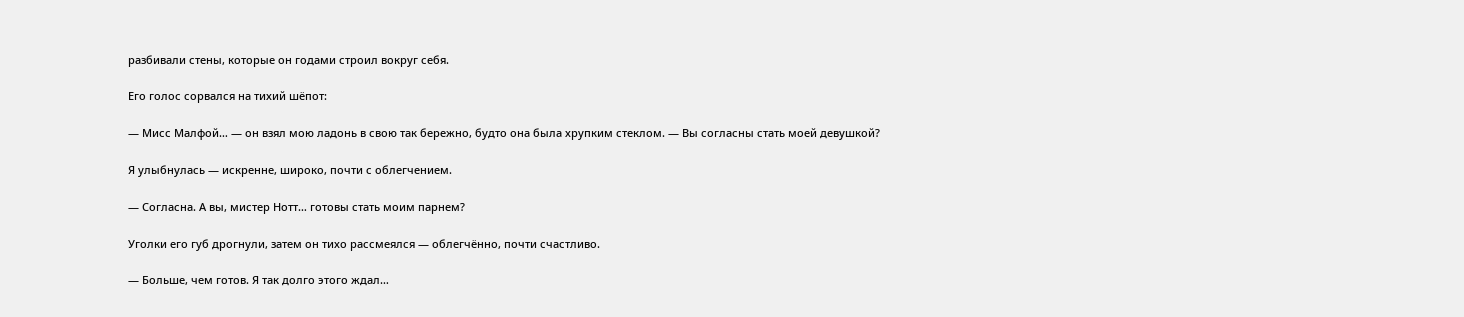разбивали стены, которые он годами строил вокруг себя.

Его голос сорвался на тихий шёпот:

— Мисс Малфой… — он взял мою ладонь в свою так бережно, будто она была хрупким стеклом. — Вы согласны стать моей девушкой?

Я улыбнулась — искренне, широко, почти с облегчением.

— Согласна. А вы, мистер Нотт… готовы стать моим парнем?

Уголки его губ дрогнули, затем он тихо рассмеялся — облегчённо, почти счастливо.

— Больше, чем готов. Я так долго этого ждал…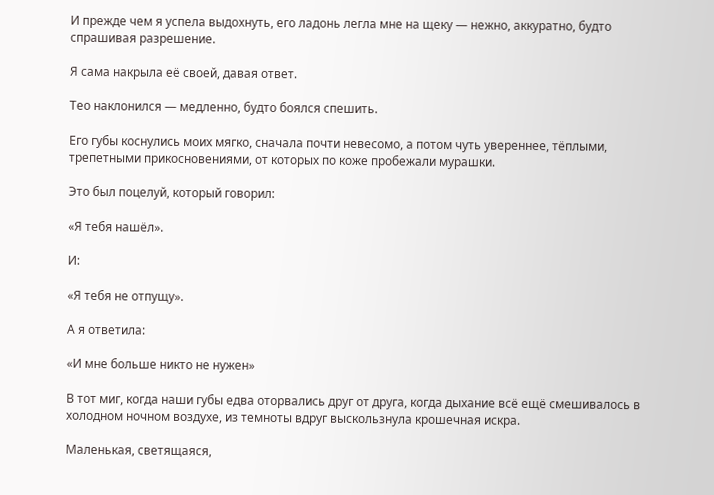И прежде чем я успела выдохнуть, его ладонь легла мне на щеку — нежно, аккуратно, будто спрашивая разрешение.

Я сама накрыла её своей, давая ответ.

Тео наклонился — медленно, будто боялся спешить.

Его губы коснулись моих мягко, сначала почти невесомо, а потом чуть увереннее, тёплыми, трепетными прикосновениями, от которых по коже пробежали мурашки.

Это был поцелуй, который говорил:

«Я тебя нашёл».

И:

«Я тебя не отпущу».

А я ответила:

«И мне больше никто не нужен»

В тот миг, когда наши губы едва оторвались друг от друга, когда дыхание всё ещё смешивалось в холодном ночном воздухе, из темноты вдруг выскользнула крошечная искра.

Маленькая, светящаяся,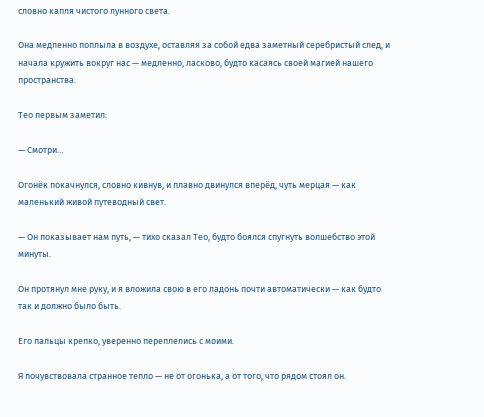словно капля чистого лунного света.

Она медленно поплыла в воздухе, оставляя за собой едва заметный серебристый след, и начала кружить вокруг нас — медленно, ласково, будто касаясь своей магией нашего пространства.

Тео первым заметил:

— Смотри…

Огонёк покачнулся, словно кивнув, и плавно двинулся вперёд, чуть мерцая — как маленький живой путеводный свет.

— Он показывает нам путь, — тихо сказал Тео, будто боялся спугнуть волшебство этой минуты.

Он протянул мне руку, и я вложила свою в его ладонь почти автоматически — как будто так и должно было быть.

Его пальцы крепко, уверенно переплелись с моими.

Я почувствовала странное тепло — не от огонька, а от того, что рядом стоял он.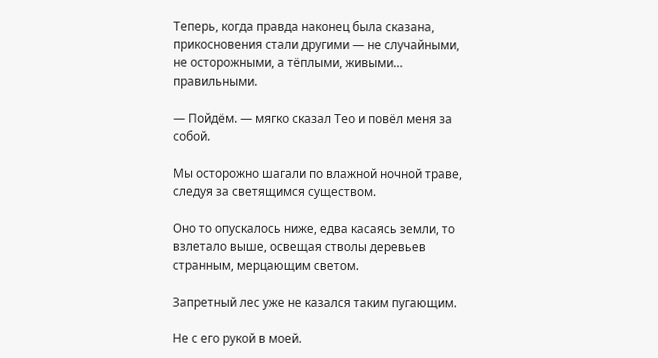Теперь, когда правда наконец была сказана, прикосновения стали другими — не случайными, не осторожными, а тёплыми, живыми… правильными.

— Пойдём. — мягко сказал Тео и повёл меня за собой.

Мы осторожно шагали по влажной ночной траве, следуя за светящимся существом.

Оно то опускалось ниже, едва касаясь земли, то взлетало выше, освещая стволы деревьев странным, мерцающим светом.

Запретный лес уже не казался таким пугающим.

Не с его рукой в моей.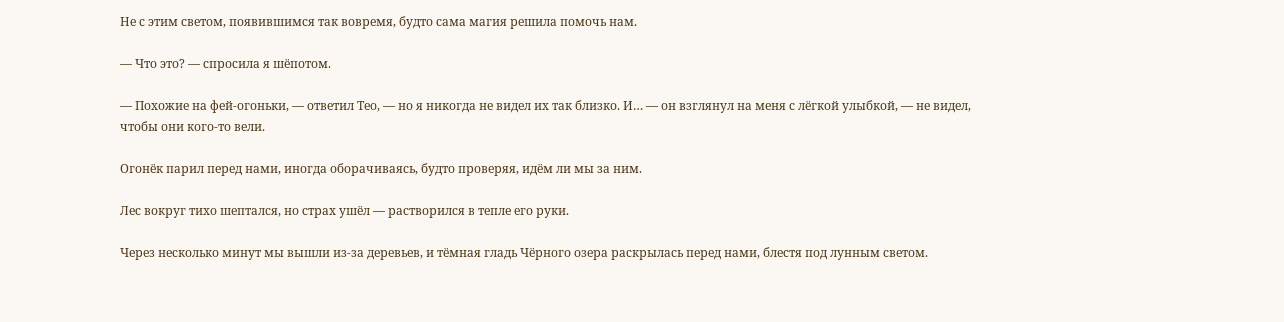Не с этим светом, появившимся так вовремя, будто сама магия решила помочь нам.

— Что это? — спросила я шёпотом.

— Похожие на фей-огоньки, — ответил Тео, — но я никогда не видел их так близко. И… — он взглянул на меня с лёгкой улыбкой, — не видел, чтобы они кого-то вели.

Огонёк парил перед нами, иногда оборачиваясь, будто проверяя, идём ли мы за ним.

Лес вокруг тихо шептался, но страх ушёл — растворился в тепле его руки.

Через несколько минут мы вышли из-за деревьев, и тёмная гладь Чёрного озера раскрылась перед нами, блестя под лунным светом.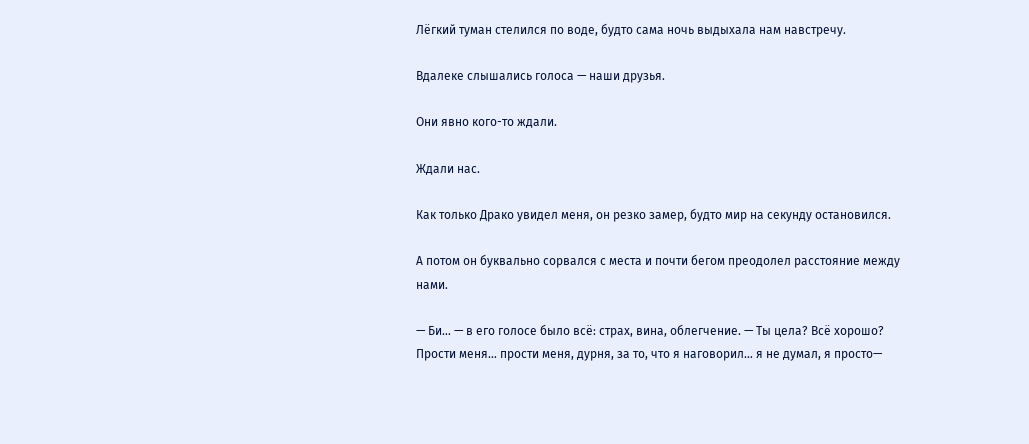Лёгкий туман стелился по воде, будто сама ночь выдыхала нам навстречу.

Вдалеке слышались голоса — наши друзья.

Они явно кого-то ждали.

Ждали нас.

Как только Драко увидел меня, он резко замер, будто мир на секунду остановился.

А потом он буквально сорвался с места и почти бегом преодолел расстояние между нами.

— Би… — в его голосе было всё: страх, вина, облегчение. — Ты цела? Всё хорошо? Прости меня… прости меня, дурня, за то, что я наговорил… я не думал, я просто—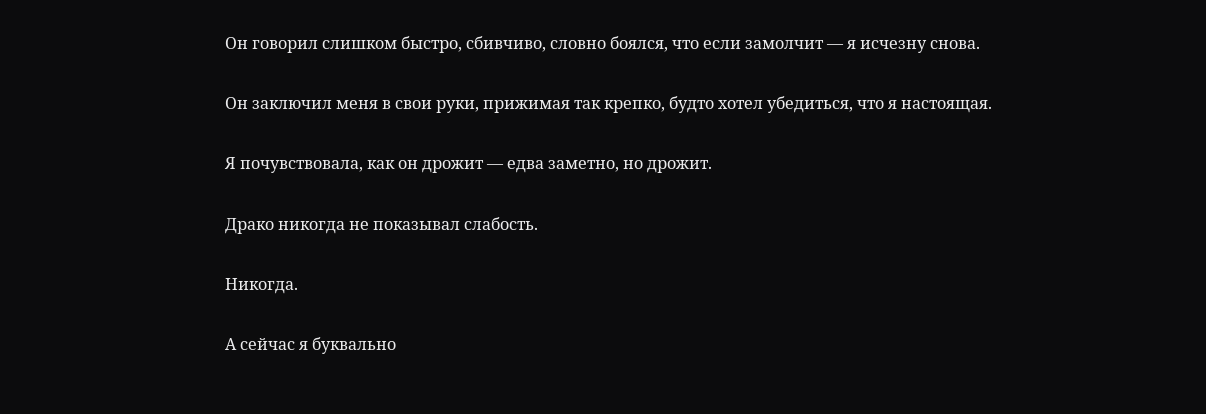Он говорил слишком быстро, сбивчиво, словно боялся, что если замолчит — я исчезну снова.

Он заключил меня в свои руки, прижимая так крепко, будто хотел убедиться, что я настоящая.

Я почувствовала, как он дрожит — едва заметно, но дрожит.

Драко никогда не показывал слабость.

Никогда.

А сейчас я буквально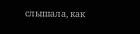слышала, как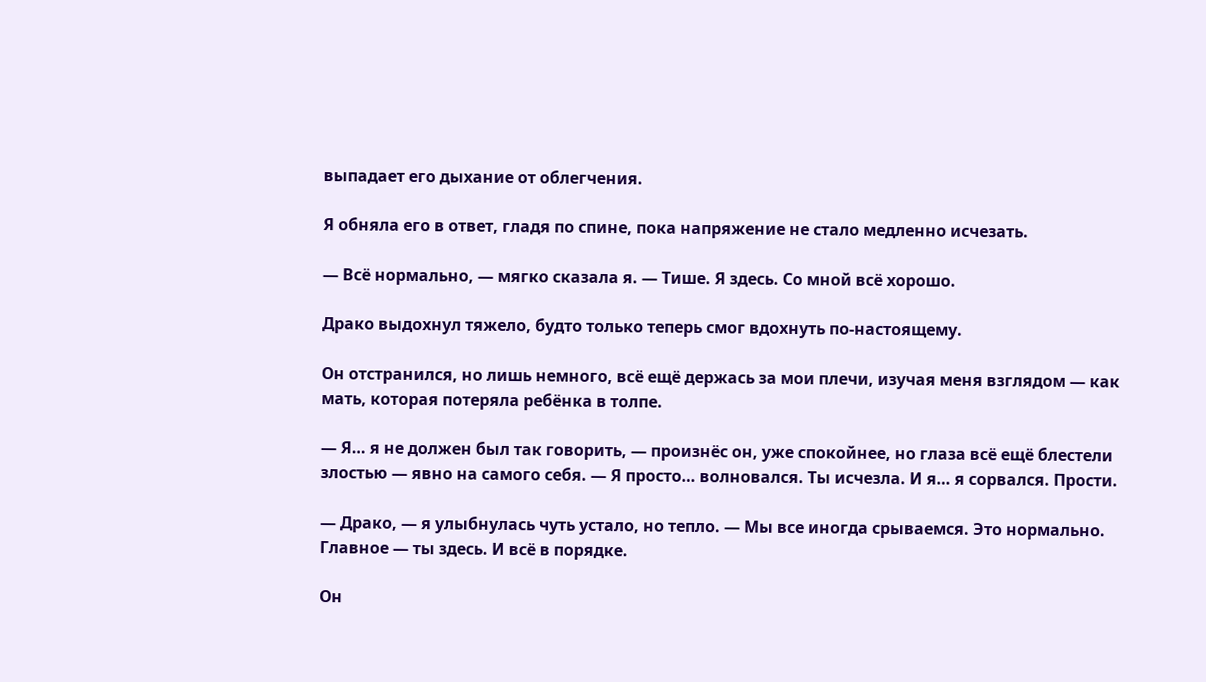выпадает его дыхание от облегчения.

Я обняла его в ответ, гладя по спине, пока напряжение не стало медленно исчезать.

— Всё нормально, — мягко сказала я. — Тише. Я здесь. Со мной всё хорошо.

Драко выдохнул тяжело, будто только теперь смог вдохнуть по-настоящему.

Он отстранился, но лишь немного, всё ещё держась за мои плечи, изучая меня взглядом — как мать, которая потеряла ребёнка в толпе.

— Я… я не должен был так говорить, — произнёс он, уже спокойнее, но глаза всё ещё блестели злостью — явно на самого себя. — Я просто… волновался. Ты исчезла. И я… я сорвался. Прости.

— Драко, — я улыбнулась чуть устало, но тепло. — Мы все иногда срываемся. Это нормально. Главное — ты здесь. И всё в порядке.

Он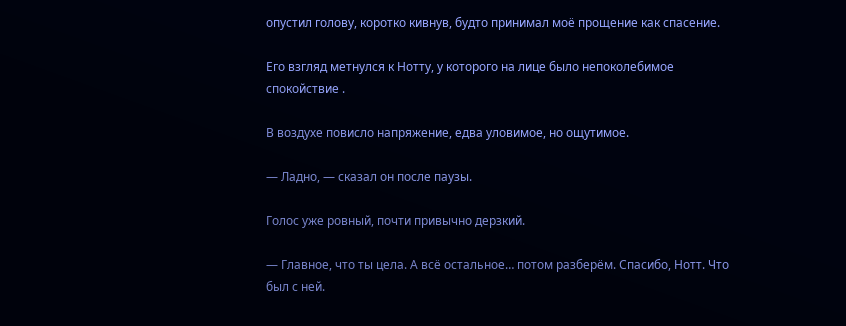опустил голову, коротко кивнув, будто принимал моё прощение как спасение.

Его взгляд метнулся к Нотту, у которого на лице было непоколебимое спокойствие .

В воздухе повисло напряжение, едва уловимое, но ощутимое.

— Ладно, — сказал он после паузы.

Голос уже ровный, почти привычно дерзкий.

— Главное, что ты цела. А всё остальное… потом разберём. Спасибо, Нотт. Что был с ней.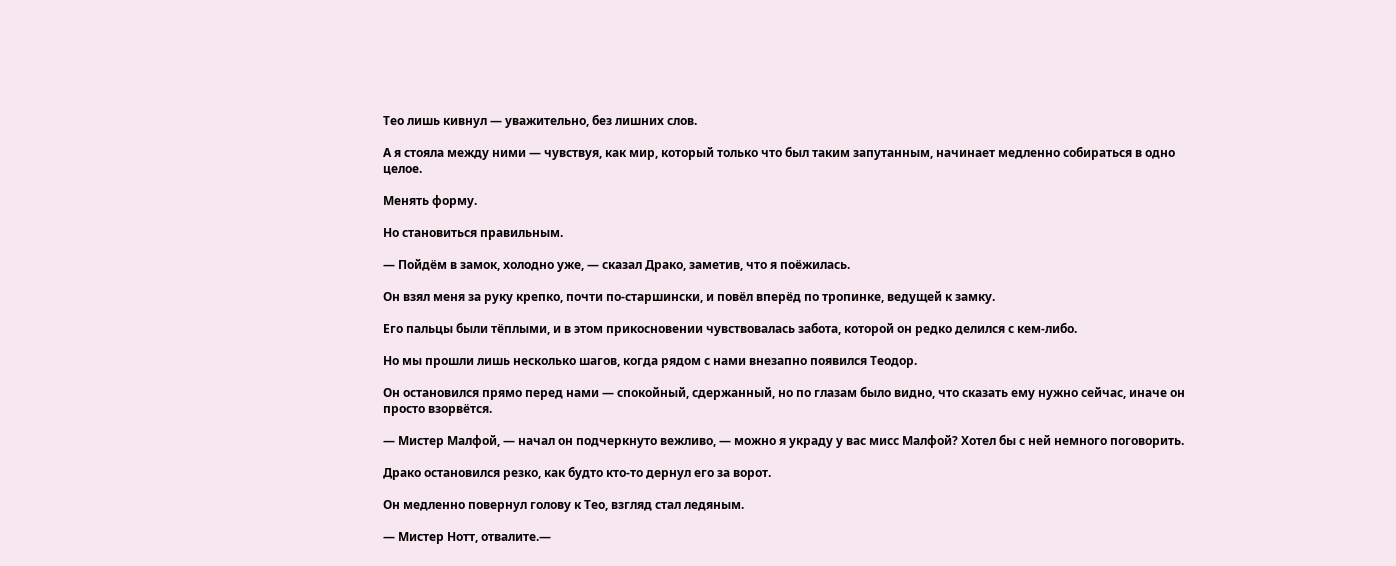Тео лишь кивнул — уважительно, без лишних слов.

А я стояла между ними — чувствуя, как мир, который только что был таким запутанным, начинает медленно собираться в одно целое.

Менять форму.

Но становиться правильным.

— Пойдём в замок, холодно уже, — сказал Драко, заметив, что я поёжилась.

Он взял меня за руку крепко, почти по-старшински, и повёл вперёд по тропинке, ведущей к замку.

Его пальцы были тёплыми, и в этом прикосновении чувствовалась забота, которой он редко делился с кем-либо.

Но мы прошли лишь несколько шагов, когда рядом с нами внезапно появился Теодор.

Он остановился прямо перед нами — спокойный, сдержанный, но по глазам было видно, что сказать ему нужно сейчас, иначе он просто взорвётся.

— Мистер Малфой, — начал он подчеркнуто вежливо, — можно я украду у вас мисс Малфой? Хотел бы с ней немного поговорить.

Драко остановился резко, как будто кто-то дернул его за ворот.

Он медленно повернул голову к Тео, взгляд стал ледяным.

— Мистер Нотт, отвалите.—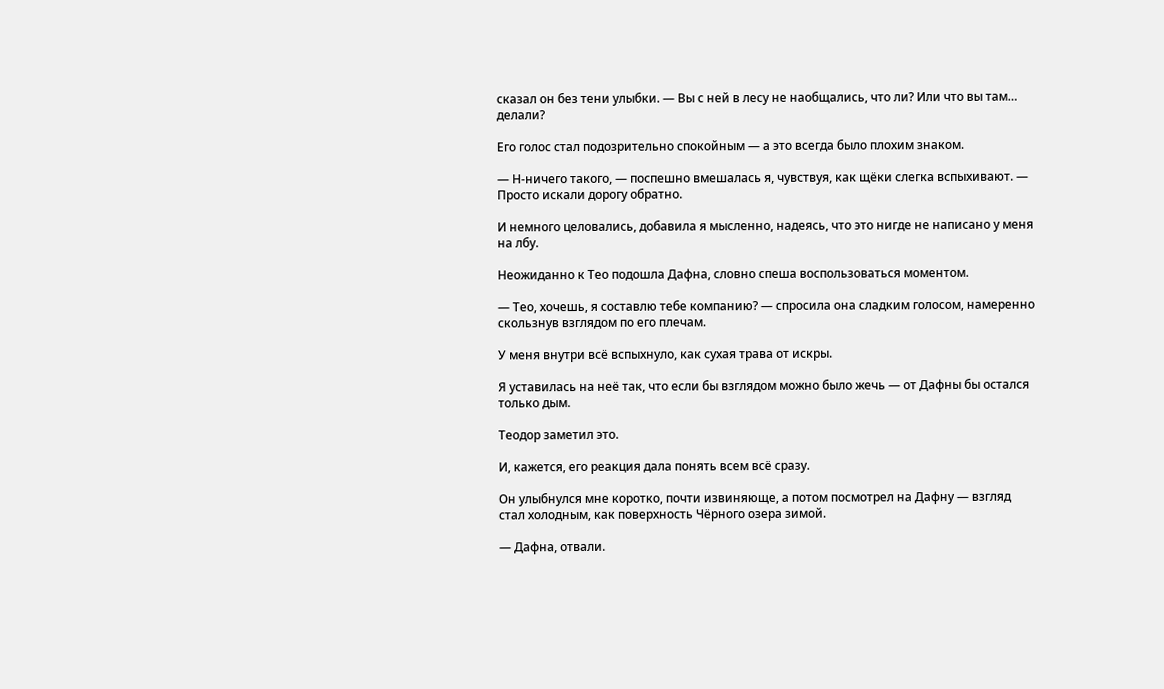сказал он без тени улыбки. — Вы с ней в лесу не наобщались, что ли? Или что вы там… делали?

Его голос стал подозрительно спокойным — а это всегда было плохим знаком.

— Н-ничего такого, — поспешно вмешалась я, чувствуя, как щёки слегка вспыхивают. — Просто искали дорогу обратно.

И немного целовались, добавила я мысленно, надеясь, что это нигде не написано у меня на лбу.

Неожиданно к Тео подошла Дафна, словно спеша воспользоваться моментом.

— Тео, хочешь, я составлю тебе компанию? — спросила она сладким голосом, намеренно скользнув взглядом по его плечам.

У меня внутри всё вспыхнуло, как сухая трава от искры.

Я уставилась на неё так, что если бы взглядом можно было жечь — от Дафны бы остался только дым.

Теодор заметил это.

И, кажется, его реакция дала понять всем всё сразу.

Он улыбнулся мне коротко, почти извиняюще, а потом посмотрел на Дафну — взгляд стал холодным, как поверхность Чёрного озера зимой.

— Дафна, отвали.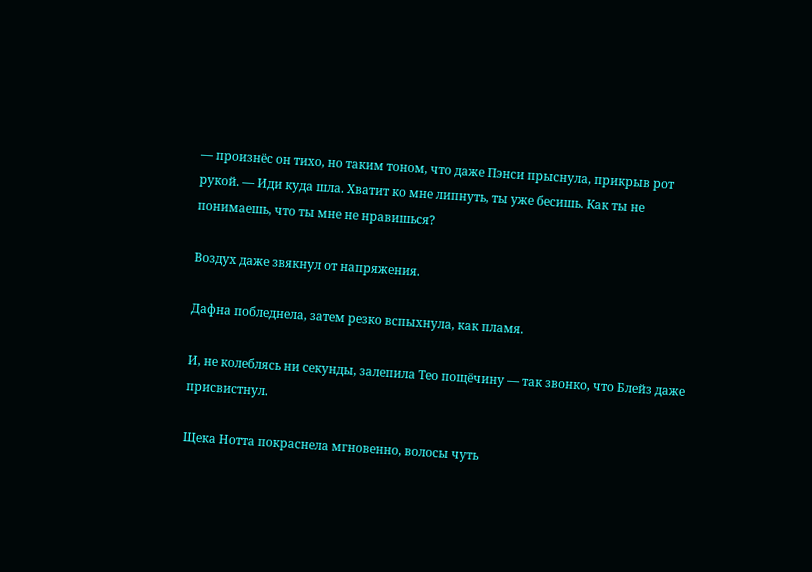— произнёс он тихо, но таким тоном, что даже Пэнси прыснула, прикрыв рот рукой. — Иди куда шла. Хватит ко мне липнуть, ты уже бесишь. Как ты не понимаешь, что ты мне не нравишься?

Воздух даже звякнул от напряжения.

Дафна побледнела, затем резко вспыхнула, как пламя.

И, не колеблясь ни секунды, залепила Тео пощёчину — так звонко, что Блейз даже присвистнул.

Щека Нотта покраснела мгновенно, волосы чуть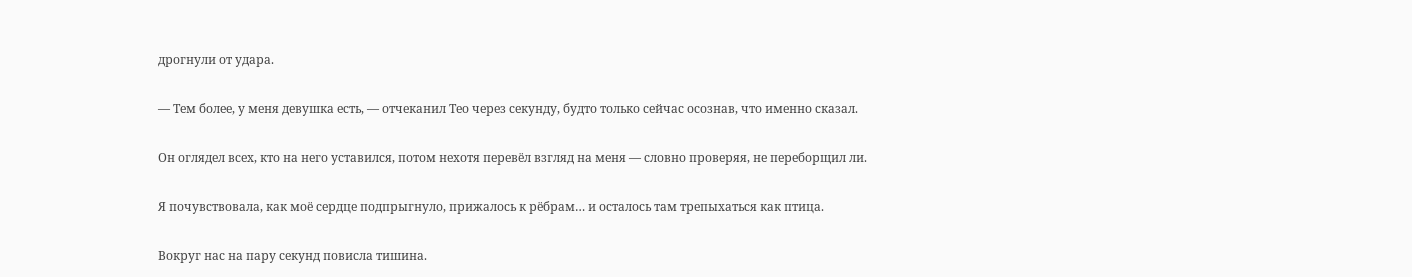дрогнули от удара.

— Тем более, у меня девушка есть, — отчеканил Тео через секунду, будто только сейчас осознав, что именно сказал.

Он оглядел всех, кто на него уставился, потом нехотя перевёл взгляд на меня — словно проверяя, не переборщил ли.

Я почувствовала, как моё сердце подпрыгнуло, прижалось к рёбрам… и осталось там трепыхаться как птица.

Вокруг нас на пару секунд повисла тишина.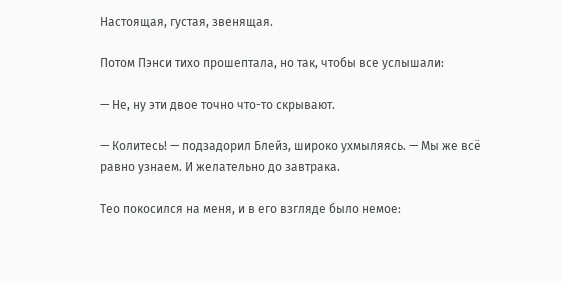Настоящая, густая, звенящая.

Потом Пэнси тихо прошептала, но так, чтобы все услышали:

— Не, ну эти двое точно что-то скрывают.

— Колитесь! — подзадорил Блейз, широко ухмыляясь. — Мы же всё равно узнаем. И желательно до завтрака.

Тео покосился на меня, и в его взгляде было немое: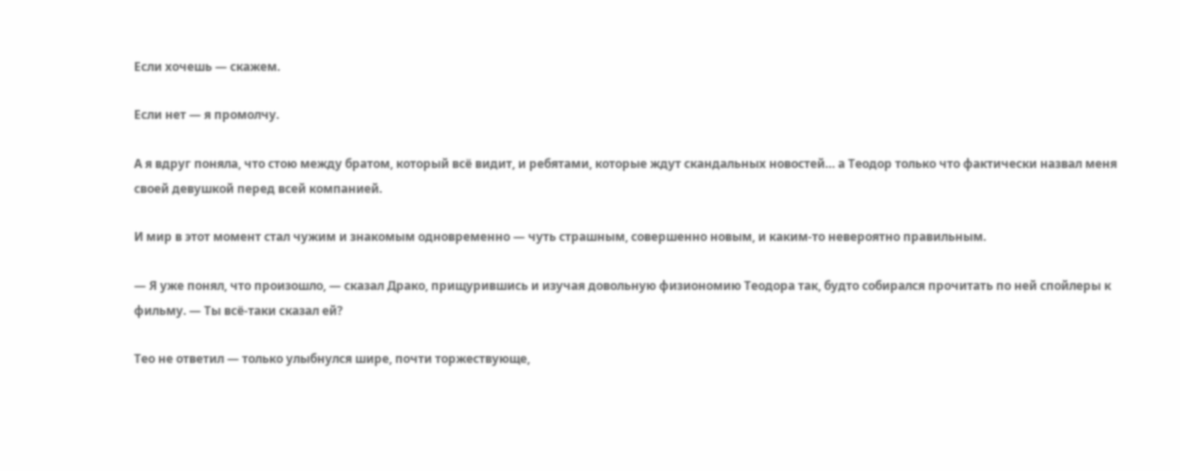Если хочешь — скажем.

Если нет — я промолчу.

А я вдруг поняла, что стою между братом, который всё видит, и ребятами, которые ждут скандальных новостей… а Теодор только что фактически назвал меня своей девушкой перед всей компанией.

И мир в этот момент стал чужим и знакомым одновременно — чуть страшным, совершенно новым, и каким-то невероятно правильным.

— Я уже понял, что произошло, — сказал Драко, прищурившись и изучая довольную физиономию Теодора так, будто собирался прочитать по ней спойлеры к фильму. — Ты всё-таки сказал ей?

Тео не ответил — только улыбнулся шире, почти торжествующе,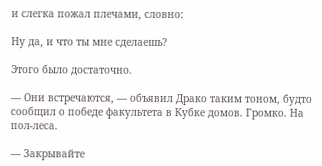и слегка пожал плечами, словно:

Ну да, и что ты мне сделаешь?

Этого было достаточно.

— Они встречаются, — объявил Драко таким тоном, будто сообщил о победе факультета в Кубке домов. Громко. На пол-леса.

— Закрывайте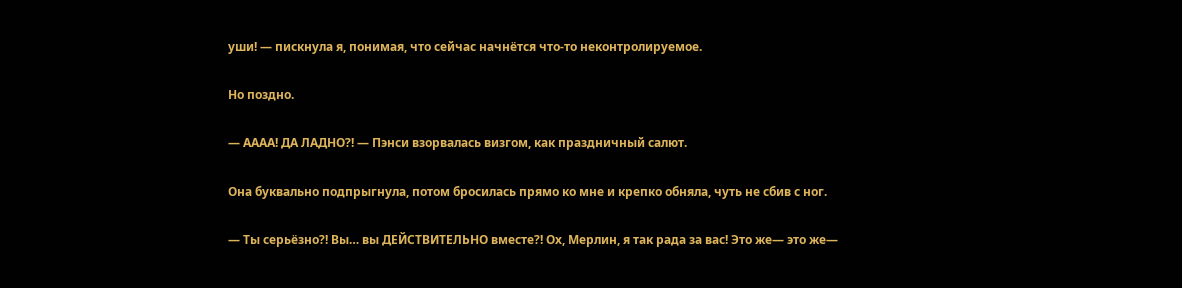уши! — пискнула я, понимая, что сейчас начнётся что-то неконтролируемое.

Но поздно.

— АААА! ДА ЛАДНО?! — Пэнси взорвалась визгом, как праздничный салют.

Она буквально подпрыгнула, потом бросилась прямо ко мне и крепко обняла, чуть не сбив с ног.

— Ты серьёзно?! Вы… вы ДЕЙСТВИТЕЛЬНО вместе?! Ох, Мерлин, я так рада за вас! Это же— это же—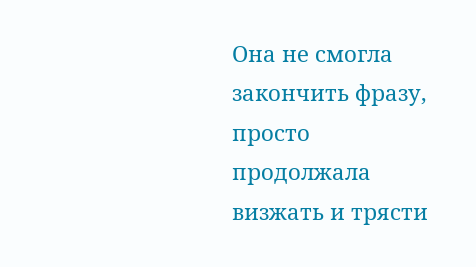Она не смогла закончить фразу, просто продолжала визжать и трясти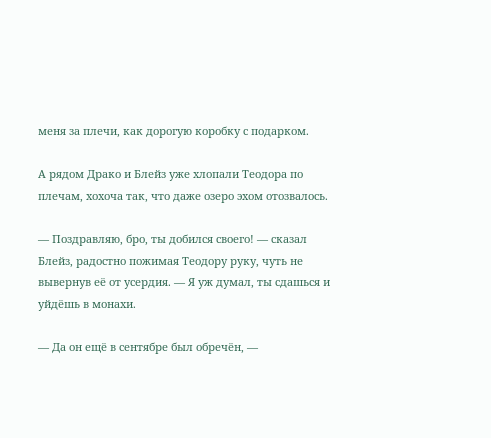меня за плечи, как дорогую коробку с подарком.

А рядом Драко и Блейз уже хлопали Теодора по плечам, хохоча так, что даже озеро эхом отозвалось.

— Поздравляю, бро, ты добился своего! — сказал Блейз, радостно пожимая Теодору руку, чуть не вывернув её от усердия. — Я уж думал, ты сдашься и уйдёшь в монахи.

— Да он ещё в сентябре был обречён, —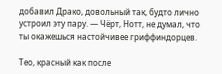добавил Драко, довольный так, будто лично устроил эту пару. — Чёрт, Нотт, не думал, что ты окажешься настойчивее гриффиндорцев.

Тео, красный как после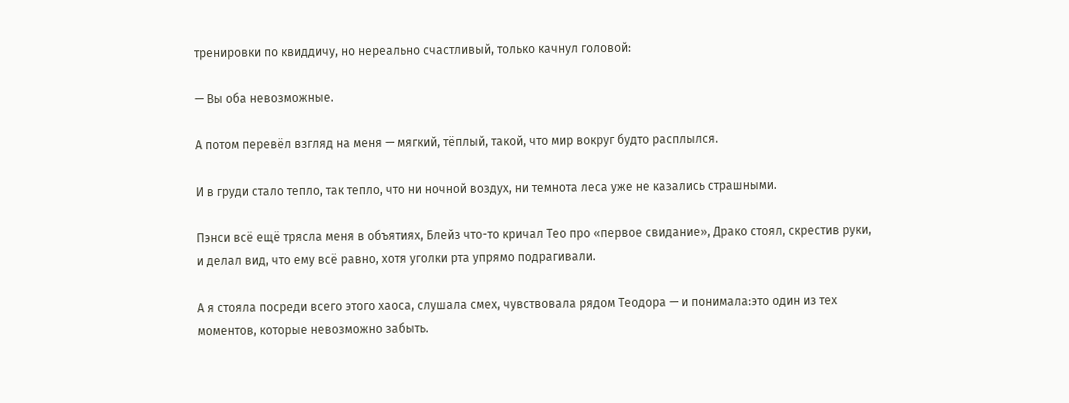тренировки по квиддичу, но нереально счастливый, только качнул головой:

— Вы оба невозможные.

А потом перевёл взгляд на меня — мягкий, тёплый, такой, что мир вокруг будто расплылся.

И в груди стало тепло, так тепло, что ни ночной воздух, ни темнота леса уже не казались страшными.

Пэнси всё ещё трясла меня в объятиях, Блейз что-то кричал Тео про «первое свидание», Драко стоял, скрестив руки, и делал вид, что ему всё равно, хотя уголки рта упрямо подрагивали.

А я стояла посреди всего этого хаоса, слушала смех, чувствовала рядом Теодора — и понимала:это один из тех моментов, которые невозможно забыть.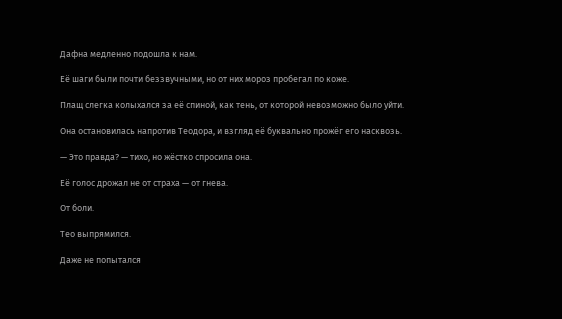Дафна медленно подошла к нам.

Её шаги были почти беззвучными, но от них мороз пробегал по коже.

Плащ слегка колыхался за её спиной, как тень, от которой невозможно было уйти.

Она остановилась напротив Теодора, и взгляд её буквально прожёг его насквозь.

— Это правда? — тихо, но жёстко спросила она.

Её голос дрожал не от страха — от гнева.

От боли.

Тео выпрямился.

Даже не попытался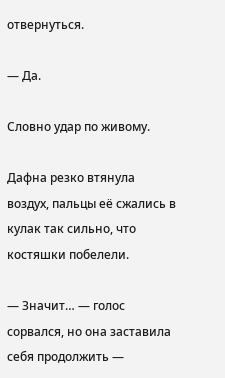отвернуться.

— Да.

Словно удар по живому.

Дафна резко втянула воздух, пальцы её сжались в кулак так сильно, что костяшки побелели.

— Значит… — голос сорвался, но она заставила себя продолжить —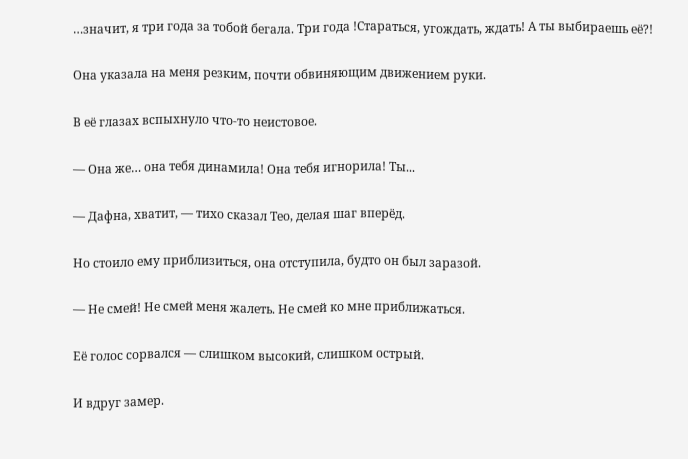…значит, я три года за тобой бегала. Три года !Стараться, угождать, ждать! А ты выбираешь её?!

Она указала на меня резким, почти обвиняющим движением руки.

В её глазах вспыхнуло что-то неистовое.

— Она же… она тебя динамила! Она тебя игнорила! Ты...

— Дафна, хватит, — тихо сказал Тео, делая шаг вперёд.

Но стоило ему приблизиться, она отступила, будто он был заразой.

— Не смей! Не смей меня жалеть. Не смей ко мне приближаться.

Её голос сорвался — слишком высокий, слишком острый.

И вдруг замер.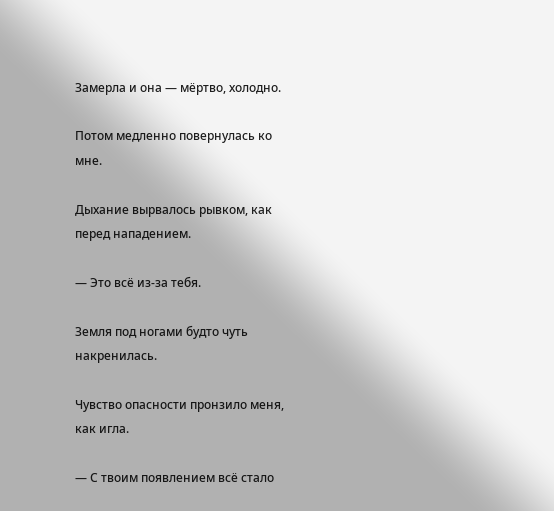Замерла и она — мёртво, холодно.

Потом медленно повернулась ко мне.

Дыхание вырвалось рывком, как перед нападением.

— Это всё из-за тебя.

Земля под ногами будто чуть накренилась.

Чувство опасности пронзило меня, как игла.

— С твоим появлением всё стало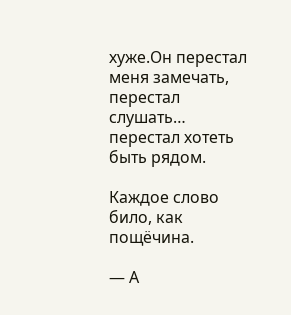хуже.Он перестал меня замечать, перестал слушать… перестал хотеть быть рядом.

Каждое слово било, как пощёчина.

— А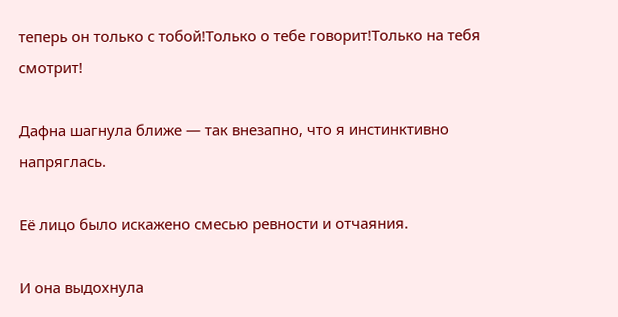теперь он только с тобой!Только о тебе говорит!Только на тебя смотрит!

Дафна шагнула ближе — так внезапно, что я инстинктивно напряглась.

Её лицо было искажено смесью ревности и отчаяния.

И она выдохнула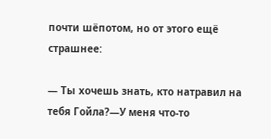почти шёпотом, но от этого ещё страшнее:

— Ты хочешь знать, кто натравил на тебя Гойла?—У меня что-то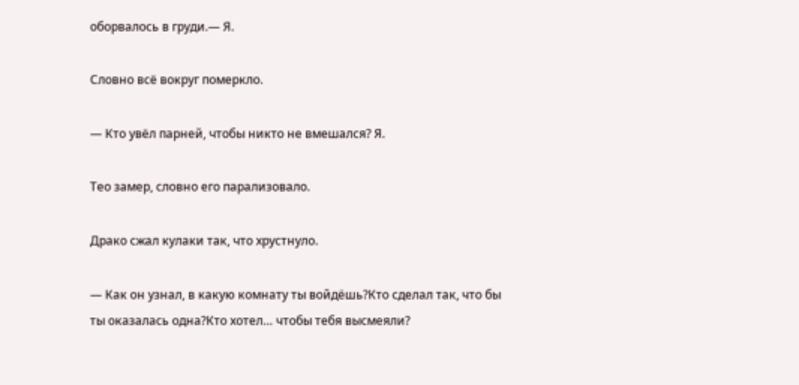оборвалось в груди.— Я.

Словно всё вокруг померкло.

— Кто увёл парней, чтобы никто не вмешался? Я.

Тео замер, словно его парализовало.

Драко сжал кулаки так, что хрустнуло.

— Как он узнал, в какую комнату ты войдёшь?Кто сделал так, что бы  ты оказалась одна?Кто хотел… чтобы тебя высмеяли?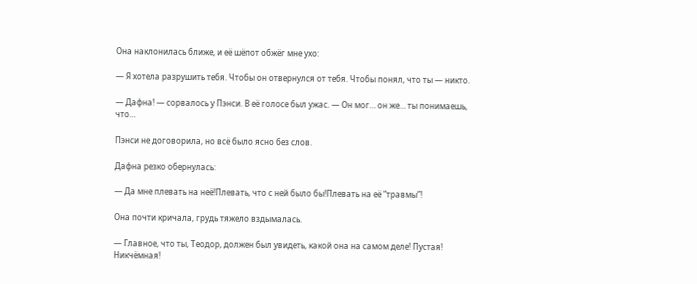Она наклонилась ближе, и её шёпот обжёг мне ухо:

— Я хотела разрушить тебя. Чтобы он отвернулся от тебя. Чтобы понял, что ты — никто.

— Дафна! — сорвалось у Пэнси. В её голосе был ужас. — Он мог… он же… ты понимаешь, что…

Пэнси не договорила, но всё было ясно без слов.

Дафна резко обернулась:

— Да мне плевать на неё!Плевать, что с ней было бы!Плевать на её “травмы”!

Она почти кричала, грудь тяжело вздымалась.

— Главное, что ты, Теодор, должен был увидеть, какой она на самом деле! Пустая! Никчёмная!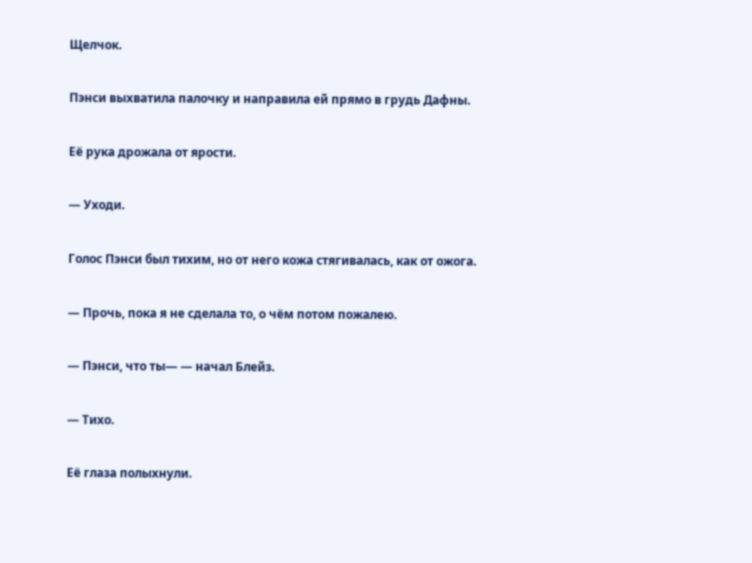Щелчок.

Пэнси выхватила палочку и направила ей прямо в грудь Дафны.

Её рука дрожала от ярости.

— Уходи.

Голос Пэнси был тихим, но от него кожа стягивалась, как от ожога.

— Прочь, пока я не сделала то, о чём потом пожалею.

— Пэнси, что ты— — начал Блейз.

— Тихо.

Её глаза полыхнули.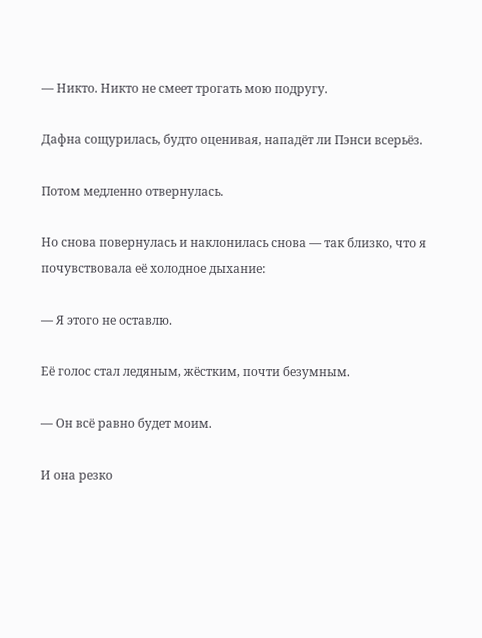— Никто. Никто не смеет трогать мою подругу.

Дафна сощурилась, будто оценивая, нападёт ли Пэнси всерьёз.

Потом медленно отвернулась.

Но снова повернулась и наклонилась снова — так близко, что я почувствовала её холодное дыхание:

— Я этого не оставлю.

Её голос стал ледяным, жёстким, почти безумным.

— Он всё равно будет моим.

И она резко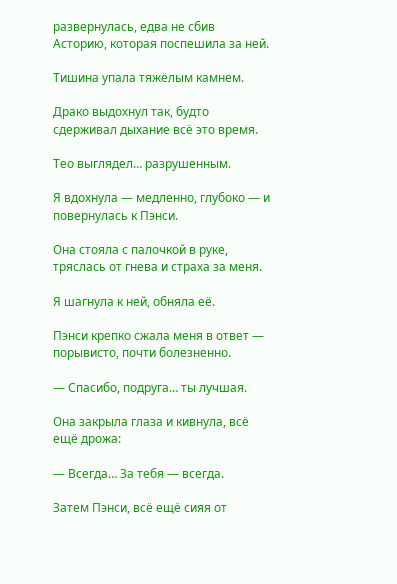развернулась, едва не сбив Асторию, которая поспешила за ней.

Тишина упала тяжёлым камнем.

Драко выдохнул так, будто сдерживал дыхание всё это время.

Тео выглядел… разрушенным.

Я вдохнула — медленно, глубоко — и повернулась к Пэнси.

Она стояла с палочкой в руке, тряслась от гнева и страха за меня.

Я шагнула к ней, обняла её.

Пэнси крепко сжала меня в ответ — порывисто, почти болезненно.

— Спасибо, подруга… ты лучшая.

Она закрыла глаза и кивнула, всё ещё дрожа:

— Всегда… За тебя — всегда.

Затем Пэнси, всё ещё сияя от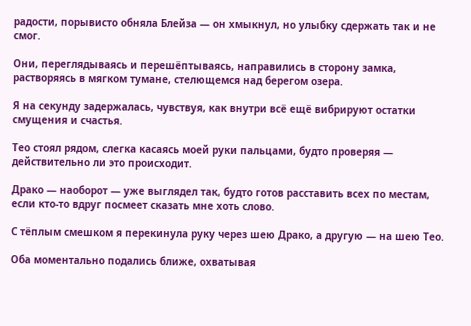радости, порывисто обняла Блейза — он хмыкнул, но улыбку сдержать так и не смог.

Они, переглядываясь и перешёптываясь, направились в сторону замка, растворяясь в мягком тумане, стелющемся над берегом озера.

Я на секунду задержалась, чувствуя, как внутри всё ещё вибрируют остатки смущения и счастья.

Тео стоял рядом, слегка касаясь моей руки пальцами, будто проверяя — действительно ли это происходит.

Драко — наоборот — уже выглядел так, будто готов расставить всех по местам, если кто-то вдруг посмеет сказать мне хоть слово.

С тёплым смешком я перекинула руку через шею Драко, а другую — на шею Тео.

Оба моментально подались ближе, охватывая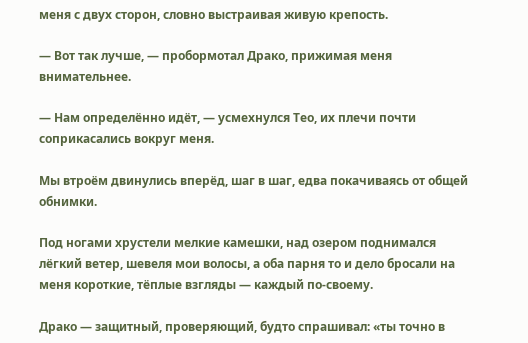меня с двух сторон, словно выстраивая живую крепость.

— Вот так лучше, — пробормотал Драко, прижимая меня внимательнее.

— Нам определённо идёт, — усмехнулся Тео, их плечи почти соприкасались вокруг меня.

Мы втроём двинулись вперёд, шаг в шаг, едва покачиваясь от общей обнимки.

Под ногами хрустели мелкие камешки, над озером поднимался лёгкий ветер, шевеля мои волосы, а оба парня то и дело бросали на меня короткие, тёплые взгляды — каждый по-своему.

Драко — защитный, проверяющий, будто спрашивал: «ты точно в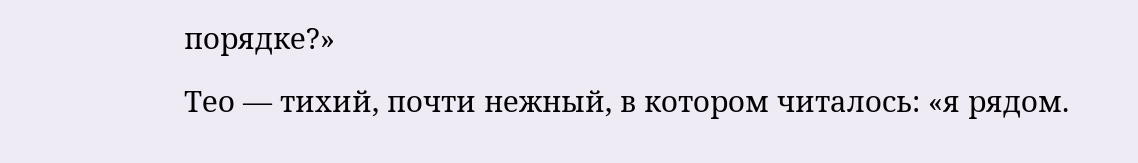порядке?»

Тео — тихий, почти нежный, в котором читалось: «я рядом.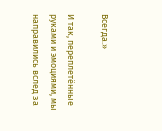Всегда.»

И так, переплетённые руками и эмоциями, мы направились вслед за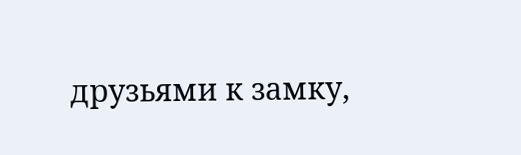друзьями к замку,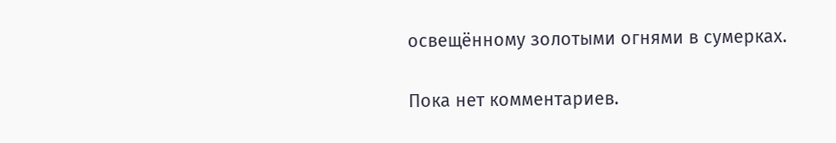освещённому золотыми огнями в сумерках.

Пока нет комментариев.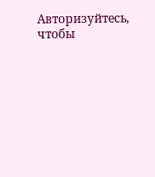Авторизуйтесь, чтобы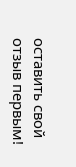оставить свой отзыв первым!